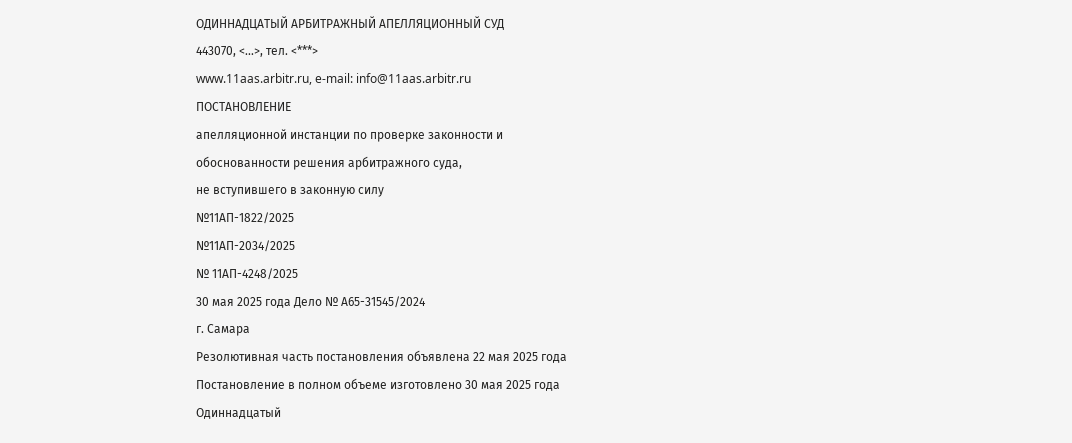ОДИННАДЦАТЫЙ АРБИТРАЖНЫЙ АПЕЛЛЯЦИОННЫЙ СУД
443070, <...>, тел. <***>
www.11aas.arbitr.ru, e-mail: info@11aas.arbitr.ru
ПОСТАНОВЛЕНИЕ
апелляционной инстанции по проверке законности и
обоснованности решения арбитражного суда,
не вступившего в законную силу
№11АП-1822/2025
№11АП-2034/2025
№ 11АП-4248/2025
30 мая 2025 года Дело № А65-31545/2024
г. Самара
Резолютивная часть постановления объявлена 22 мая 2025 года
Постановление в полном объеме изготовлено 30 мая 2025 года
Одиннадцатый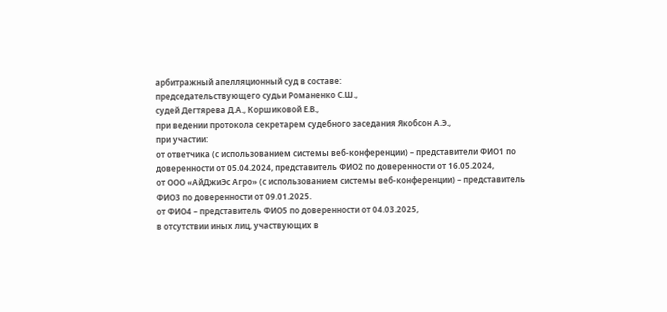арбитражный апелляционный суд в составе:
председательствующего судьи Романенко С.Ш.,
судей Дегтярева Д.А., Коршиковой Е.В.,
при ведении протокола секретарем судебного заседания Якобсон А.Э.,
при участии:
от ответчика (с использованием системы веб-конференции) – представители ФИО1 по доверенности от 05.04.2024, представитель ФИО2 по доверенности от 16.05.2024,
от ООО «АйДжиЭс Агро» (с использованием системы веб-конференции) – представитель ФИО3 по доверенности от 09.01.2025.
от ФИО4 – представитель ФИО5 по доверенности от 04.03.2025,
в отсутствии иных лиц, участвующих в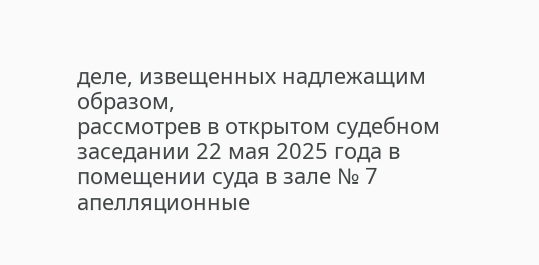деле, извещенных надлежащим образом,
рассмотрев в открытом судебном заседании 22 мая 2025 года в помещении суда в зале № 7 апелляционные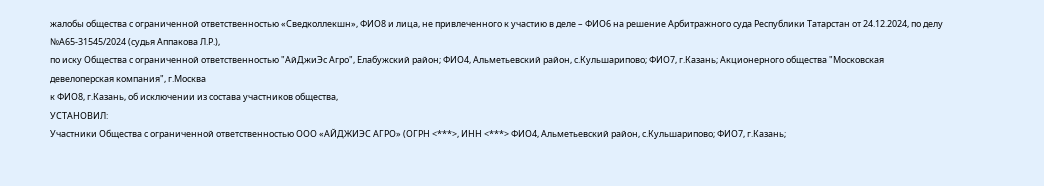жалобы общества с ограниченной ответственностью «Сведколлекшн», ФИО8 и лица, не привлеченного к участию в деле – ФИО6 на решение Арбитражного суда Республики Татарстан от 24.12.2024, по делу №А65-31545/2024 (судья Аппакова Л.Р.),
по иску Общества с ограниченной ответственностью "АйДжиЭс Агро", Елабужский район; ФИО4, Альметьевский район, с.Кульшарипово; ФИО7, г.Казань; Акционерного общества "Московская девелоперская компания", г.Москва
к ФИО8, г.Казань, об исключении из состава участников общества,
УСТАНОВИЛ:
Участники Общества с ограниченной ответственностью ООО «АЙДЖИЭС АГРО» (ОГРН <***>, ИНН <***> ФИО4, Альметьевский район, с.Кульшарипово; ФИО7, г.Казань;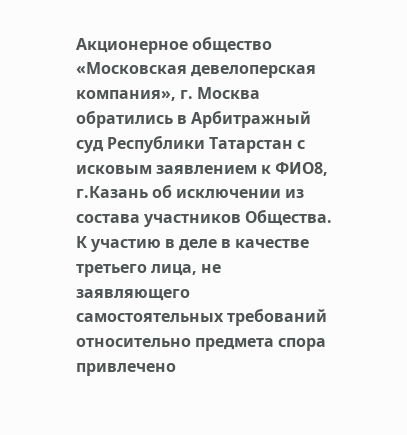Акционерное общество «Московская девелоперская компания», г. Москва обратились в Арбитражный суд Республики Татарстан с исковым заявлением к ФИО8, г.Казань об исключении из состава участников Общества.
К участию в деле в качестве третьего лица, не заявляющего самостоятельных требований относительно предмета спора привлечено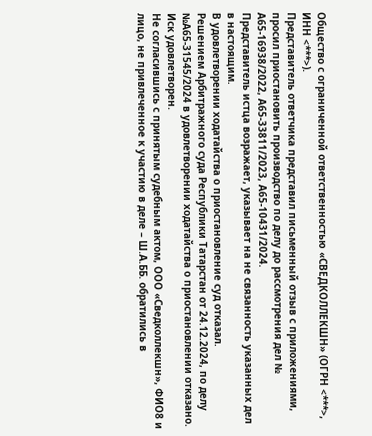Общество с ограниченной ответственностью «СВЕДКОЛЛЕКШН» (ОГРН <***>, ИНН <***>).
Представитель ответчика представил письменный отзыв с приложениями, просил приостановить производство по делу до рассмотрения дел № А65-16938/2022, А65-33811/2023, А65-10431/2024.
Представитель истца возражает, указывает на не связанность указанных дел в настоящим.
В удовлетворении ходатайства о приостановление суд отказал.
Решением Арбитражного суда Республики Татарстан от 24.12.2024, по делу №А65-31545/2024 в удовлетворении ходатайства о приостановлении отказано. Иск удовлетворен.
Не согласившись с принятым судебным актом, ООО «Сведколлекшн», ФИО8 и лицо, не привлеченное к участию в деле – Ш.А.ББ. обратились в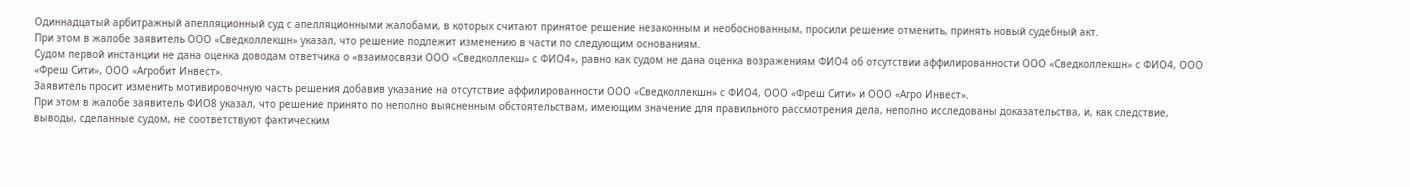Одиннадцатый арбитражный апелляционный суд с апелляционными жалобами, в которых считают принятое решение незаконным и необоснованным, просили решение отменить, принять новый судебный акт.
При этом в жалобе заявитель ООО «Сведколлекшн» указал, что решение подлежит изменению в части по следующим основаниям.
Судом первой инстанции не дана оценка доводам ответчика о «взаимосвязи ООО «Сведколлекш» с ФИО4», равно как судом не дана оценка возражениям ФИО4 об отсутствии аффилированности ООО «Сведколлекшн» с ФИО4, ООО «Фреш Сити», ООО «Агробит Инвест».
Заявитель просит изменить мотивировочную часть решения добавив указание на отсутствие аффилированности ООО «Сведколлекшн» с ФИО4, ООО «Фреш Сити» и ООО «Агро Инвест».
При этом в жалобе заявитель ФИО8 указал, что решение принято по неполно выясненным обстоятельствам, имеющим значение для правильного рассмотрения дела, неполно исследованы доказательства, и, как следствие, выводы, сделанные судом, не соответствуют фактическим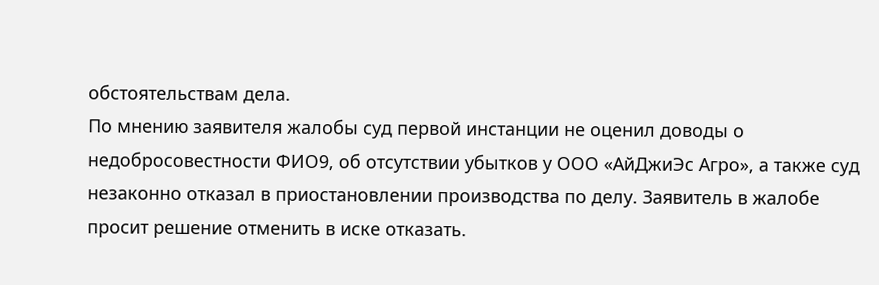обстоятельствам дела.
По мнению заявителя жалобы суд первой инстанции не оценил доводы о недобросовестности ФИО9, об отсутствии убытков у ООО «АйДжиЭс Агро», а также суд незаконно отказал в приостановлении производства по делу. Заявитель в жалобе просит решение отменить в иске отказать.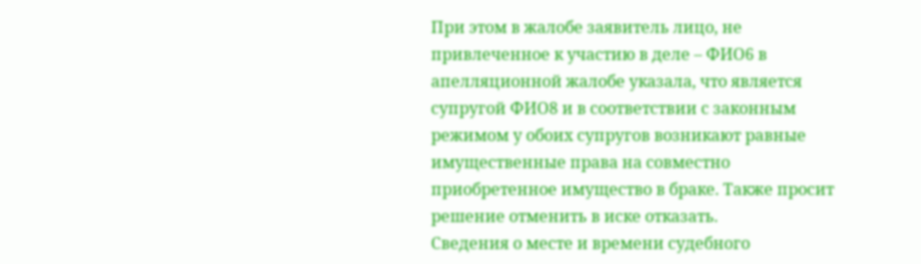При этом в жалобе заявитель лицо, не привлеченное к участию в деле – ФИО6 в апелляционной жалобе указала, что является супругой ФИО8 и в соответствии с законным режимом у обоих супругов возникают равные имущественные права на совместно приобретенное имущество в браке. Также просит решение отменить в иске отказать.
Сведения о месте и времени судебного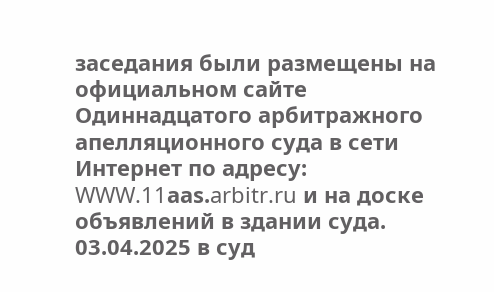заседания были размещены на официальном сайте Одиннадцатого арбитражного апелляционного суда в сети Интернет по адресу: WWW.11ааs.arbitr.ru и на доске объявлений в здании суда.
03.04.2025 в суд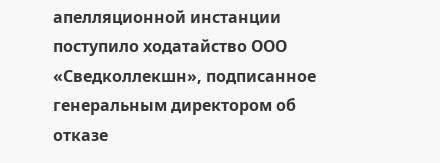апелляционной инстанции поступило ходатайство ООО «Сведколлекшн», подписанное генеральным директором об отказе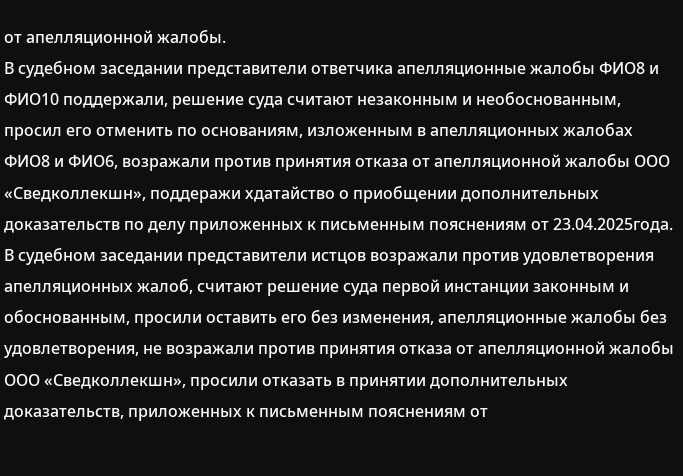от апелляционной жалобы.
В судебном заседании представители ответчика апелляционные жалобы ФИО8 и ФИО10 поддержали, решение суда считают незаконным и необоснованным, просил его отменить по основаниям, изложенным в апелляционных жалобах ФИО8 и ФИО6, возражали против принятия отказа от апелляционной жалобы ООО «Сведколлекшн», поддеражи хдатайство о приобщении дополнительных доказательств по делу приложенных к письменным пояснениям от 23.04.2025года.
В судебном заседании представители истцов возражали против удовлетворения апелляционных жалоб, считают решение суда первой инстанции законным и обоснованным, просили оставить его без изменения, апелляционные жалобы без удовлетворения, не возражали против принятия отказа от апелляционной жалобы ООО «Сведколлекшн», просили отказать в принятии дополнительных доказательств, приложенных к письменным пояснениям от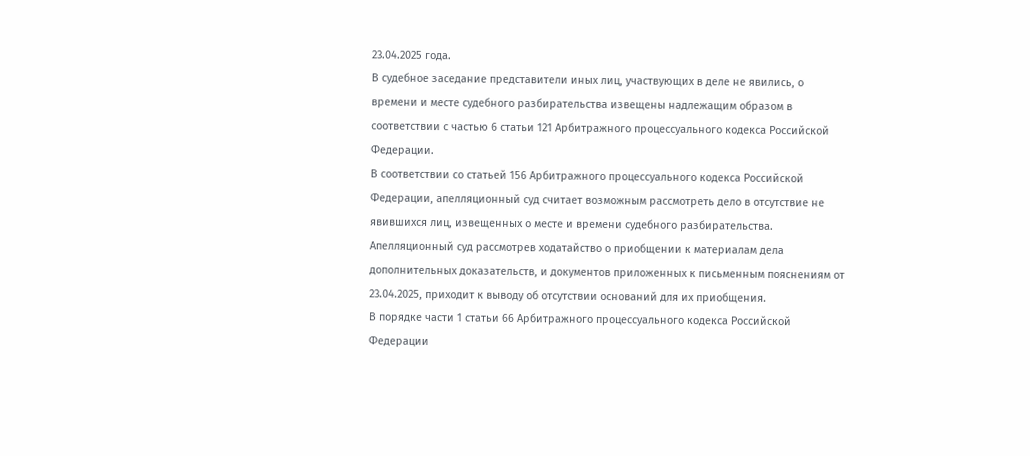23.04.2025 года.
В судебное заседание представители иных лиц, участвующих в деле не явились, о времени и месте судебного разбирательства извещены надлежащим образом в соответствии с частью 6 статьи 121 Арбитражного процессуального кодекса Российской Федерации.
В соответствии со статьей 156 Арбитражного процессуального кодекса Российской Федерации, апелляционный суд считает возможным рассмотреть дело в отсутствие не явившихся лиц, извещенных о месте и времени судебного разбирательства.
Апелляционный суд рассмотрев ходатайство о приобщении к материалам дела дополнительных доказательств, и документов приложенных к письменным пояснениям от 23.04.2025, приходит к выводу об отсутствии оснований для их приобщения.
В порядке части 1 статьи 66 Арбитражного процессуального кодекса Российской Федерации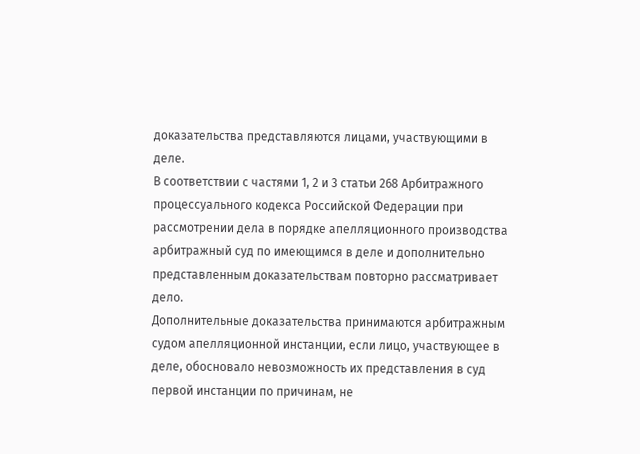доказательства представляются лицами, участвующими в деле.
В соответствии с частями 1, 2 и 3 статьи 268 Арбитражного процессуального кодекса Российской Федерации при рассмотрении дела в порядке апелляционного производства арбитражный суд по имеющимся в деле и дополнительно представленным доказательствам повторно рассматривает дело.
Дополнительные доказательства принимаются арбитражным судом апелляционной инстанции, если лицо, участвующее в деле, обосновало невозможность их представления в суд первой инстанции по причинам, не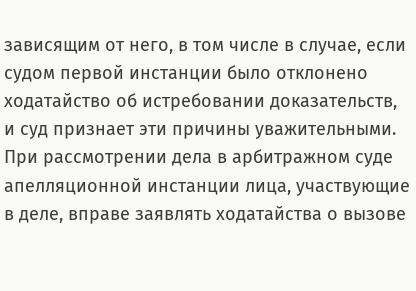зависящим от него, в том числе в случае, если судом первой инстанции было отклонено ходатайство об истребовании доказательств, и суд признает эти причины уважительными.
При рассмотрении дела в арбитражном суде апелляционной инстанции лица, участвующие в деле, вправе заявлять ходатайства о вызове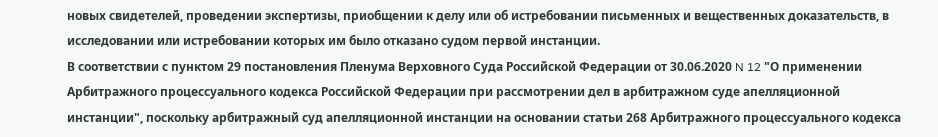новых свидетелей, проведении экспертизы, приобщении к делу или об истребовании письменных и вещественных доказательств, в исследовании или истребовании которых им было отказано судом первой инстанции.
В соответствии с пунктом 29 постановления Пленума Верховного Суда Российской Федерации от 30.06.2020 N 12 "О применении Арбитражного процессуального кодекса Российской Федерации при рассмотрении дел в арбитражном суде апелляционной инстанции", поскольку арбитражный суд апелляционной инстанции на основании статьи 268 Арбитражного процессуального кодекса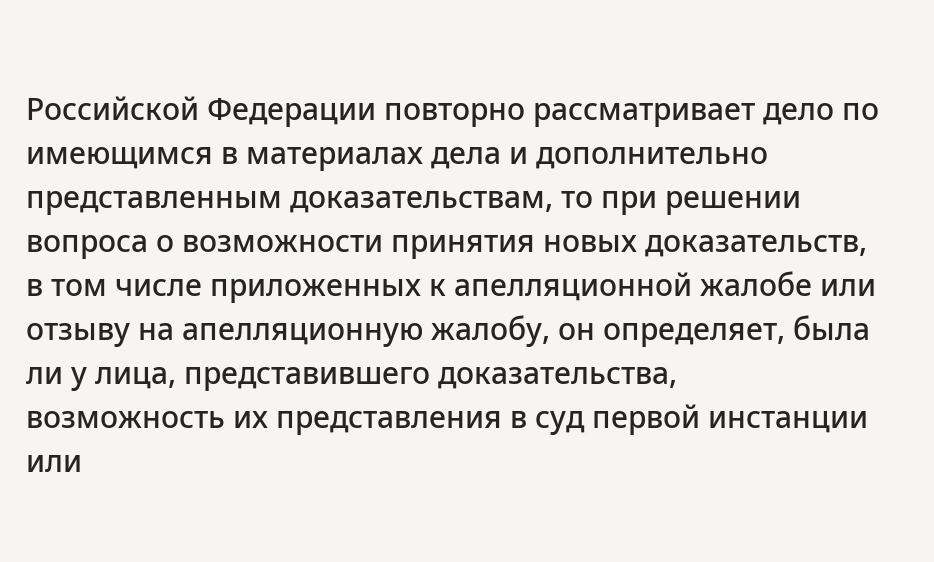Российской Федерации повторно рассматривает дело по имеющимся в материалах дела и дополнительно представленным доказательствам, то при решении вопроса о возможности принятия новых доказательств, в том числе приложенных к апелляционной жалобе или отзыву на апелляционную жалобу, он определяет, была ли у лица, представившего доказательства, возможность их представления в суд первой инстанции или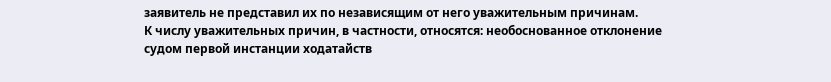заявитель не представил их по независящим от него уважительным причинам.
К числу уважительных причин, в частности, относятся: необоснованное отклонение судом первой инстанции ходатайств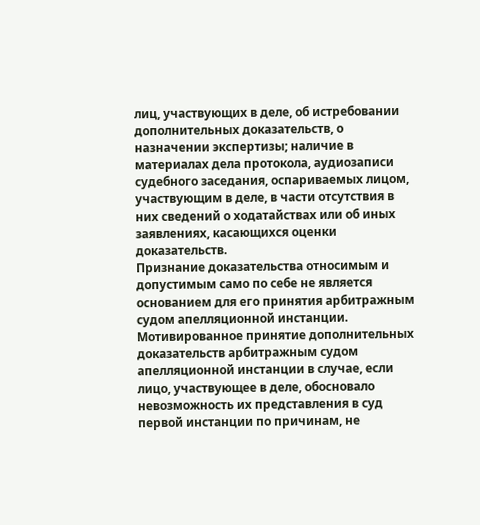лиц, участвующих в деле, об истребовании дополнительных доказательств, о назначении экспертизы; наличие в материалах дела протокола, аудиозаписи судебного заседания, оспариваемых лицом, участвующим в деле, в части отсутствия в них сведений о ходатайствах или об иных заявлениях, касающихся оценки доказательств.
Признание доказательства относимым и допустимым само по себе не является основанием для его принятия арбитражным судом апелляционной инстанции.
Мотивированное принятие дополнительных доказательств арбитражным судом апелляционной инстанции в случае, если лицо, участвующее в деле, обосновало невозможность их представления в суд первой инстанции по причинам, не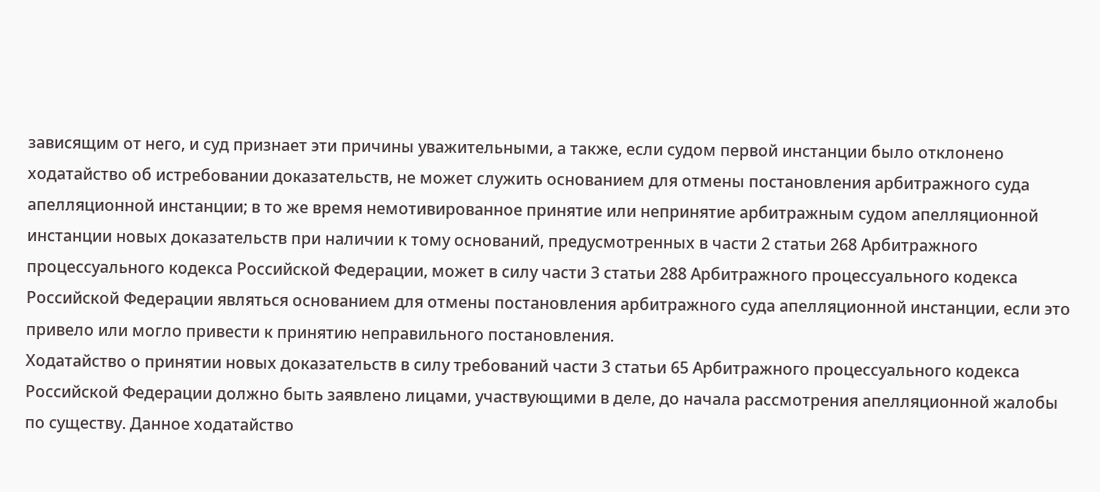зависящим от него, и суд признает эти причины уважительными, а также, если судом первой инстанции было отклонено ходатайство об истребовании доказательств, не может служить основанием для отмены постановления арбитражного суда апелляционной инстанции; в то же время немотивированное принятие или непринятие арбитражным судом апелляционной инстанции новых доказательств при наличии к тому оснований, предусмотренных в части 2 статьи 268 Арбитражного процессуального кодекса Российской Федерации, может в силу части 3 статьи 288 Арбитражного процессуального кодекса Российской Федерации являться основанием для отмены постановления арбитражного суда апелляционной инстанции, если это привело или могло привести к принятию неправильного постановления.
Ходатайство о принятии новых доказательств в силу требований части 3 статьи 65 Арбитражного процессуального кодекса Российской Федерации должно быть заявлено лицами, участвующими в деле, до начала рассмотрения апелляционной жалобы по существу. Данное ходатайство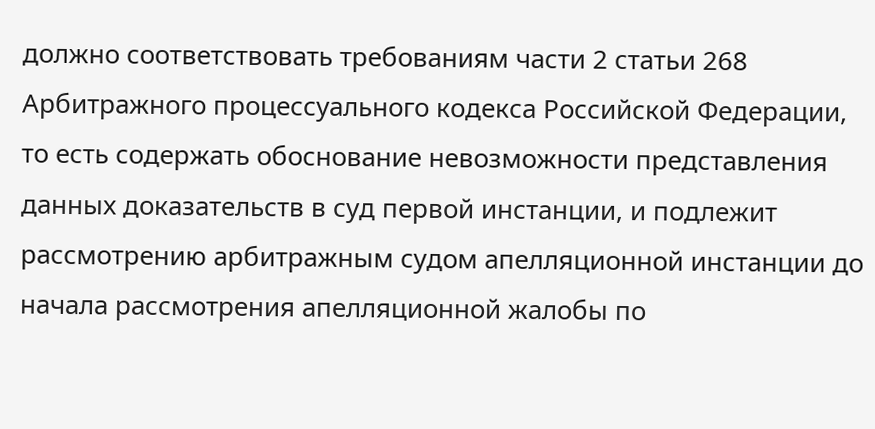должно соответствовать требованиям части 2 статьи 268 Арбитражного процессуального кодекса Российской Федерации, то есть содержать обоснование невозможности представления данных доказательств в суд первой инстанции, и подлежит рассмотрению арбитражным судом апелляционной инстанции до начала рассмотрения апелляционной жалобы по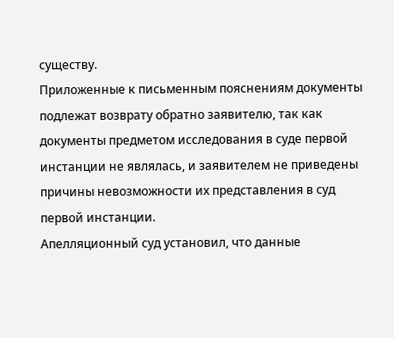существу.
Приложенные к письменным пояснениям документы подлежат возврату обратно заявителю, так как документы предметом исследования в суде первой инстанции не являлась, и заявителем не приведены причины невозможности их представления в суд первой инстанции.
Апелляционный суд установил, что данные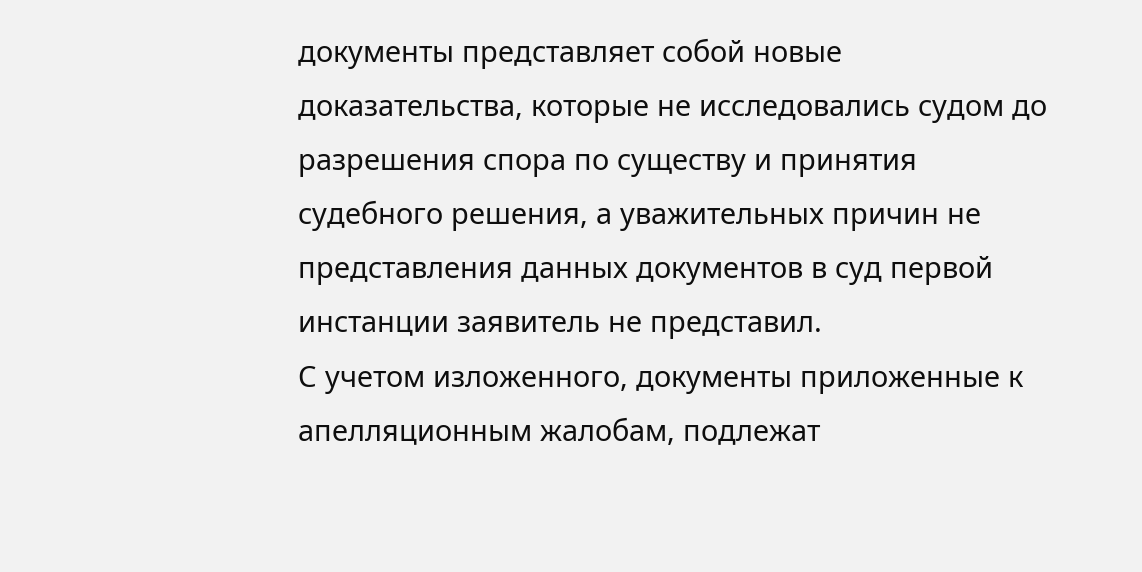документы представляет собой новые доказательства, которые не исследовались судом до разрешения спора по существу и принятия судебного решения, а уважительных причин не представления данных документов в суд первой инстанции заявитель не представил.
С учетом изложенного, документы приложенные к апелляционным жалобам, подлежат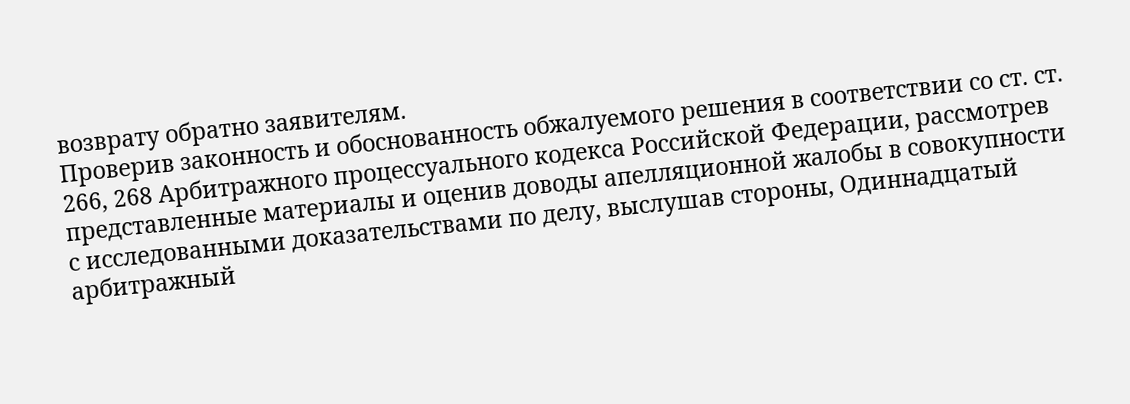возврату обратно заявителям.
Проверив законность и обоснованность обжалуемого решения в соответствии со ст. ст. 266, 268 Арбитражного процессуального кодекса Российской Федерации, рассмотрев представленные материалы и оценив доводы апелляционной жалобы в совокупности с исследованными доказательствами по делу, выслушав стороны, Одиннадцатый арбитражный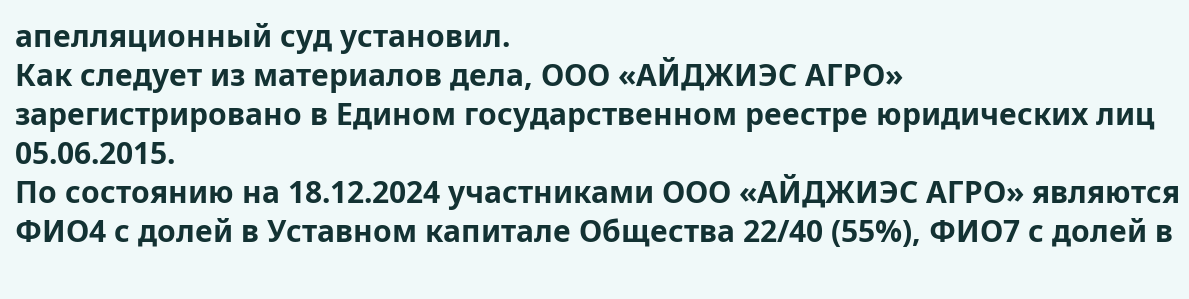апелляционный суд установил.
Как следует из материалов дела, ООО «АЙДЖИЭС АГРО» зарегистрировано в Едином государственном реестре юридических лиц 05.06.2015.
По состоянию на 18.12.2024 участниками ООО «АЙДЖИЭС АГРО» являются ФИО4 с долей в Уставном капитале Общества 22/40 (55%), ФИО7 с долей в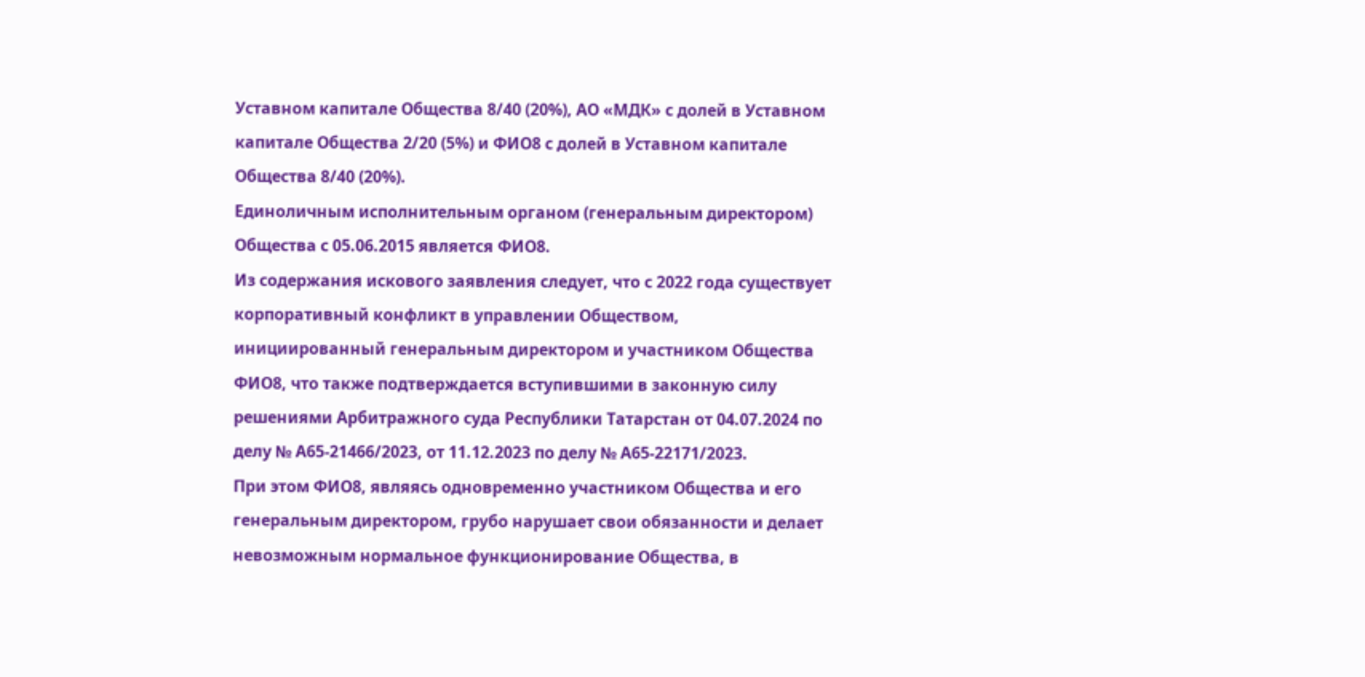Уставном капитале Общества 8/40 (20%), АО «МДК» с долей в Уставном капитале Общества 2/20 (5%) и ФИО8 с долей в Уставном капитале Общества 8/40 (20%).
Единоличным исполнительным органом (генеральным директором) Общества с 05.06.2015 является ФИО8.
Из содержания искового заявления следует, что с 2022 года существует корпоративный конфликт в управлении Обществом, инициированный генеральным директором и участником Общества ФИО8, что также подтверждается вступившими в законную силу решениями Арбитражного суда Республики Татарстан от 04.07.2024 по делу № А65-21466/2023, от 11.12.2023 по делу № А65-22171/2023.
При этом ФИО8, являясь одновременно участником Общества и его генеральным директором, грубо нарушает свои обязанности и делает невозможным нормальное функционирование Общества, в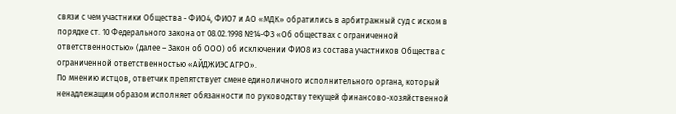связи с чем участники Общества - ФИО4, ФИО7 и АО «МДК» обратились в арбитражный суд с иском в порядке ст. 10 Федерального закона от 08.02.1998 №14-ФЗ «Об обществах с ограниченной ответственностью» (далее – Закон об ООО) об исключении ФИО8 из состава участников Общества с ограниченной ответственностью «АЙДЖИЭС АГРО».
По мнению истцов, ответчик препятствует смене единоличного исполнительного органа, который ненадлежащим образом исполняет обязанности по руководству текущей финансово-хозяйственной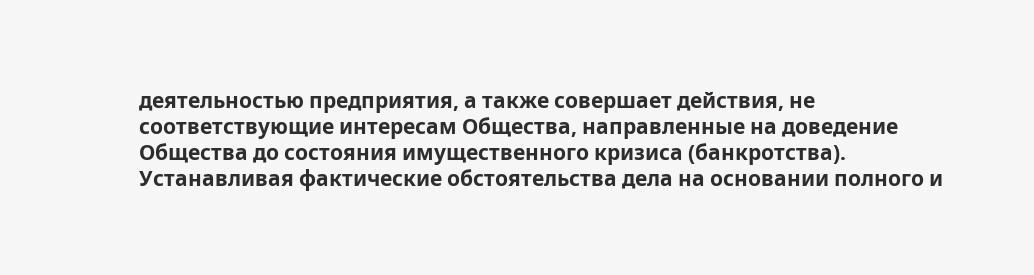деятельностью предприятия, а также совершает действия, не соответствующие интересам Общества, направленные на доведение Общества до состояния имущественного кризиса (банкротства).
Устанавливая фактические обстоятельства дела на основании полного и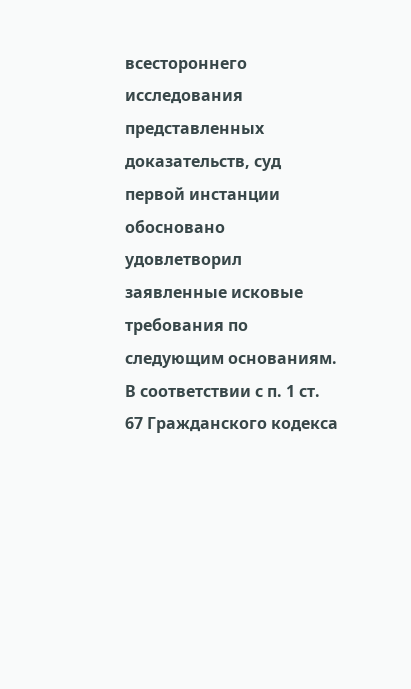всестороннего исследования представленных доказательств, суд первой инстанции обосновано удовлетворил заявленные исковые требования по следующим основаниям.
В соответствии с п. 1 ст. 67 Гражданского кодекса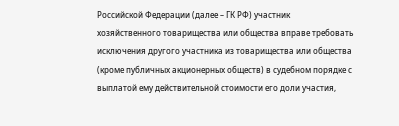Российской Федерации (далее – ГК РФ) участник хозяйственного товарищества или общества вправе требовать исключения другого участника из товарищества или общества (кроме публичных акционерных обществ) в судебном порядке с выплатой ему действительной стоимости его доли участия,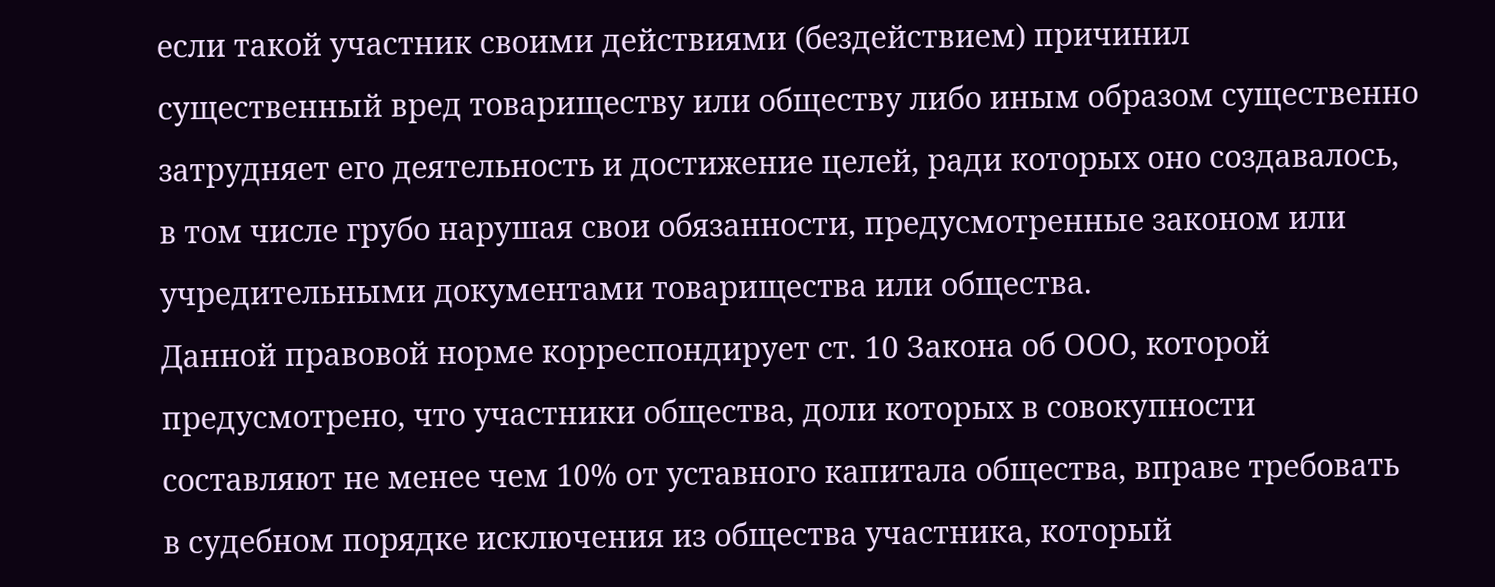если такой участник своими действиями (бездействием) причинил существенный вред товариществу или обществу либо иным образом существенно затрудняет его деятельность и достижение целей, ради которых оно создавалось, в том числе грубо нарушая свои обязанности, предусмотренные законом или учредительными документами товарищества или общества.
Данной правовой норме корреспондирует ст. 10 Закона об ООО, которой предусмотрено, что участники общества, доли которых в совокупности составляют не менее чем 10% от уставного капитала общества, вправе требовать в судебном порядке исключения из общества участника, который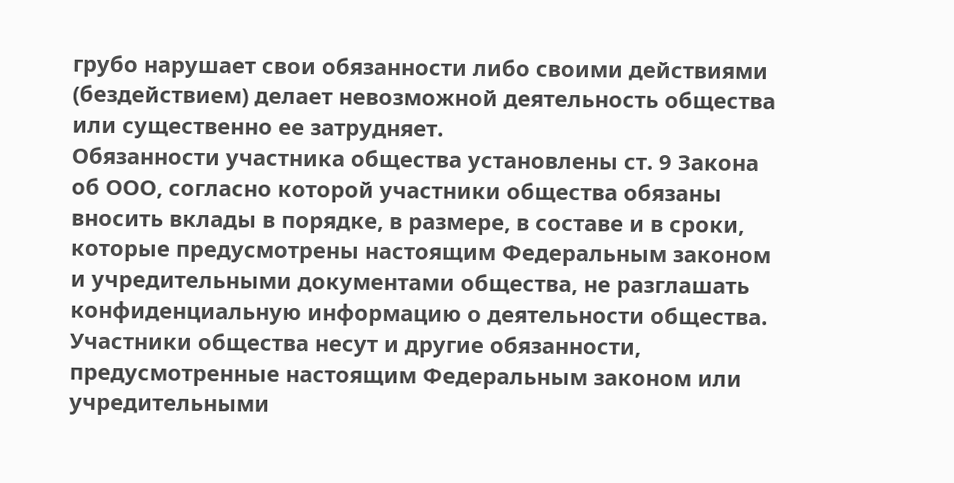грубо нарушает свои обязанности либо своими действиями (бездействием) делает невозможной деятельность общества или существенно ее затрудняет.
Обязанности участника общества установлены ст. 9 Закона об ООО, согласно которой участники общества обязаны вносить вклады в порядке, в размере, в составе и в сроки, которые предусмотрены настоящим Федеральным законом и учредительными документами общества, не разглашать конфиденциальную информацию о деятельности общества. Участники общества несут и другие обязанности, предусмотренные настоящим Федеральным законом или учредительными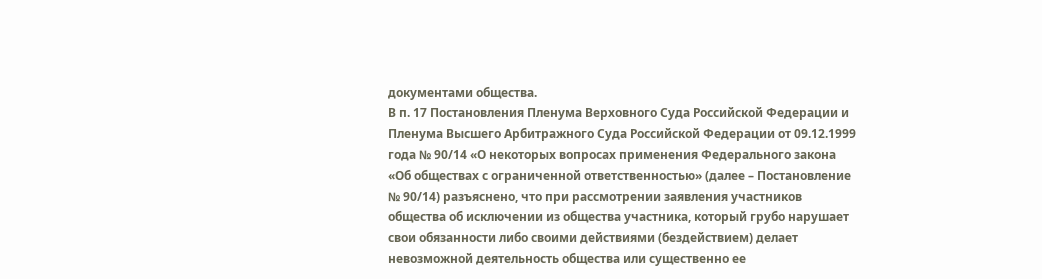документами общества.
В п. 17 Постановления Пленума Верховного Суда Российской Федерации и Пленума Высшего Арбитражного Суда Российской Федерации от 09.12.1999 года № 90/14 «О некоторых вопросах применения Федерального закона «Об обществах с ограниченной ответственностью» (далее – Постановление № 90/14) разъяснено, что при рассмотрении заявления участников общества об исключении из общества участника, который грубо нарушает свои обязанности либо своими действиями (бездействием) делает невозможной деятельность общества или существенно ее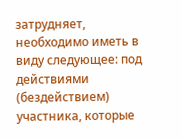затрудняет, необходимо иметь в виду следующее: под действиями (бездействием) участника, которые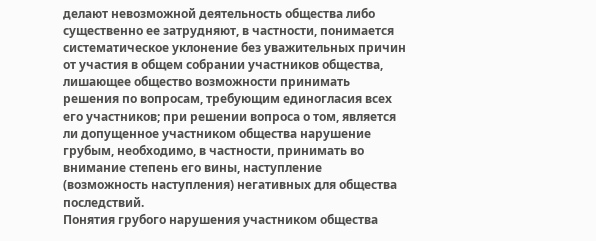делают невозможной деятельность общества либо существенно ее затрудняют, в частности, понимается систематическое уклонение без уважительных причин от участия в общем собрании участников общества, лишающее общество возможности принимать решения по вопросам, требующим единогласия всех его участников; при решении вопроса о том, является ли допущенное участником общества нарушение грубым, необходимо, в частности, принимать во внимание степень его вины, наступление (возможность наступления) негативных для общества последствий.
Понятия грубого нарушения участником общества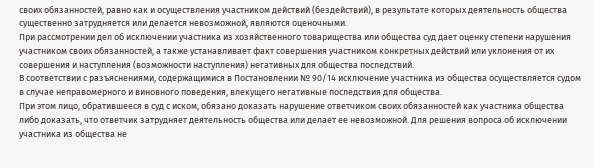своих обязанностей, равно как и осуществления участником действий (бездействий), в результате которых деятельность общества существенно затрудняется или делается невозможной, являются оценочными.
При рассмотрении дел об исключении участника из хозяйственного товарищества или общества суд дает оценку степени нарушения участником своих обязанностей, а также устанавливает факт совершения участником конкретных действий или уклонения от их совершения и наступления (возможности наступления) негативных для общества последствий.
В соответствии с разъяснениями, содержащимися в Постановлении № 90/14 исключение участника из общества осуществляется судом в случае неправомерного и виновного поведения, влекущего негативные последствия для общества.
При этом лицо, обратившееся в суд с иском, обязано доказать нарушение ответчиком своих обязанностей как участника общества либо доказать, что ответчик затрудняет деятельность общества или делает ее невозможной. Для решения вопроса об исключении участника из общества не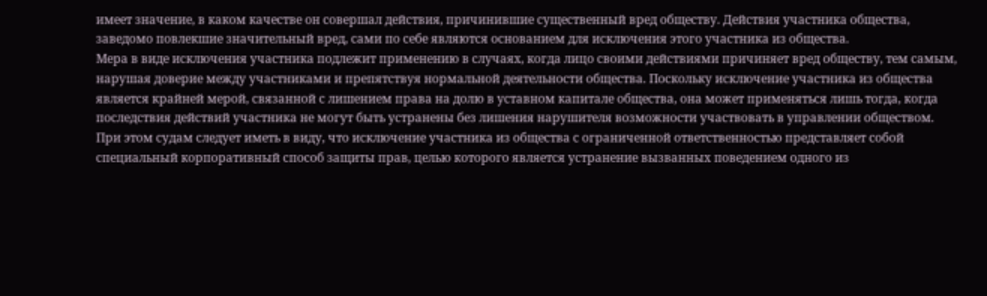имеет значение, в каком качестве он совершал действия, причинившие существенный вред обществу. Действия участника общества, заведомо повлекшие значительный вред, сами по себе являются основанием для исключения этого участника из общества.
Мера в виде исключения участника подлежит применению в случаях, когда лицо своими действиями причиняет вред обществу, тем самым, нарушая доверие между участниками и препятствуя нормальной деятельности общества. Поскольку исключение участника из общества является крайней мерой, связанной с лишением права на долю в уставном капитале общества, она может применяться лишь тогда, когда последствия действий участника не могут быть устранены без лишения нарушителя возможности участвовать в управлении обществом.
При этом судам следует иметь в виду, что исключение участника из общества с ограниченной ответственностью представляет собой специальный корпоративный способ защиты прав, целью которого является устранение вызванных поведением одного из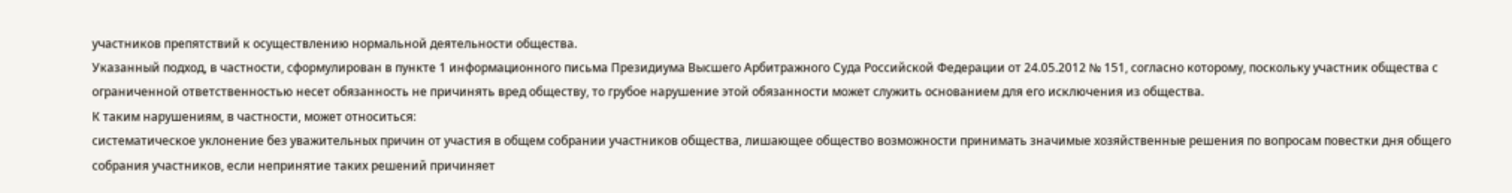участников препятствий к осуществлению нормальной деятельности общества.
Указанный подход, в частности, сформулирован в пункте 1 информационного письма Президиума Высшего Арбитражного Суда Российской Федерации от 24.05.2012 № 151, согласно которому, поскольку участник общества с ограниченной ответственностью несет обязанность не причинять вред обществу, то грубое нарушение этой обязанности может служить основанием для его исключения из общества.
К таким нарушениям, в частности, может относиться:
систематическое уклонение без уважительных причин от участия в общем собрании участников общества, лишающее общество возможности принимать значимые хозяйственные решения по вопросам повестки дня общего собрания участников, если непринятие таких решений причиняет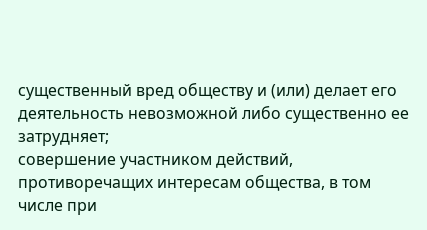существенный вред обществу и (или) делает его деятельность невозможной либо существенно ее затрудняет;
совершение участником действий, противоречащих интересам общества, в том числе при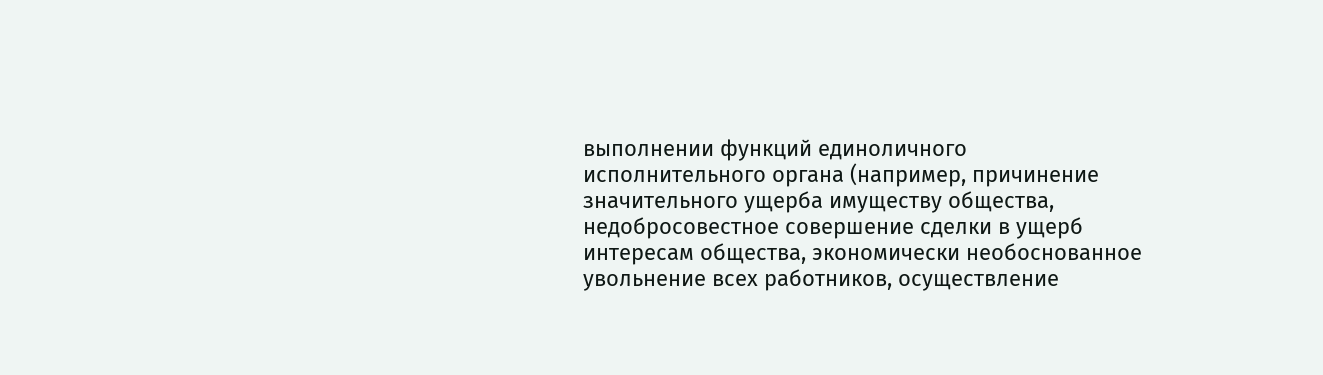выполнении функций единоличного исполнительного органа (например, причинение значительного ущерба имуществу общества, недобросовестное совершение сделки в ущерб интересам общества, экономически необоснованное увольнение всех работников, осуществление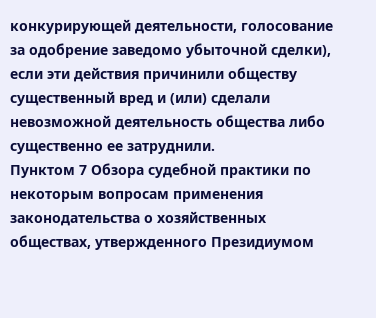конкурирующей деятельности, голосование за одобрение заведомо убыточной сделки), если эти действия причинили обществу существенный вред и (или) сделали невозможной деятельность общества либо существенно ее затруднили.
Пунктом 7 Обзора судебной практики по некоторым вопросам применения законодательства о хозяйственных обществах, утвержденного Президиумом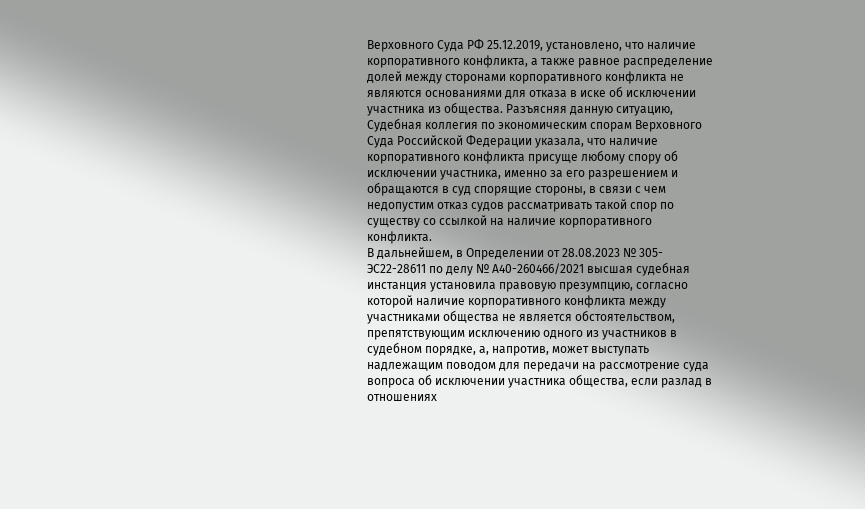Верховного Суда РФ 25.12.2019, установлено, что наличие корпоративного конфликта, а также равное распределение долей между сторонами корпоративного конфликта не являются основаниями для отказа в иске об исключении участника из общества. Разъясняя данную ситуацию, Судебная коллегия по экономическим спорам Верховного Суда Российской Федерации указала, что наличие корпоративного конфликта присуще любому спору об исключении участника, именно за его разрешением и обращаются в суд спорящие стороны, в связи с чем недопустим отказ судов рассматривать такой спор по существу со ссылкой на наличие корпоративного конфликта.
В дальнейшем, в Определении от 28.08.2023 № 305-ЭС22-28611 по делу № А40-260466/2021 высшая судебная инстанция установила правовую презумпцию, согласно которой наличие корпоративного конфликта между участниками общества не является обстоятельством, препятствующим исключению одного из участников в судебном порядке, а, напротив, может выступать надлежащим поводом для передачи на рассмотрение суда вопроса об исключении участника общества, если разлад в отношениях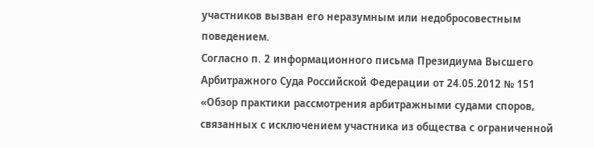участников вызван его неразумным или недобросовестным поведением.
Согласно п. 2 информационного письма Президиума Высшего Арбитражного Суда Российской Федерации от 24.05.2012 № 151 «Обзор практики рассмотрения арбитражными судами споров, связанных с исключением участника из общества с ограниченной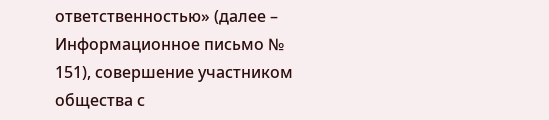ответственностью» (далее – Информационное письмо № 151), совершение участником общества с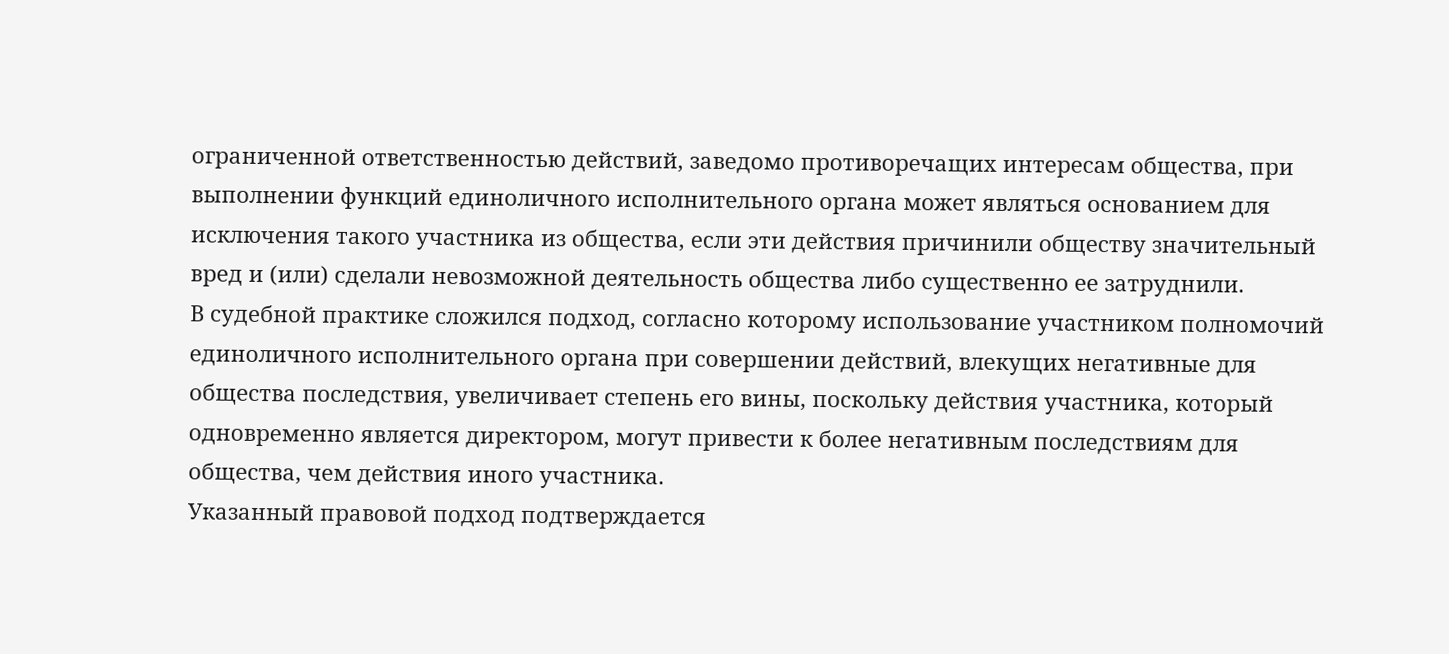ограниченной ответственностью действий, заведомо противоречащих интересам общества, при выполнении функций единоличного исполнительного органа может являться основанием для исключения такого участника из общества, если эти действия причинили обществу значительный вред и (или) сделали невозможной деятельность общества либо существенно ее затруднили.
В судебной практике сложился подход, согласно которому использование участником полномочий единоличного исполнительного органа при совершении действий, влекущих негативные для общества последствия, увеличивает степень его вины, поскольку действия участника, который одновременно является директором, могут привести к более негативным последствиям для общества, чем действия иного участника.
Указанный правовой подход подтверждается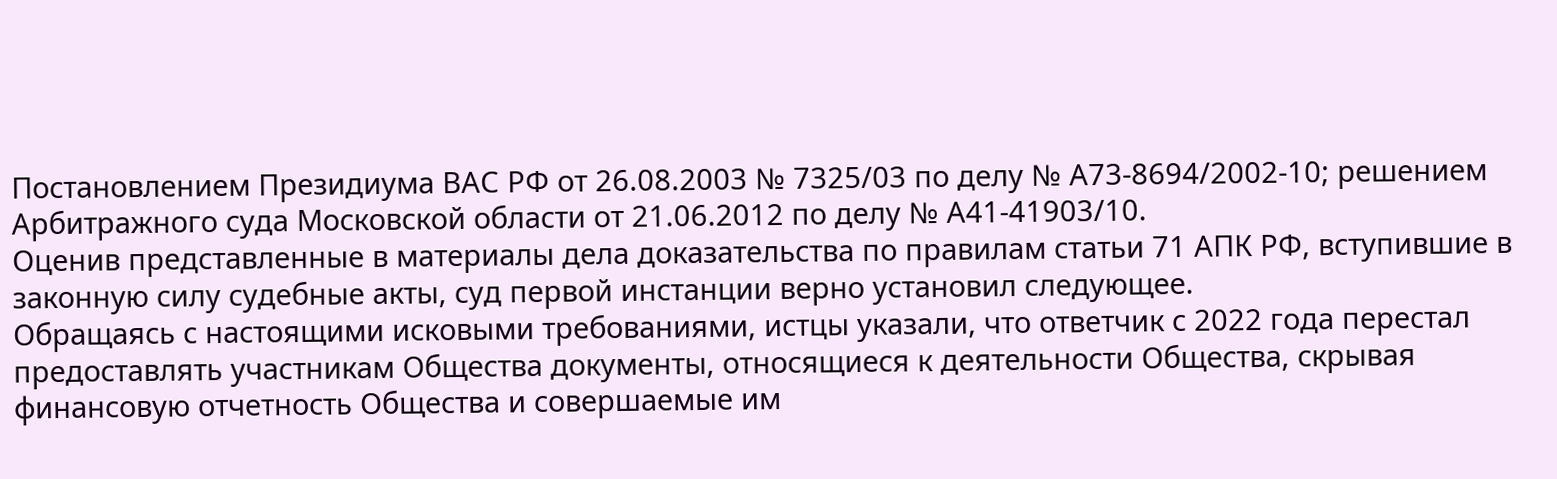Постановлением Президиума ВАС РФ от 26.08.2003 № 7325/03 по делу № А73-8694/2002-10; решением Арбитражного суда Московской области от 21.06.2012 по делу № А41-41903/10.
Оценив представленные в материалы дела доказательства по правилам статьи 71 АПК РФ, вступившие в законную силу судебные акты, суд первой инстанции верно установил следующее.
Обращаясь с настоящими исковыми требованиями, истцы указали, что ответчик с 2022 года перестал предоставлять участникам Общества документы, относящиеся к деятельности Общества, скрывая финансовую отчетность Общества и совершаемые им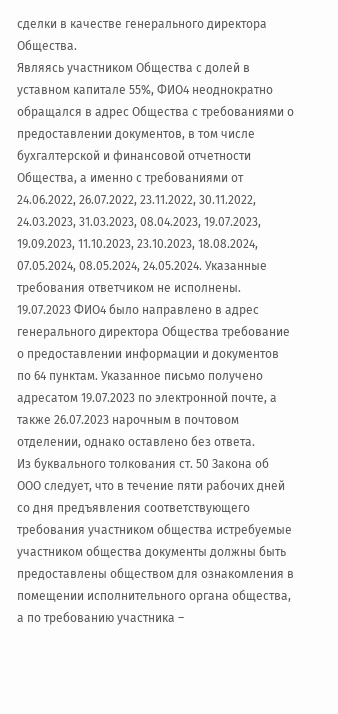сделки в качестве генерального директора Общества.
Являясь участником Общества с долей в уставном капитале 55%, ФИО4 неоднократно обращался в адрес Общества с требованиями о предоставлении документов, в том числе бухгалтерской и финансовой отчетности Общества, а именно с требованиями от 24.06.2022, 26.07.2022, 23.11.2022, 30.11.2022, 24.03.2023, 31.03.2023, 08.04.2023, 19.07.2023, 19.09.2023, 11.10.2023, 23.10.2023, 18.08.2024, 07.05.2024, 08.05.2024, 24.05.2024. Указанные требования ответчиком не исполнены.
19.07.2023 ФИО4 было направлено в адрес генерального директора Общества требование о предоставлении информации и документов по 64 пунктам. Указанное письмо получено адресатом 19.07.2023 по электронной почте, а также 26.07.2023 нарочным в почтовом отделении, однако оставлено без ответа.
Из буквального толкования ст. 50 Закона об ООО следует, что в течение пяти рабочих дней со дня предъявления соответствующего требования участником общества истребуемые участником общества документы должны быть предоставлены обществом для ознакомления в помещении исполнительного органа общества, а по требованию участника –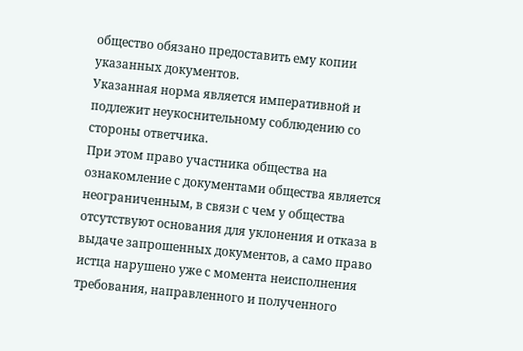общество обязано предоставить ему копии указанных документов.
Указанная норма является императивной и подлежит неукоснительному соблюдению со стороны ответчика.
При этом право участника общества на ознакомление с документами общества является неограниченным, в связи с чем у общества отсутствуют основания для уклонения и отказа в выдаче запрошенных документов, а само право истца нарушено уже с момента неисполнения требования, направленного и полученного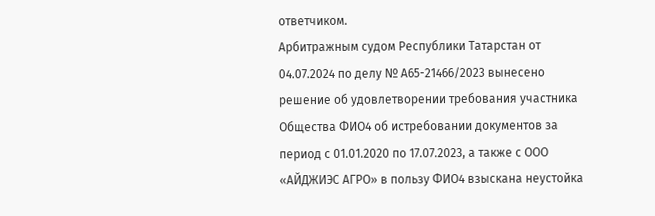ответчиком.
Арбитражным судом Республики Татарстан от 04.07.2024 по делу № А65-21466/2023 вынесено решение об удовлетворении требования участника Общества ФИО4 об истребовании документов за период с 01.01.2020 по 17.07.2023, а также с ООО «АЙДЖИЭС АГРО» в пользу ФИО4 взыскана неустойка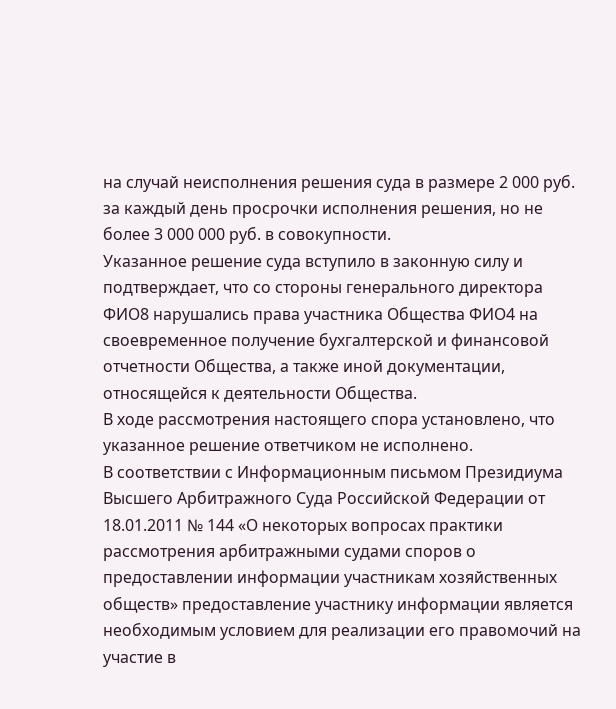на случай неисполнения решения суда в размере 2 000 руб. за каждый день просрочки исполнения решения, но не более 3 000 000 руб. в совокупности.
Указанное решение суда вступило в законную силу и подтверждает, что со стороны генерального директора ФИО8 нарушались права участника Общества ФИО4 на своевременное получение бухгалтерской и финансовой отчетности Общества, а также иной документации, относящейся к деятельности Общества.
В ходе рассмотрения настоящего спора установлено, что указанное решение ответчиком не исполнено.
В соответствии с Информационным письмом Президиума Высшего Арбитражного Суда Российской Федерации от 18.01.2011 № 144 «О некоторых вопросах практики рассмотрения арбитражными судами споров о предоставлении информации участникам хозяйственных обществ» предоставление участнику информации является необходимым условием для реализации его правомочий на участие в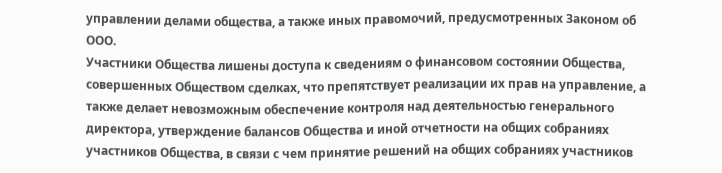управлении делами общества, а также иных правомочий, предусмотренных Законом об ООО.
Участники Общества лишены доступа к сведениям о финансовом состоянии Общества, совершенных Обществом сделках, что препятствует реализации их прав на управление, а также делает невозможным обеспечение контроля над деятельностью генерального директора, утверждение балансов Общества и иной отчетности на общих собраниях участников Общества, в связи с чем принятие решений на общих собраниях участников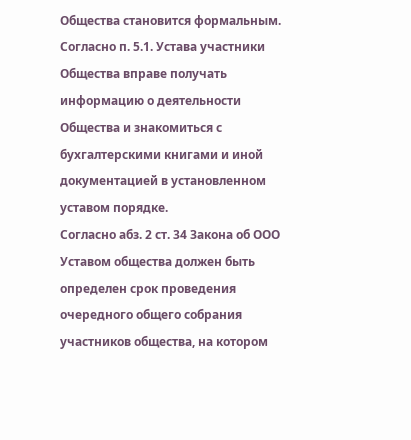Общества становится формальным.
Согласно п. 5.1. Устава участники Общества вправе получать информацию о деятельности Общества и знакомиться с бухгалтерскими книгами и иной документацией в установленном уставом порядке.
Согласно абз. 2 ст. 34 Закона об ООО Уставом общества должен быть определен срок проведения очередного общего собрания участников общества, на котором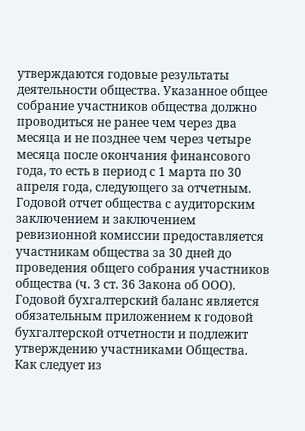утверждаются годовые результаты деятельности общества. Указанное общее собрание участников общества должно проводиться не ранее чем через два месяца и не позднее чем через четыре месяца после окончания финансового года, то есть в период с 1 марта по 30 апреля года, следующего за отчетным.
Годовой отчет общества с аудиторским заключением и заключением ревизионной комиссии предоставляется участникам общества за 30 дней до проведения общего собрания участников общества (ч. 3 ст. 36 Закона об ООО).
Годовой бухгалтерский баланс является обязательным приложением к годовой бухгалтерской отчетности и подлежит утверждению участниками Общества.
Как следует из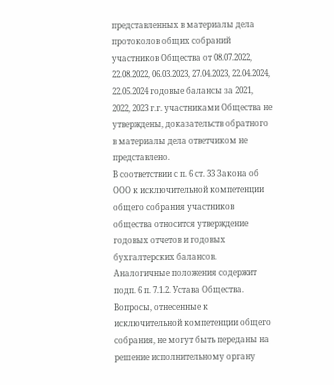представленных в материалы дела протоколов общих собраний участников Общества от 08.07.2022, 22.08.2022, 06.03.2023, 27.04.2023, 22.04.2024, 22.05.2024 годовые балансы за 2021, 2022, 2023 г.г. участниками Общества не утверждены, доказательств обратного в материалы дела ответчиком не представлено.
В соответствии с п. 6 ст. 33 Закона об ООО к исключительной компетенции общего собрания участников общества относится утверждение годовых отчетов и годовых бухгалтерских балансов.
Аналогичные положения содержит подп. 6 п. 7.1.2. Устава Общества. Вопросы, отнесенные к исключительной компетенции общего собрания, не могут быть переданы на решение исполнительному органу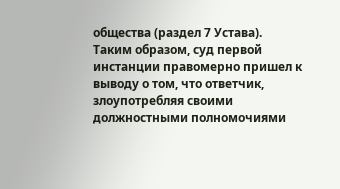общества (раздел 7 Устава).
Таким образом, суд первой инстанции правомерно пришел к выводу о том, что ответчик, злоупотребляя своими должностными полномочиями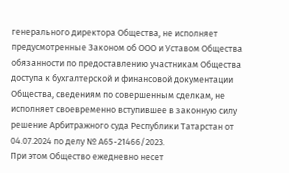генерального директора Общества, не исполняет предусмотренные Законом об ООО и Уставом Общества обязанности по предоставлению участникам Общества доступа к бухгалтерской и финансовой документации Общества, сведениям по совершенным сделкам, не исполняет своевременно вступившее в законную силу решение Арбитражного суда Республики Татарстан от 04.07.2024 по делу № А65-21466/2023.
При этом Общество ежедневно несет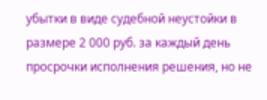убытки в виде судебной неустойки в размере 2 000 руб. за каждый день просрочки исполнения решения, но не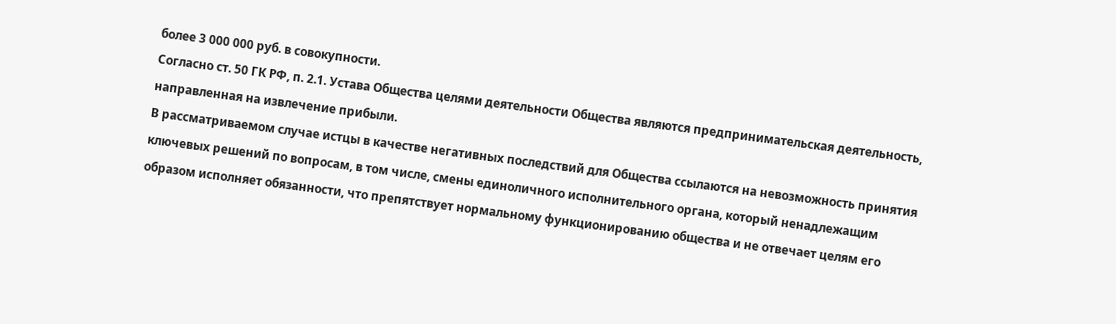более 3 000 000 руб. в совокупности.
Согласно ст. 50 ГК РФ, п. 2.1. Устава Общества целями деятельности Общества являются предпринимательская деятельность, направленная на извлечение прибыли.
В рассматриваемом случае истцы в качестве негативных последствий для Общества ссылаются на невозможность принятия ключевых решений по вопросам, в том числе, смены единоличного исполнительного органа, который ненадлежащим образом исполняет обязанности, что препятствует нормальному функционированию общества и не отвечает целям его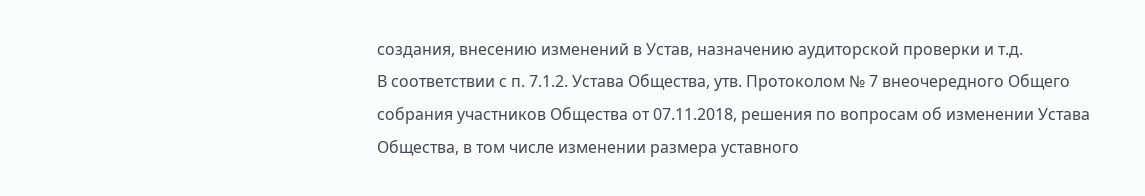создания, внесению изменений в Устав, назначению аудиторской проверки и т.д.
В соответствии с п. 7.1.2. Устава Общества, утв. Протоколом № 7 внеочередного Общего собрания участников Общества от 07.11.2018, решения по вопросам об изменении Устава Общества, в том числе изменении размера уставного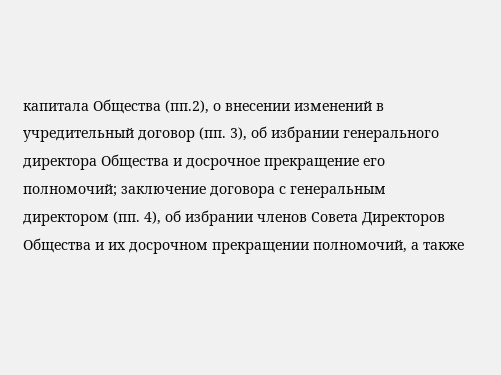капитала Общества (пп.2), о внесении изменений в учредительный договор (пп. 3), об избрании генерального директора Общества и досрочное прекращение его полномочий; заключение договора с генеральным директором (пп. 4), об избрании членов Совета Директоров Общества и их досрочном прекращении полномочий, а также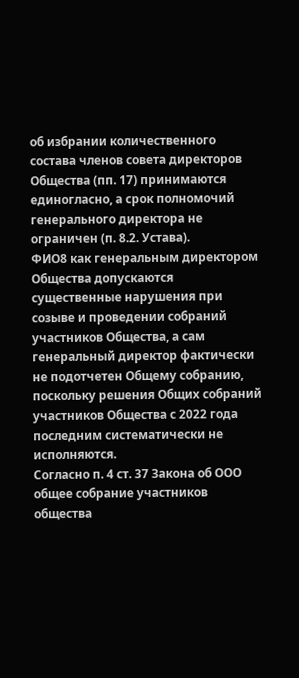об избрании количественного состава членов совета директоров Общества (пп. 17) принимаются единогласно, а срок полномочий генерального директора не ограничен (п. 8.2. Устава).
ФИО8 как генеральным директором Общества допускаются существенные нарушения при созыве и проведении собраний участников Общества, а сам генеральный директор фактически не подотчетен Общему собранию, поскольку решения Общих собраний участников Общества с 2022 года последним систематически не исполняются.
Согласно п. 4 ст. 37 Закона об ООО общее собрание участников общества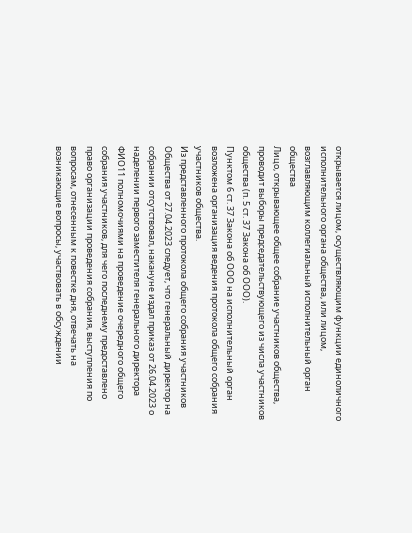открывается лицом, осуществляющим функции единоличного исполнительного органа общества, или лицом, возглавляющим коллегиальный исполнительный орган общества
Лицо, открывающее общее собрание участников общества, проводит выборы председательствующего из числа участников общества (п. 5 ст. 37 Закона об ООО).
Пунктом 6 ст. 37 Закона об ООО на исполнительный орган возложена организация ведения протокола общего собрания участников общества.
Из представленного протокола общего собрания участников Общества от 27.04.2023 следует, что генеральный директор на собрании отсутствовал, накануне издал приказ от 26.04.2023 о наделении первого заместителя генерального директора ФИО11 полномочиями на проведение очередного общего собрания участников, для чего последнему предоставлено право организации проведения собрания, выступления по вопросам, отнесенным к повестке дня, отвечать на возникающие вопросы, участвовать в обсуждении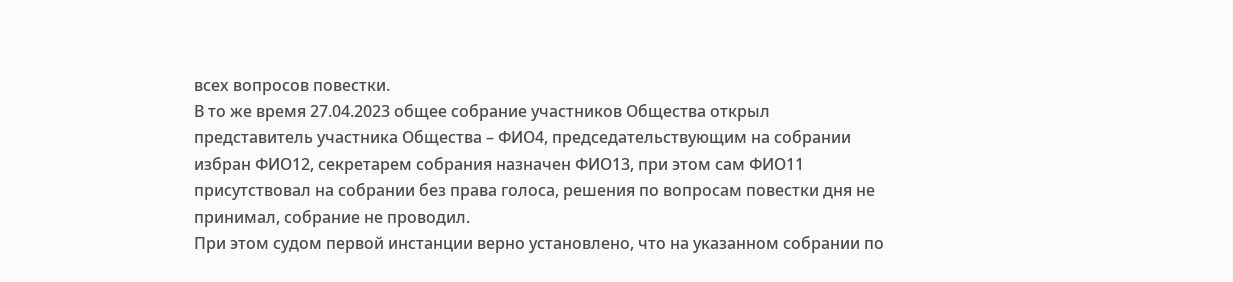всех вопросов повестки.
В то же время 27.04.2023 общее собрание участников Общества открыл представитель участника Общества – ФИО4, председательствующим на собрании избран ФИО12, секретарем собрания назначен ФИО13, при этом сам ФИО11 присутствовал на собрании без права голоса, решения по вопросам повестки дня не принимал, собрание не проводил.
При этом судом первой инстанции верно установлено, что на указанном собрании по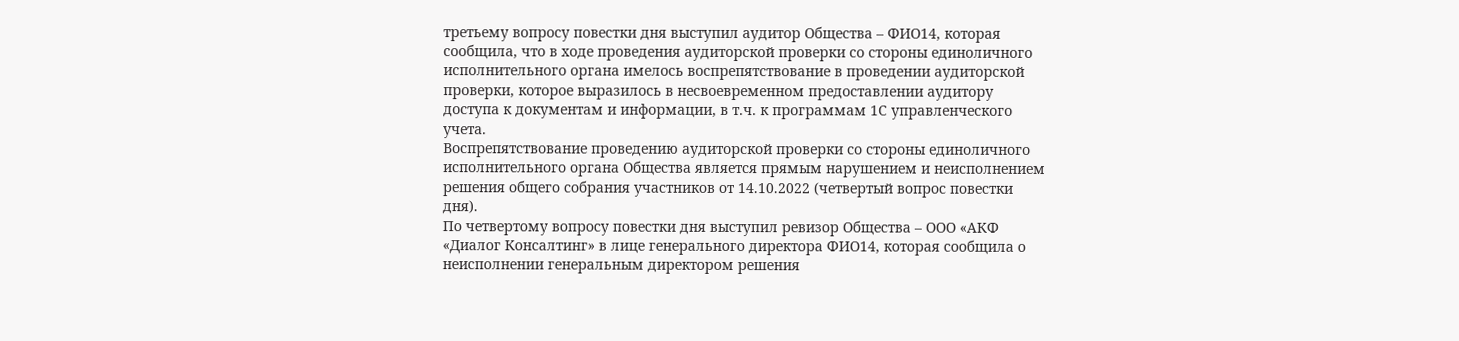третьему вопросу повестки дня выступил аудитор Общества – ФИО14, которая сообщила, что в ходе проведения аудиторской проверки со стороны единоличного исполнительного органа имелось воспрепятствование в проведении аудиторской проверки, которое выразилось в несвоевременном предоставлении аудитору доступа к документам и информации, в т.ч. к программам 1С управленческого учета.
Воспрепятствование проведению аудиторской проверки со стороны единоличного исполнительного органа Общества является прямым нарушением и неисполнением решения общего собрания участников от 14.10.2022 (четвертый вопрос повестки дня).
По четвертому вопросу повестки дня выступил ревизор Общества – ООО «АКФ «Диалог Консалтинг» в лице генерального директора ФИО14, которая сообщила о неисполнении генеральным директором решения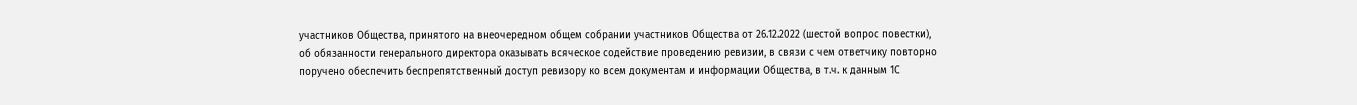участников Общества, принятого на внеочередном общем собрании участников Общества от 26.12.2022 (шестой вопрос повестки), об обязанности генерального директора оказывать всяческое содействие проведению ревизии, в связи с чем ответчику повторно поручено обеспечить беспрепятственный доступ ревизору ко всем документам и информации Общества, в т.ч. к данным 1С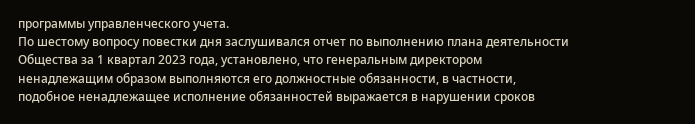программы управленческого учета.
По шестому вопросу повестки дня заслушивался отчет по выполнению плана деятельности Общества за 1 квартал 2023 года, установлено, что генеральным директором ненадлежащим образом выполняются его должностные обязанности, в частности, подобное ненадлежащее исполнение обязанностей выражается в нарушении сроков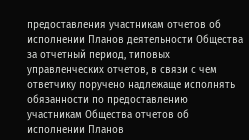предоставления участникам отчетов об исполнении Планов деятельности Общества за отчетный период, типовых управленческих отчетов, в связи с чем ответчику поручено надлежаще исполнять обязанности по предоставлению участникам Общества отчетов об исполнении Планов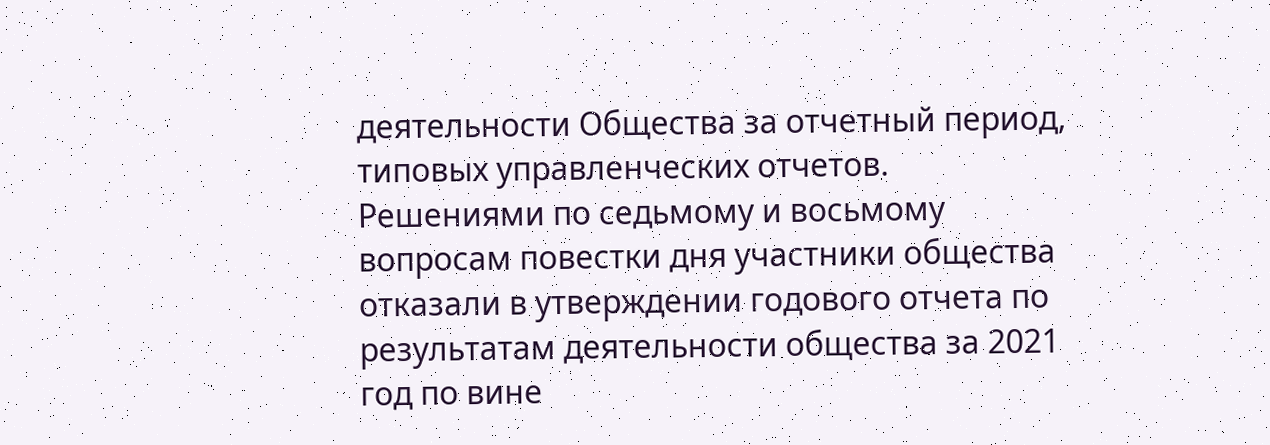деятельности Общества за отчетный период, типовых управленческих отчетов.
Решениями по седьмому и восьмому вопросам повестки дня участники общества отказали в утверждении годового отчета по результатам деятельности общества за 2021 год по вине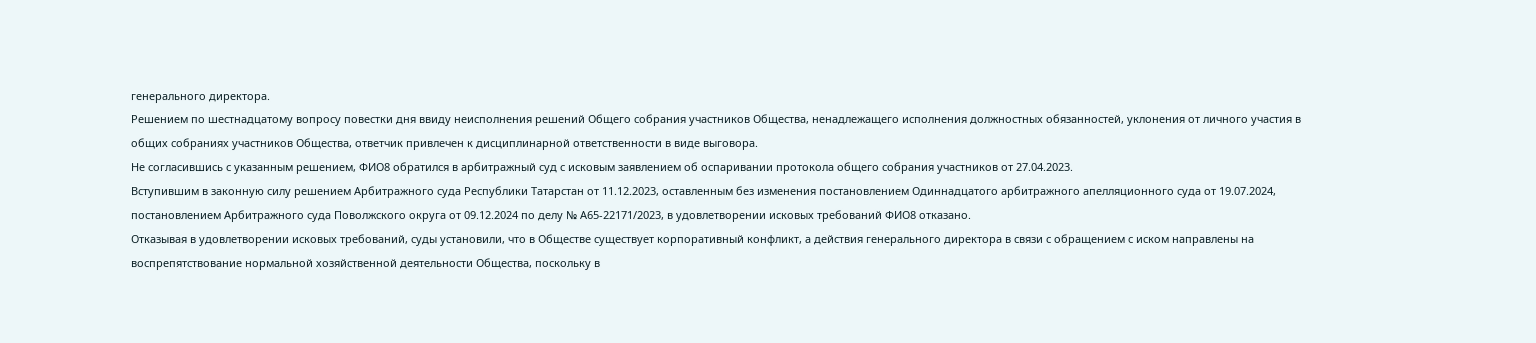генерального директора.
Решением по шестнадцатому вопросу повестки дня ввиду неисполнения решений Общего собрания участников Общества, ненадлежащего исполнения должностных обязанностей, уклонения от личного участия в общих собраниях участников Общества, ответчик привлечен к дисциплинарной ответственности в виде выговора.
Не согласившись с указанным решением, ФИО8 обратился в арбитражный суд с исковым заявлением об оспаривании протокола общего собрания участников от 27.04.2023.
Вступившим в законную силу решением Арбитражного суда Республики Татарстан от 11.12.2023, оставленным без изменения постановлением Одиннадцатого арбитражного апелляционного суда от 19.07.2024, постановлением Арбитражного суда Поволжского округа от 09.12.2024 по делу № А65-22171/2023, в удовлетворении исковых требований ФИО8 отказано.
Отказывая в удовлетворении исковых требований, суды установили, что в Обществе существует корпоративный конфликт, а действия генерального директора в связи с обращением с иском направлены на воспрепятствование нормальной хозяйственной деятельности Общества, поскольку в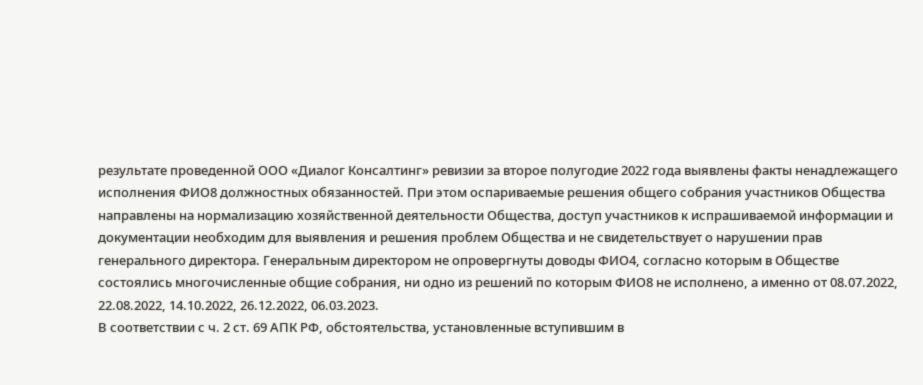результате проведенной ООО «Диалог Консалтинг» ревизии за второе полугодие 2022 года выявлены факты ненадлежащего исполнения ФИО8 должностных обязанностей. При этом оспариваемые решения общего собрания участников Общества направлены на нормализацию хозяйственной деятельности Общества, доступ участников к испрашиваемой информации и документации необходим для выявления и решения проблем Общества и не свидетельствует о нарушении прав генерального директора. Генеральным директором не опровергнуты доводы ФИО4, согласно которым в Обществе состоялись многочисленные общие собрания, ни одно из решений по которым ФИО8 не исполнено, а именно от 08.07.2022, 22.08.2022, 14.10.2022, 26.12.2022, 06.03.2023.
В соответствии с ч. 2 ст. 69 АПК РФ, обстоятельства, установленные вступившим в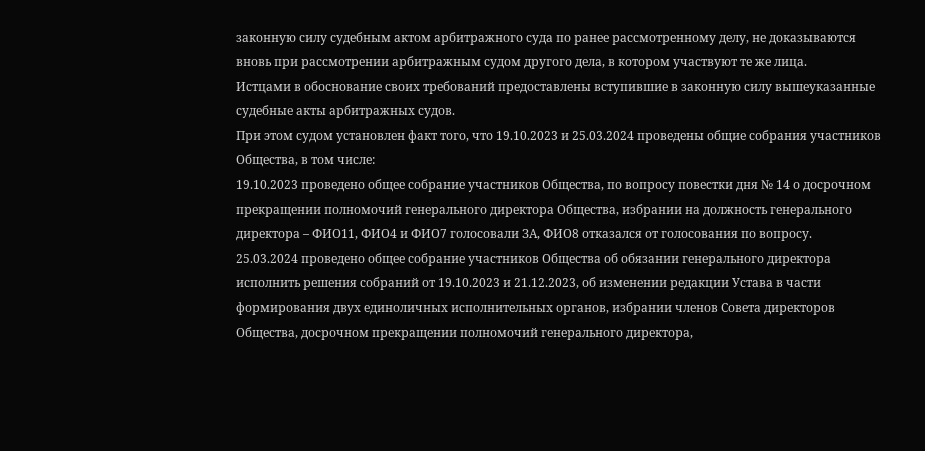законную силу судебным актом арбитражного суда по ранее рассмотренному делу, не доказываются вновь при рассмотрении арбитражным судом другого дела, в котором участвуют те же лица.
Истцами в обоснование своих требований предоставлены вступившие в законную силу вышеуказанные судебные акты арбитражных судов.
При этом судом установлен факт того, что 19.10.2023 и 25.03.2024 проведены общие собрания участников Общества, в том числе:
19.10.2023 проведено общее собрание участников Общества, по вопросу повестки дня № 14 о досрочном прекращении полномочий генерального директора Общества, избрании на должность генерального директора – ФИО11, ФИО4 и ФИО7 голосовали ЗА, ФИО8 отказался от голосования по вопросу.
25.03.2024 проведено общее собрание участников Общества об обязании генерального директора исполнить решения собраний от 19.10.2023 и 21.12.2023, об изменении редакции Устава в части формирования двух единоличных исполнительных органов, избрании членов Совета директоров Общества, досрочном прекращении полномочий генерального директора,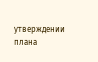утверждении плана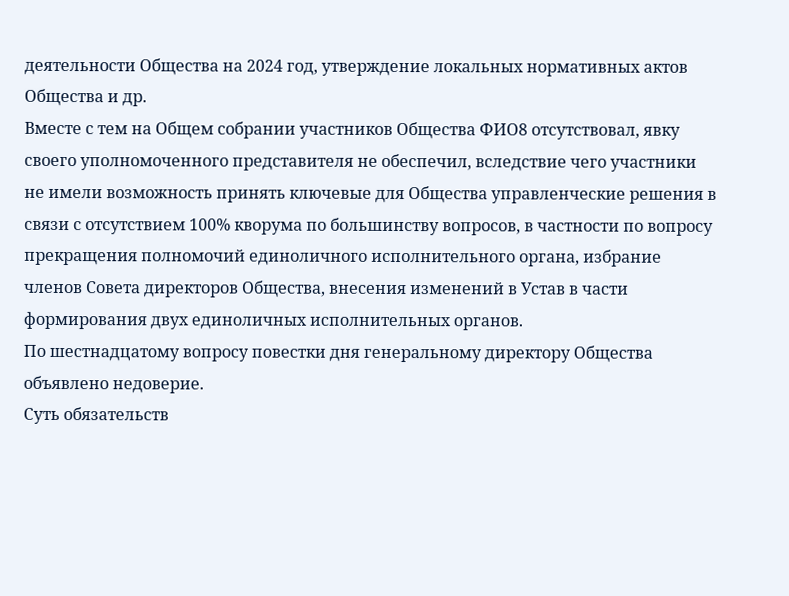деятельности Общества на 2024 год, утверждение локальных нормативных актов Общества и др.
Вместе с тем на Общем собрании участников Общества ФИО8 отсутствовал, явку своего уполномоченного представителя не обеспечил, вследствие чего участники не имели возможность принять ключевые для Общества управленческие решения в связи с отсутствием 100% кворума по большинству вопросов, в частности по вопросу прекращения полномочий единоличного исполнительного органа, избрание членов Совета директоров Общества, внесения изменений в Устав в части формирования двух единоличных исполнительных органов.
По шестнадцатому вопросу повестки дня генеральному директору Общества объявлено недоверие.
Суть обязательств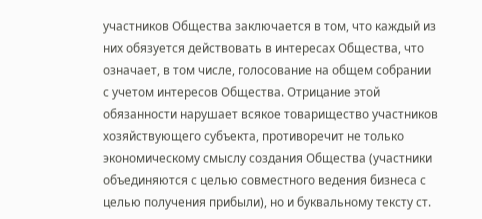участников Общества заключается в том, что каждый из них обязуется действовать в интересах Общества, что означает, в том числе, голосование на общем собрании с учетом интересов Общества. Отрицание этой обязанности нарушает всякое товарищество участников хозяйствующего субъекта, противоречит не только экономическому смыслу создания Общества (участники объединяются с целью совместного ведения бизнеса с целью получения прибыли), но и буквальному тексту ст.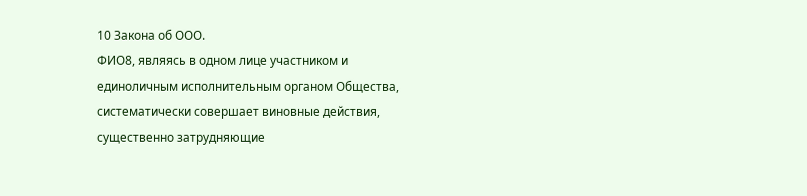10 Закона об ООО.
ФИО8, являясь в одном лице участником и единоличным исполнительным органом Общества, систематически совершает виновные действия, существенно затрудняющие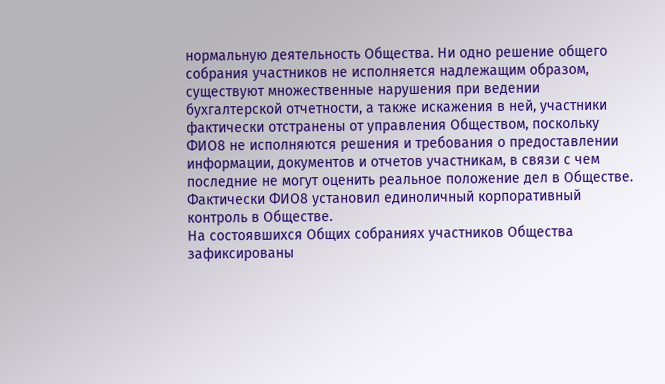нормальную деятельность Общества. Ни одно решение общего собрания участников не исполняется надлежащим образом, существуют множественные нарушения при ведении бухгалтерской отчетности, а также искажения в ней, участники фактически отстранены от управления Обществом, поскольку ФИО8 не исполняются решения и требования о предоставлении информации, документов и отчетов участникам, в связи с чем последние не могут оценить реальное положение дел в Обществе. Фактически ФИО8 установил единоличный корпоративный контроль в Обществе.
На состоявшихся Общих собраниях участников Общества зафиксированы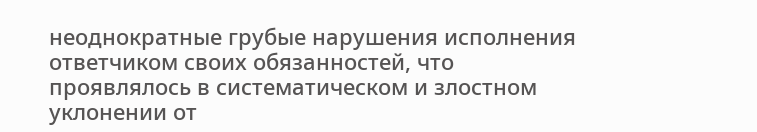неоднократные грубые нарушения исполнения ответчиком своих обязанностей, что проявлялось в систематическом и злостном уклонении от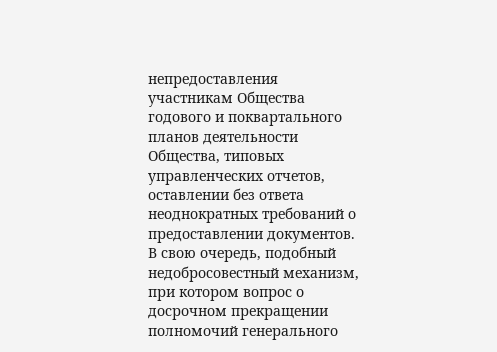непредоставления участникам Общества годового и поквартального планов деятельности Общества, типовых управленческих отчетов, оставлении без ответа неоднократных требований о предоставлении документов.
В свою очередь, подобный недобросовестный механизм, при котором вопрос о досрочном прекращении полномочий генерального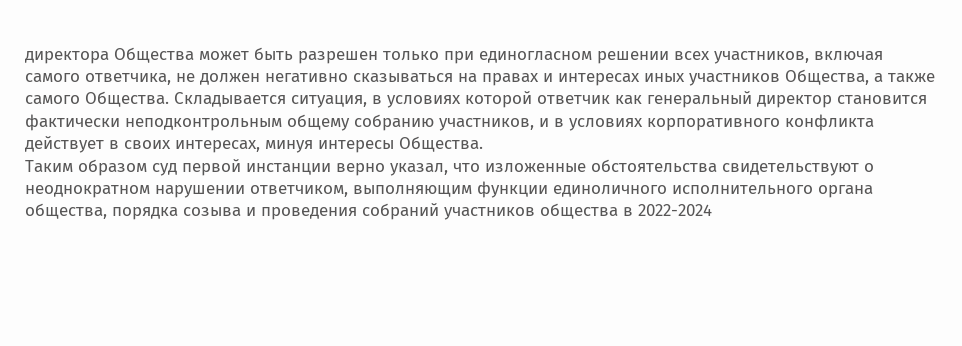директора Общества может быть разрешен только при единогласном решении всех участников, включая самого ответчика, не должен негативно сказываться на правах и интересах иных участников Общества, а также самого Общества. Складывается ситуация, в условиях которой ответчик как генеральный директор становится фактически неподконтрольным общему собранию участников, и в условиях корпоративного конфликта действует в своих интересах, минуя интересы Общества.
Таким образом суд первой инстанции верно указал, что изложенные обстоятельства свидетельствуют о неоднократном нарушении ответчиком, выполняющим функции единоличного исполнительного органа общества, порядка созыва и проведения собраний участников общества в 2022-2024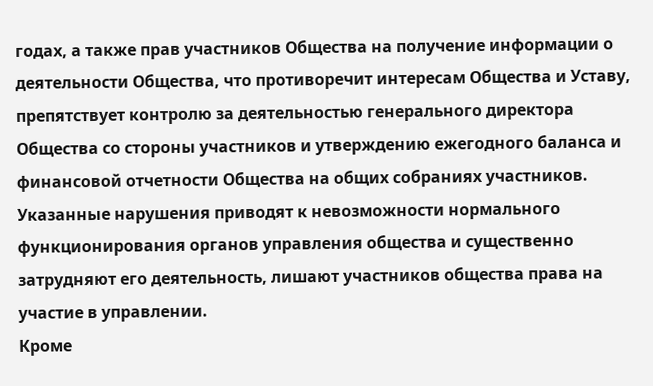годах, а также прав участников Общества на получение информации о деятельности Общества, что противоречит интересам Общества и Уставу, препятствует контролю за деятельностью генерального директора Общества со стороны участников и утверждению ежегодного баланса и финансовой отчетности Общества на общих собраниях участников. Указанные нарушения приводят к невозможности нормального функционирования органов управления общества и существенно затрудняют его деятельность, лишают участников общества права на участие в управлении.
Кроме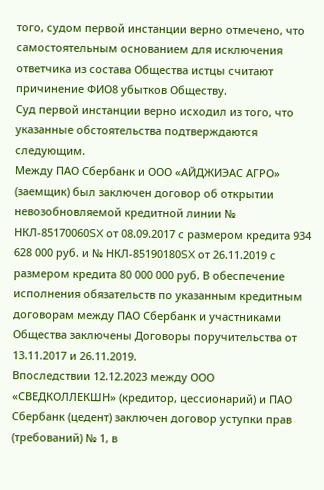того, судом первой инстанции верно отмечено, что самостоятельным основанием для исключения ответчика из состава Общества истцы считают причинение ФИО8 убытков Обществу.
Суд первой инстанции верно исходил из того, что указанные обстоятельства подтверждаются следующим.
Между ПАО Сбербанк и ООО «АЙДЖИЭАС АГРО» (заемщик) был заключен договор об открытии невозобновляемой кредитной линии № НКЛ-85170060SX от 08.09.2017 с размером кредита 934 628 000 руб. и № НКЛ-85190180SX от 26.11.2019 с размером кредита 80 000 000 руб. В обеспечение исполнения обязательств по указанным кредитным договорам между ПАО Сбербанк и участниками Общества заключены Договоры поручительства от 13.11.2017 и 26.11.2019.
Впоследствии 12.12.2023 между ООО «СВЕДКОЛЛЕКШН» (кредитор, цессионарий) и ПАО Сбербанк (цедент) заключен договор уступки прав (требований) № 1, в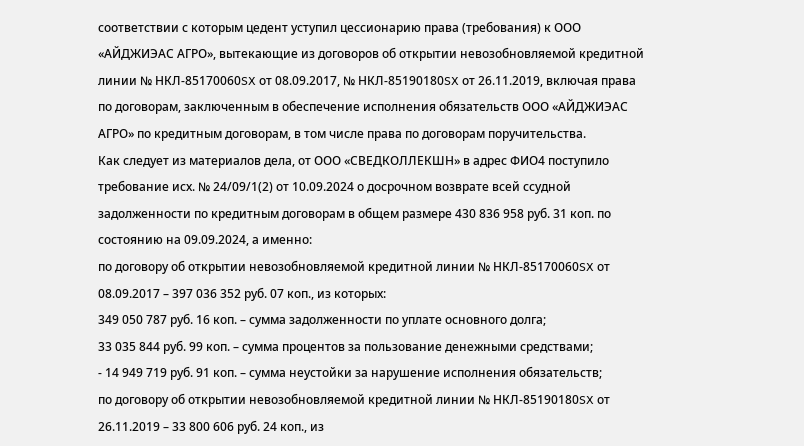соответствии с которым цедент уступил цессионарию права (требования) к ООО «АЙДЖИЭАС АГРО», вытекающие из договоров об открытии невозобновляемой кредитной линии № НКЛ-85170060SX от 08.09.2017, № НКЛ-85190180SX от 26.11.2019, включая права по договорам, заключенным в обеспечение исполнения обязательств ООО «АЙДЖИЭАС АГРО» по кредитным договорам, в том числе права по договорам поручительства.
Как следует из материалов дела, от ООО «СВЕДКОЛЛЕКШН» в адрес ФИО4 поступило требование исх. № 24/09/1(2) от 10.09.2024 о досрочном возврате всей ссудной задолженности по кредитным договорам в общем размере 430 836 958 руб. 31 коп. по состоянию на 09.09.2024, а именно:
по договору об открытии невозобновляемой кредитной линии № НКЛ-85170060SX от 08.09.2017 – 397 036 352 руб. 07 коп., из которых:
349 050 787 руб. 16 коп. – сумма задолженности по уплате основного долга;
33 035 844 руб. 99 коп. – сумма процентов за пользование денежными средствами;
- 14 949 719 руб. 91 коп. – сумма неустойки за нарушение исполнения обязательств;
по договору об открытии невозобновляемой кредитной линии № НКЛ-85190180SX от 26.11.2019 – 33 800 606 руб. 24 коп., из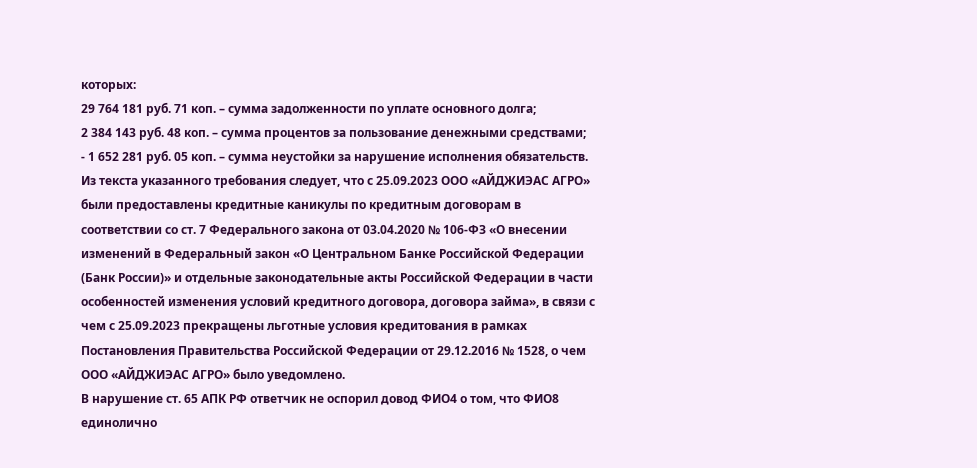которых:
29 764 181 руб. 71 коп. – сумма задолженности по уплате основного долга;
2 384 143 руб. 48 коп. – сумма процентов за пользование денежными средствами;
- 1 652 281 руб. 05 коп. – сумма неустойки за нарушение исполнения обязательств.
Из текста указанного требования следует, что с 25.09.2023 ООО «АЙДЖИЭАС АГРО» были предоставлены кредитные каникулы по кредитным договорам в соответствии со ст. 7 Федерального закона от 03.04.2020 № 106-ФЗ «О внесении изменений в Федеральный закон «О Центральном Банке Российской Федерации (Банк России)» и отдельные законодательные акты Российской Федерации в части особенностей изменения условий кредитного договора, договора займа», в связи с чем с 25.09.2023 прекращены льготные условия кредитования в рамках Постановления Правительства Российской Федерации от 29.12.2016 № 1528, о чем ООО «АЙДЖИЭАС АГРО» было уведомлено.
В нарушение ст. 65 АПК РФ ответчик не оспорил довод ФИО4 о том, что ФИО8 единолично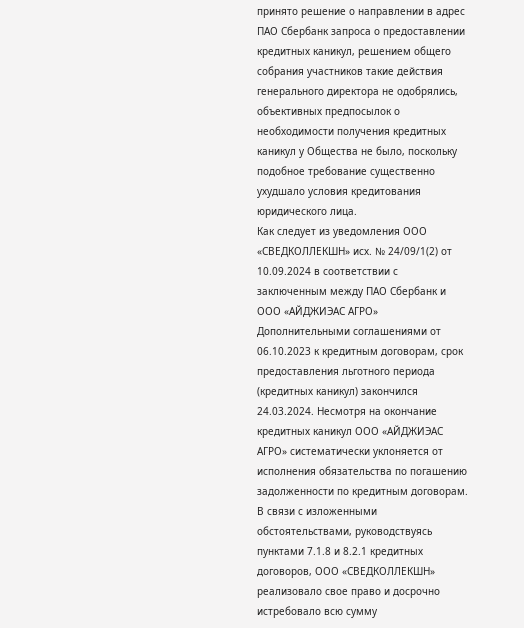принято решение о направлении в адрес ПАО Сбербанк запроса о предоставлении кредитных каникул, решением общего собрания участников такие действия генерального директора не одобрялись, объективных предпосылок о необходимости получения кредитных каникул у Общества не было, поскольку подобное требование существенно ухудшало условия кредитования юридического лица.
Как следует из уведомления ООО «СВЕДКОЛЛЕКШН» исх. № 24/09/1(2) от 10.09.2024 в соответствии с заключенным между ПАО Сбербанк и ООО «АЙДЖИЭАС АГРО» Дополнительными соглашениями от 06.10.2023 к кредитным договорам, срок предоставления льготного периода (кредитных каникул) закончился 24.03.2024. Несмотря на окончание кредитных каникул ООО «АЙДЖИЭАС АГРО» систематически уклоняется от исполнения обязательства по погашению задолженности по кредитным договорам.
В связи с изложенными обстоятельствами, руководствуясь пунктами 7.1.8 и 8.2.1 кредитных договоров, ООО «СВЕДКОЛЛЕКШН» реализовало свое право и досрочно истребовало всю сумму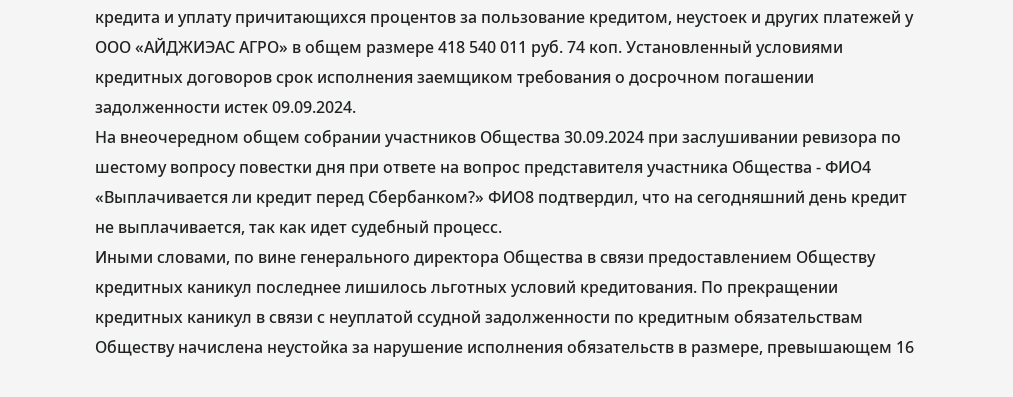кредита и уплату причитающихся процентов за пользование кредитом, неустоек и других платежей у ООО «АЙДЖИЭАС АГРО» в общем размере 418 540 011 руб. 74 коп. Установленный условиями кредитных договоров срок исполнения заемщиком требования о досрочном погашении задолженности истек 09.09.2024.
На внеочередном общем собрании участников Общества 30.09.2024 при заслушивании ревизора по шестому вопросу повестки дня при ответе на вопрос представителя участника Общества - ФИО4 «Выплачивается ли кредит перед Сбербанком?» ФИО8 подтвердил, что на сегодняшний день кредит не выплачивается, так как идет судебный процесс.
Иными словами, по вине генерального директора Общества в связи предоставлением Обществу кредитных каникул последнее лишилось льготных условий кредитования. По прекращении кредитных каникул в связи с неуплатой ссудной задолженности по кредитным обязательствам Обществу начислена неустойка за нарушение исполнения обязательств в размере, превышающем 16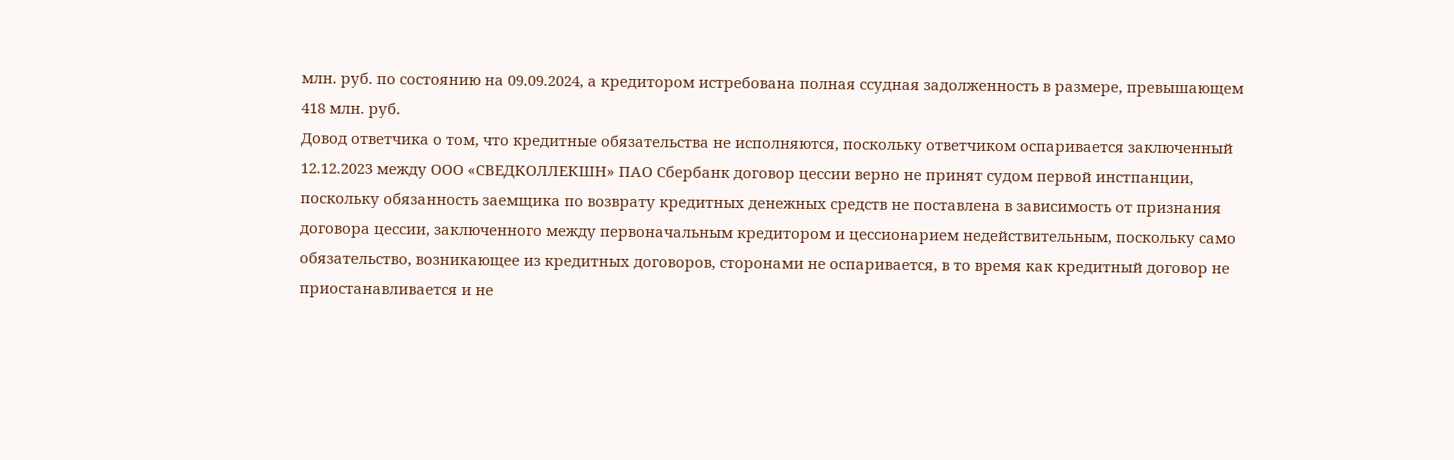млн. руб. по состоянию на 09.09.2024, а кредитором истребована полная ссудная задолженность в размере, превышающем 418 млн. руб.
Довод ответчика о том, что кредитные обязательства не исполняются, поскольку ответчиком оспаривается заключенный 12.12.2023 между ООО «СВЕДКОЛЛЕКШН» ПАО Сбербанк договор цессии верно не принят судом первой инстпанции, поскольку обязанность заемщика по возврату кредитных денежных средств не поставлена в зависимость от признания договора цессии, заключенного между первоначальным кредитором и цессионарием недействительным, поскольку само обязательство, возникающее из кредитных договоров, сторонами не оспаривается, в то время как кредитный договор не приостанавливается и не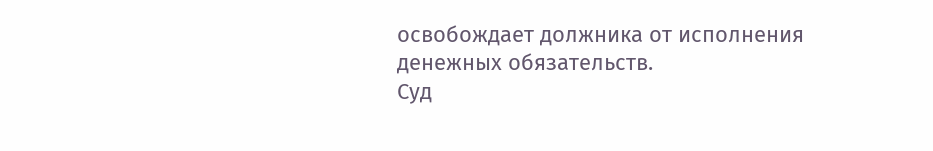освобождает должника от исполнения денежных обязательств.
Суд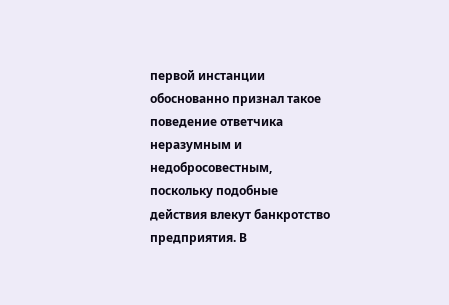первой инстанции обоснованно признал такое поведение ответчика неразумным и недобросовестным, поскольку подобные действия влекут банкротство предприятия. В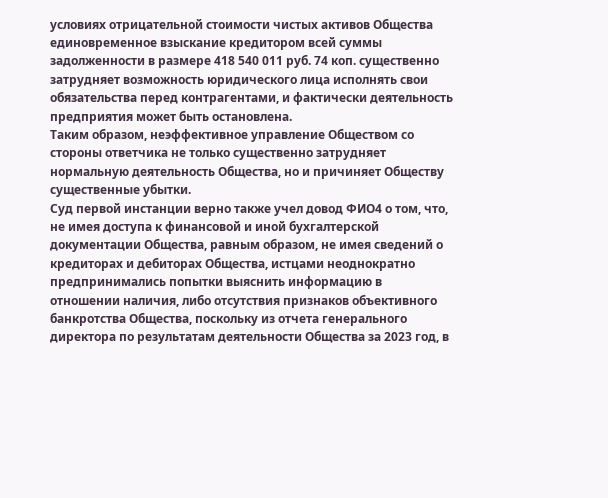условиях отрицательной стоимости чистых активов Общества единовременное взыскание кредитором всей суммы задолженности в размере 418 540 011 руб. 74 коп. существенно затрудняет возможность юридического лица исполнять свои обязательства перед контрагентами, и фактически деятельность предприятия может быть остановлена.
Таким образом, неэффективное управление Обществом со стороны ответчика не только существенно затрудняет нормальную деятельность Общества, но и причиняет Обществу существенные убытки.
Суд первой инстанции верно также учел довод ФИО4 о том, что, не имея доступа к финансовой и иной бухгалтерской документации Общества, равным образом, не имея сведений о кредиторах и дебиторах Общества, истцами неоднократно предпринимались попытки выяснить информацию в отношении наличия, либо отсутствия признаков объективного банкротства Общества, поскольку из отчета генерального директора по результатам деятельности Общества за 2023 год, в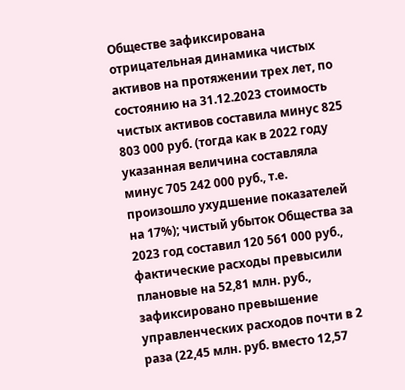Обществе зафиксирована отрицательная динамика чистых активов на протяжении трех лет, по состоянию на 31.12.2023 стоимость чистых активов составила минус 825 803 000 руб. (тогда как в 2022 году указанная величина составляла минус 705 242 000 руб., т.е. произошло ухудшение показателей на 17%); чистый убыток Общества за 2023 год составил 120 561 000 руб., фактические расходы превысили плановые на 52,81 млн. руб., зафиксировано превышение управленческих расходов почти в 2 раза (22,45 млн. руб. вместо 12,57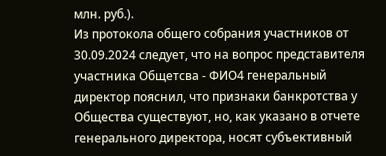млн. руб.).
Из протокола общего собрания участников от 30.09.2024 следует, что на вопрос представителя участника Общетсва - ФИО4 генеральный директор пояснил, что признаки банкротства у Общества существуют, но, как указано в отчете генерального директора, носят субъективный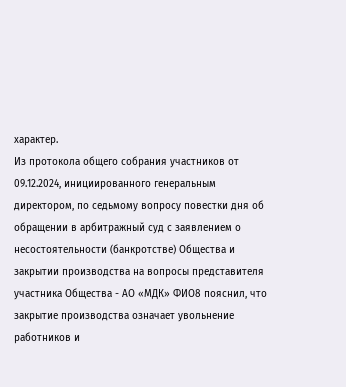характер.
Из протокола общего собрания участников от 09.12.2024, инициированного генеральным директором, по седьмому вопросу повестки дня об обращении в арбитражный суд с заявлением о несостоятельности (банкротстве) Общества и закрытии производства на вопросы представителя участника Общества - АО «МДК» ФИО8 пояснил, что закрытие производства означает увольнение работников и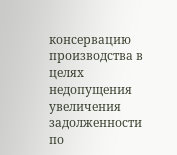консервацию производства в целях недопущения увеличения задолженности по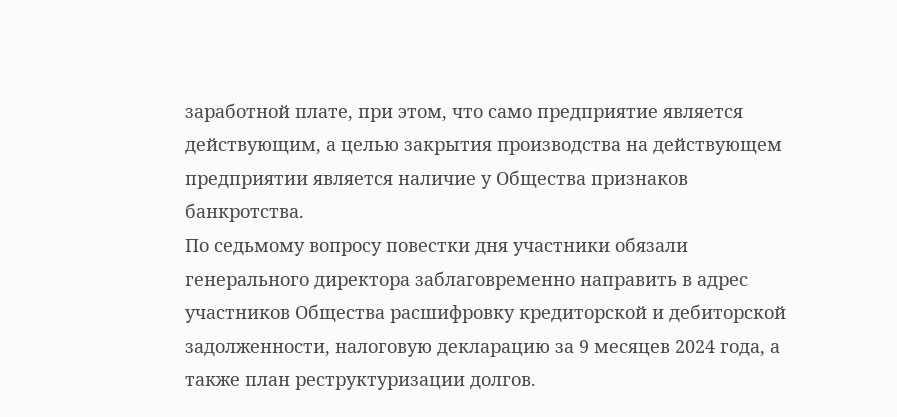заработной плате, при этом, что само предприятие является действующим, а целью закрытия производства на действующем предприятии является наличие у Общества признаков банкротства.
По седьмому вопросу повестки дня участники обязали генерального директора заблаговременно направить в адрес участников Общества расшифровку кредиторской и дебиторской задолженности, налоговую декларацию за 9 месяцев 2024 года, а также план реструктуризации долгов.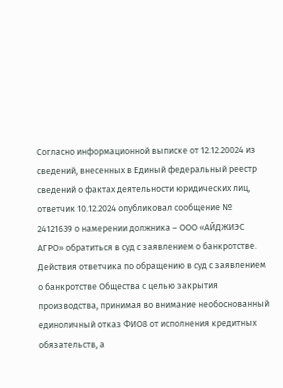Согласно информационной выписке от 12.12.20024 из сведений, внесенных в Единый федеральный реестр сведений о фактах деятельности юридических лиц, ответчик 10.12.2024 опубликовал сообщение № 24121639 о намерении должника – ООО «АЙДЖИЭС АГРО» обратиться в суд с заявлением о банкротстве.
Действия ответчика по обращению в суд с заявлением о банкротстве Общества с целью закрытия производства, принимая во внимание необоснованный единоличный отказ ФИО8 от исполнения кредитных обязательств, а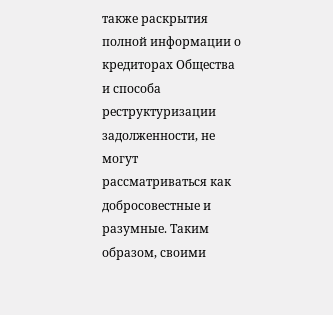также раскрытия полной информации о кредиторах Общества и способа реструктуризации задолженности, не могут рассматриваться как добросовестные и разумные. Таким образом, своими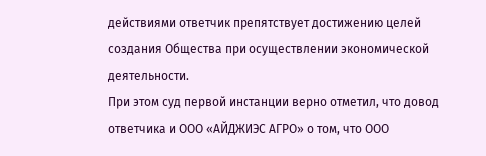действиями ответчик препятствует достижению целей создания Общества при осуществлении экономической деятельности.
При этом суд первой инстанции верно отметил, что довод ответчика и ООО «АЙДЖИЭС АГРО» о том, что ООО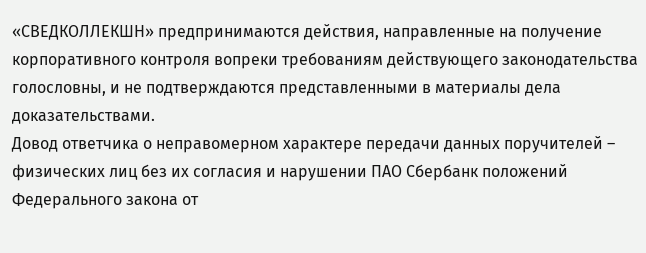«СВЕДКОЛЛЕКШН» предпринимаются действия, направленные на получение корпоративного контроля вопреки требованиям действующего законодательства голословны, и не подтверждаются представленными в материалы дела доказательствами.
Довод ответчика о неправомерном характере передачи данных поручителей – физических лиц без их согласия и нарушении ПАО Сбербанк положений Федерального закона от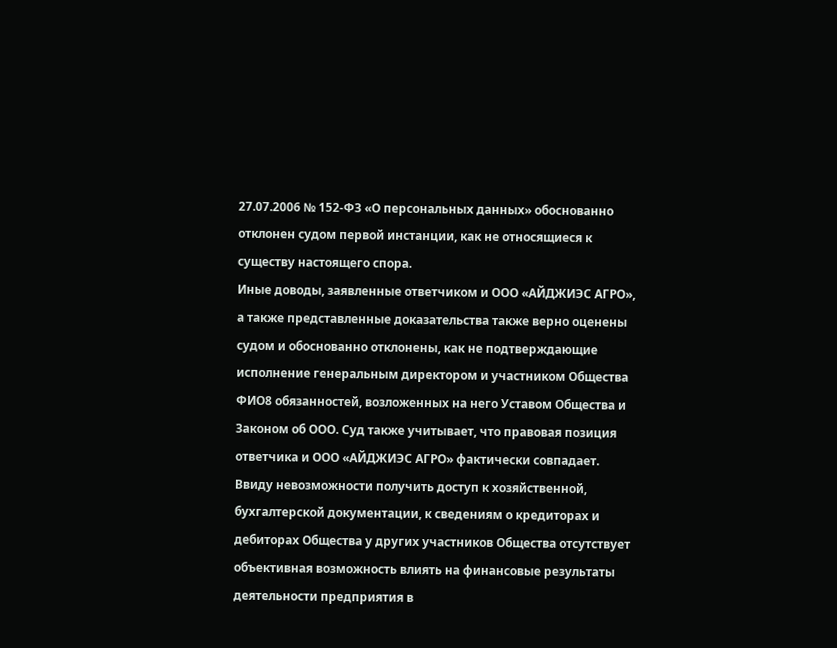27.07.2006 № 152-ФЗ «О персональных данных» обоснованно отклонен судом первой инстанции, как не относящиеся к существу настоящего спора.
Иные доводы, заявленные ответчиком и ООО «АЙДЖИЭС АГРО», а также представленные доказательства также верно оценены судом и обоснованно отклонены, как не подтверждающие исполнение генеральным директором и участником Общества ФИО8 обязанностей, возложенных на него Уставом Общества и Законом об ООО. Суд также учитывает, что правовая позиция ответчика и ООО «АЙДЖИЭС АГРО» фактически совпадает.
Ввиду невозможности получить доступ к хозяйственной, бухгалтерской документации, к сведениям о кредиторах и дебиторах Общества у других участников Общества отсутствует объективная возможность влиять на финансовые результаты деятельности предприятия в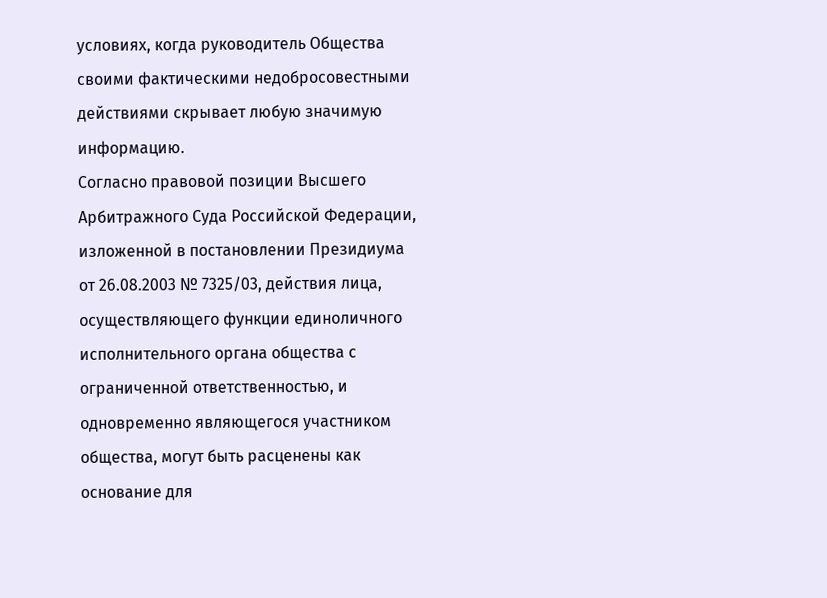условиях, когда руководитель Общества своими фактическими недобросовестными действиями скрывает любую значимую информацию.
Согласно правовой позиции Высшего Арбитражного Суда Российской Федерации, изложенной в постановлении Президиума от 26.08.2003 № 7325/03, действия лица, осуществляющего функции единоличного исполнительного органа общества с ограниченной ответственностью, и одновременно являющегося участником общества, могут быть расценены как основание для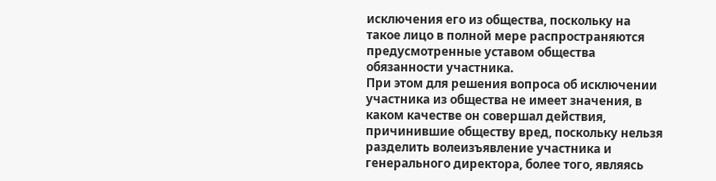исключения его из общества, поскольку на такое лицо в полной мере распространяются предусмотренные уставом общества обязанности участника.
При этом для решения вопроса об исключении участника из общества не имеет значения, в каком качестве он совершал действия, причинившие обществу вред, поскольку нельзя разделить волеизъявление участника и генерального директора, более того, являясь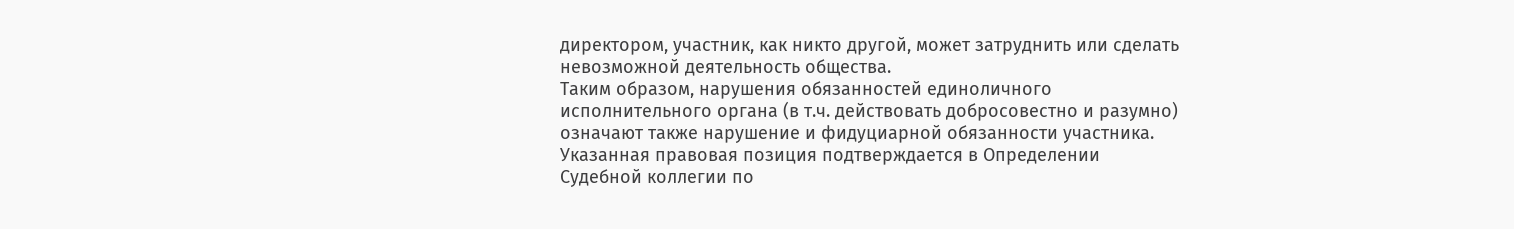директором, участник, как никто другой, может затруднить или сделать невозможной деятельность общества.
Таким образом, нарушения обязанностей единоличного исполнительного органа (в т.ч. действовать добросовестно и разумно) означают также нарушение и фидуциарной обязанности участника.
Указанная правовая позиция подтверждается в Определении Судебной коллегии по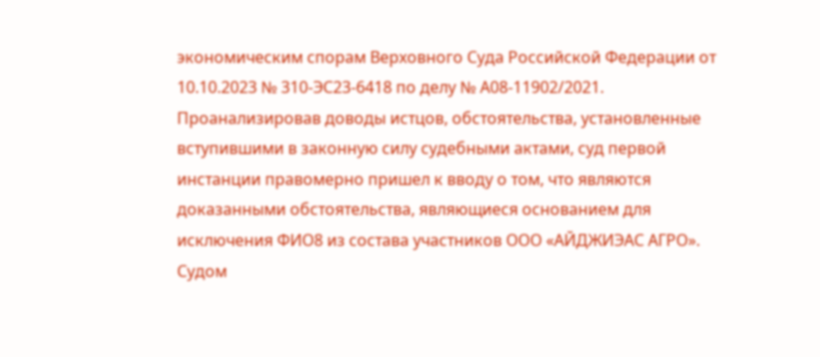экономическим спорам Верховного Суда Российской Федерации от 10.10.2023 № 310-ЭС23-6418 по делу № А08-11902/2021.
Проанализировав доводы истцов, обстоятельства, установленные вступившими в законную силу судебными актами, суд первой инстанции правомерно пришел к вводу о том, что являются доказанными обстоятельства, являющиеся основанием для исключения ФИО8 из состава участников ООО «АЙДЖИЭАС АГРО».
Судом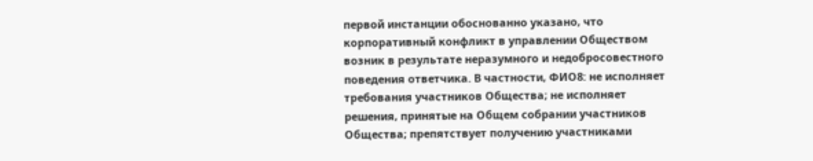первой инстанции обоснованно указано, что корпоративный конфликт в управлении Обществом возник в результате неразумного и недобросовестного поведения ответчика. В частности, ФИО8: не исполняет требования участников Общества; не исполняет решения, принятые на Общем собрании участников Общества; препятствует получению участниками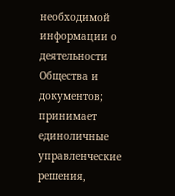необходимой информации о деятельности Общества и документов; принимает единоличные управленческие решения,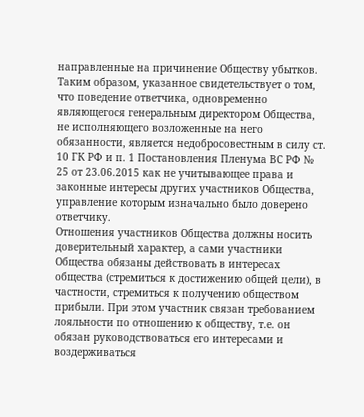направленные на причинение Обществу убытков.
Таким образом, указанное свидетельствует о том, что поведение ответчика, одновременно являющегося генеральным директором Общества, не исполняющего возложенные на него обязанности, является недобросовестным в силу ст. 10 ГК РФ и п. 1 Постановления Пленума ВС РФ № 25 от 23.06.2015 как не учитывающее права и законные интересы других участников Общества, управление которым изначально было доверено ответчику.
Отношения участников Общества должны носить доверительный характер, а сами участники Общества обязаны действовать в интересах общества (стремиться к достижению общей цели), в частности, стремиться к получению обществом прибыли. При этом участник связан требованием лояльности по отношению к обществу, т.е. он обязан руководствоваться его интересами и воздерживаться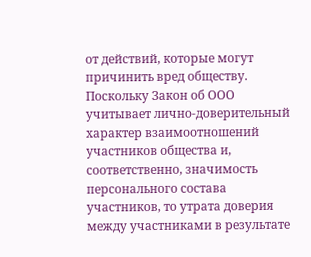от действий, которые могут причинить вред обществу.
Поскольку Закон об ООО учитывает лично-доверительный характер взаимоотношений участников общества и, соответственно, значимость персонального состава участников, то утрата доверия между участниками в результате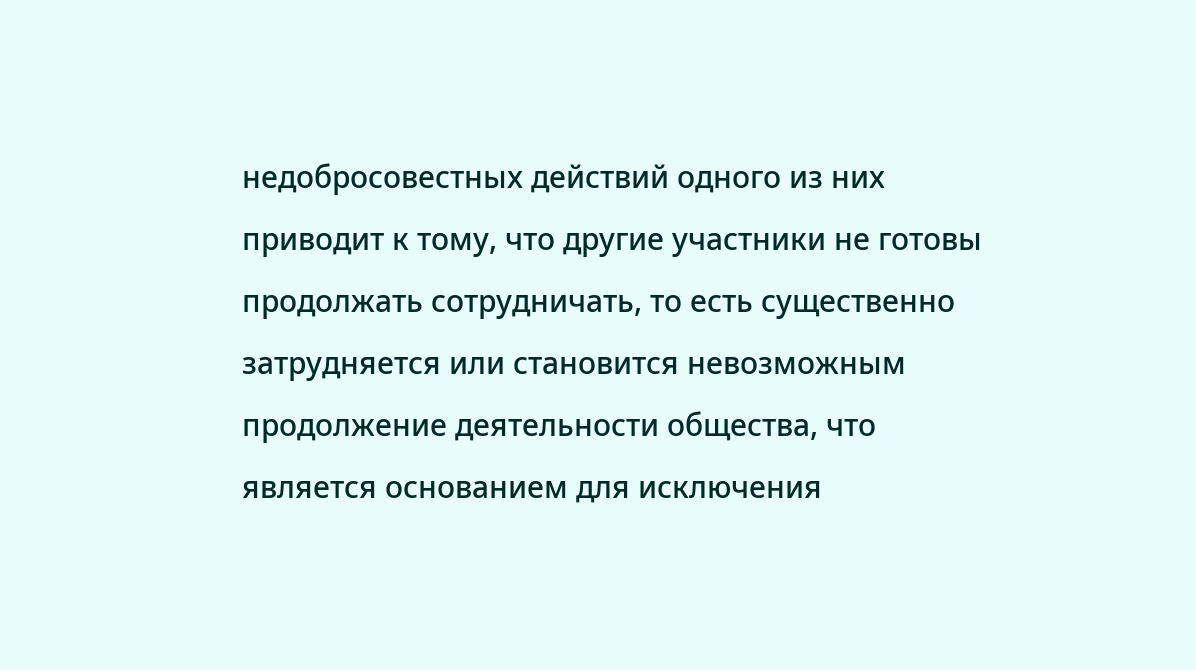недобросовестных действий одного из них приводит к тому, что другие участники не готовы продолжать сотрудничать, то есть существенно затрудняется или становится невозможным продолжение деятельности общества, что является основанием для исключения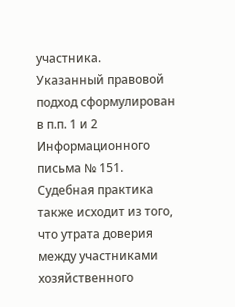участника.
Указанный правовой подход сформулирован в п.п. 1 и 2 Информационного письма № 151.
Судебная практика также исходит из того, что утрата доверия между участниками хозяйственного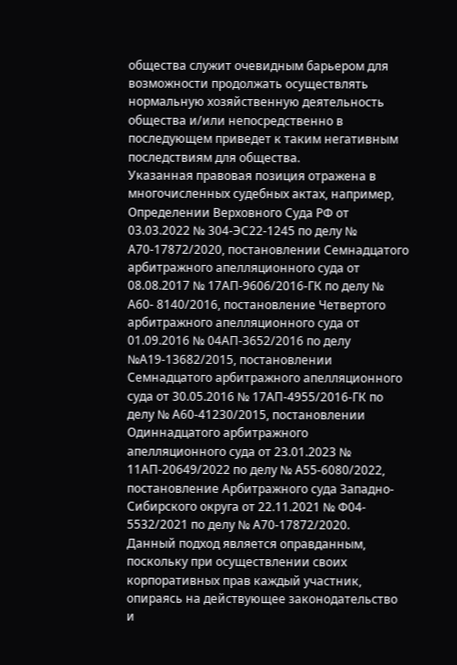общества служит очевидным барьером для возможности продолжать осуществлять нормальную хозяйственную деятельность общества и/или непосредственно в последующем приведет к таким негативным последствиям для общества.
Указанная правовая позиция отражена в многочисленных судебных актах, например, Определении Верховного Суда РФ от 03.03.2022 № 304-ЭС22-1245 по делу № А70-17872/2020, постановлении Семнадцатого арбитражного апелляционного суда от 08.08.2017 № 17АП-9606/2016-ГК по делу № А60- 8140/2016, постановление Четвертого арбитражного апелляционного суда от 01.09.2016 № 04АП-3652/2016 по делу №А19-13682/2015, постановлении Семнадцатого арбитражного апелляционного суда от 30.05.2016 № 17АП-4955/2016-ГК по делу № А60-41230/2015, постановлении Одиннадцатого арбитражного апелляционного суда от 23.01.2023 № 11АП-20649/2022 по делу № А55-6080/2022, постановление Арбитражного суда Западно-Сибирского округа от 22.11.2021 № Ф04- 5532/2021 по делу № А70-17872/2020.
Данный подход является оправданным, поскольку при осуществлении своих корпоративных прав каждый участник, опираясь на действующее законодательство и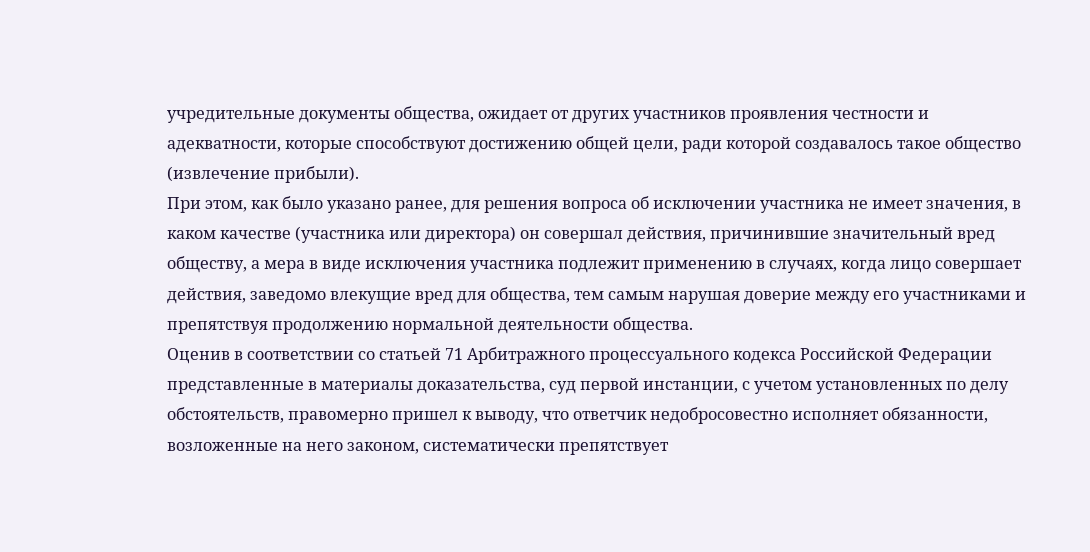учредительные документы общества, ожидает от других участников проявления честности и адекватности, которые способствуют достижению общей цели, ради которой создавалось такое общество (извлечение прибыли).
При этом, как было указано ранее, для решения вопроса об исключении участника не имеет значения, в каком качестве (участника или директора) он совершал действия, причинившие значительный вред обществу, а мера в виде исключения участника подлежит применению в случаях, когда лицо совершает действия, заведомо влекущие вред для общества, тем самым нарушая доверие между его участниками и препятствуя продолжению нормальной деятельности общества.
Оценив в соответствии со статьей 71 Арбитражного процессуального кодекса Российской Федерации представленные в материалы доказательства, суд первой инстанции, с учетом установленных по делу обстоятельств, правомерно пришел к выводу, что ответчик недобросовестно исполняет обязанности, возложенные на него законом, систематически препятствует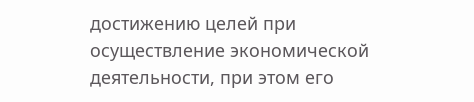достижению целей при осуществление экономической деятельности, при этом его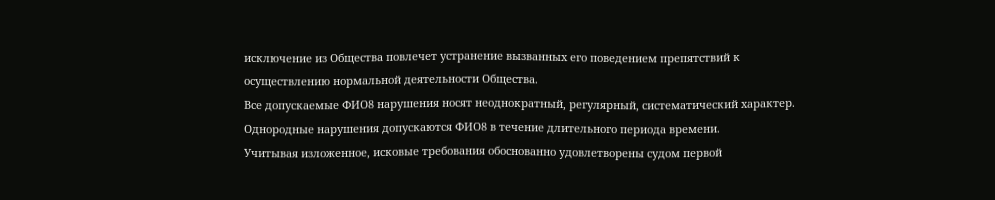исключение из Общества повлечет устранение вызванных его поведением препятствий к осуществлению нормальной деятельности Общества.
Все допускаемые ФИО8 нарушения носят неоднократный, регулярный, систематический характер. Однородные нарушения допускаются ФИО8 в течение длительного периода времени.
Учитывая изложенное, исковые требования обоснованно удовлетворены судом первой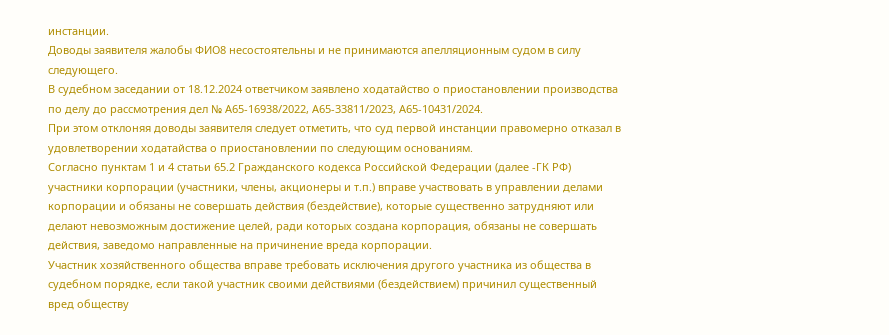инстанции.
Доводы заявителя жалобы ФИО8 несостоятельны и не принимаются апелляционным судом в силу следующего.
В судебном заседании от 18.12.2024 ответчиком заявлено ходатайство о приостановлении производства по делу до рассмотрения дел № А65-16938/2022, А65-33811/2023, А65-10431/2024.
При этом отклоняя доводы заявителя следует отметить, что суд первой инстанции правомерно отказал в удовлетворении ходатайства о приостановлении по следующим основаниям.
Согласно пунктам 1 и 4 статьи 65.2 Гражданского кодекса Российской Федерации (далее -ГК РФ) участники корпорации (участники, члены, акционеры и т.п.) вправе участвовать в управлении делами корпорации и обязаны не совершать действия (бездействие), которые существенно затрудняют или делают невозможным достижение целей, ради которых создана корпорация, обязаны не совершать действия, заведомо направленные на причинение вреда корпорации.
Участник хозяйственного общества вправе требовать исключения другого участника из общества в судебном порядке, если такой участник своими действиями (бездействием) причинил существенный вред обществу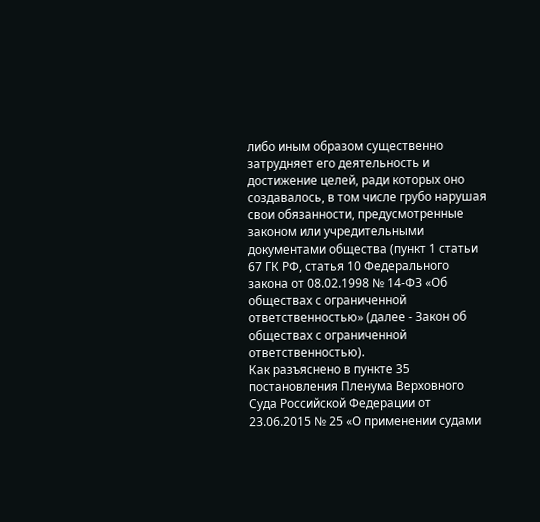либо иным образом существенно затрудняет его деятельность и достижение целей, ради которых оно создавалось, в том числе грубо нарушая свои обязанности, предусмотренные законом или учредительными документами общества (пункт 1 статьи 67 ГК РФ, статья 10 Федерального закона от 08.02.1998 № 14-ФЗ «Об обществах с ограниченной ответственностью» (далее - Закон об обществах с ограниченной ответственностью).
Как разъяснено в пункте 35 постановления Пленума Верховного Суда Российской Федерации от 23.06.2015 № 25 «О применении судами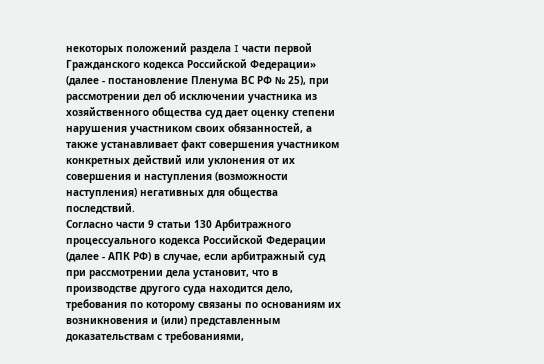некоторых положений раздела I части первой Гражданского кодекса Российской Федерации» (далее - постановление Пленума ВС РФ № 25), при рассмотрении дел об исключении участника из хозяйственного общества суд дает оценку степени нарушения участником своих обязанностей, а также устанавливает факт совершения участником конкретных действий или уклонения от их совершения и наступления (возможности наступления) негативных для общества последствий.
Согласно части 9 статьи 130 Арбитражного процессуального кодекса Российской Федерации (далее - АПК РФ) в случае, если арбитражный суд при рассмотрении дела установит, что в производстве другого суда находится дело, требования по которому связаны по основаниям их возникновения и (или) представленным доказательствам с требованиями,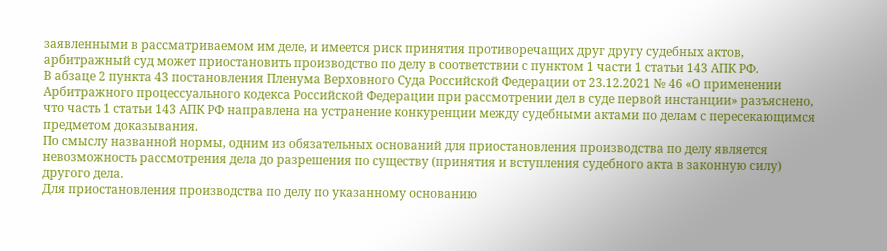заявленными в рассматриваемом им деле, и имеется риск принятия противоречащих друг другу судебных актов, арбитражный суд может приостановить производство по делу в соответствии с пунктом 1 части 1 статьи 143 АПК РФ.
В абзаце 2 пункта 43 постановления Пленума Верховного Суда Российской Федерации от 23.12.2021 № 46 «О применении Арбитражного процессуального кодекса Российской Федерации при рассмотрении дел в суде первой инстанции» разъяснено, что часть 1 статьи 143 АПК РФ направлена на устранение конкуренции между судебными актами по делам с пересекающимся предметом доказывания.
По смыслу названной нормы, одним из обязательных оснований для приостановления производства по делу является невозможность рассмотрения дела до разрешения по существу (принятия и вступления судебного акта в законную силу) другого дела.
Для приостановления производства по делу по указанному основанию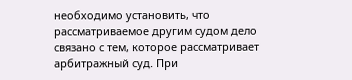необходимо установить, что рассматриваемое другим судом дело связано с тем, которое рассматривает арбитражный суд. При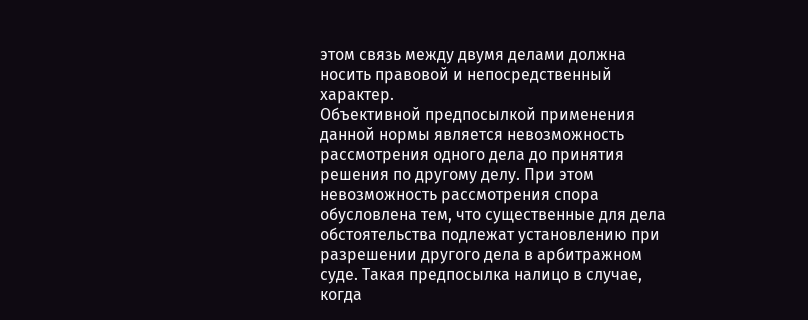этом связь между двумя делами должна носить правовой и непосредственный характер.
Объективной предпосылкой применения данной нормы является невозможность рассмотрения одного дела до принятия решения по другому делу. При этом невозможность рассмотрения спора обусловлена тем, что существенные для дела обстоятельства подлежат установлению при разрешении другого дела в арбитражном суде. Такая предпосылка налицо в случае, когда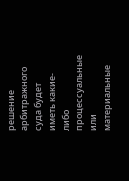решение арбитражного суда будет иметь какие-либо процессуальные или материальные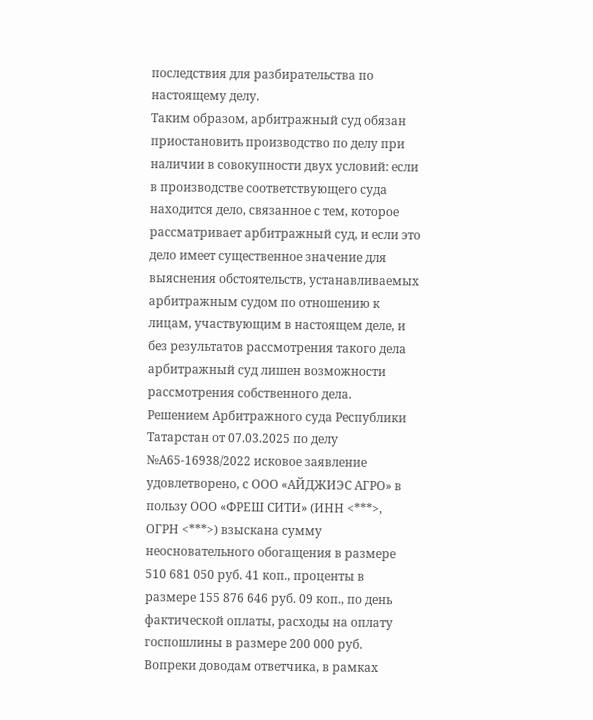последствия для разбирательства по настоящему делу.
Таким образом, арбитражный суд обязан приостановить производство по делу при наличии в совокупности двух условий: если в производстве соответствующего суда находится дело, связанное с тем, которое рассматривает арбитражный суд, и если это дело имеет существенное значение для выяснения обстоятельств, устанавливаемых арбитражным судом по отношению к лицам, участвующим в настоящем деле, и без результатов рассмотрения такого дела арбитражный суд лишен возможности рассмотрения собственного дела.
Решением Арбитражного суда Республики Татарстан от 07.03.2025 по делу №А65-16938/2022 исковое заявление удовлетворено, с ООО «АЙДЖИЭС АГРО» в пользу ООО «ФРЕШ СИТИ» (ИНН <***>, ОГРН <***>) взыскана сумму неосновательного обогащения в размере 510 681 050 руб. 41 коп., проценты в размере 155 876 646 руб. 09 коп., по день фактической оплаты, расходы на оплату госпошлины в размере 200 000 руб.
Вопреки доводам ответчика, в рамках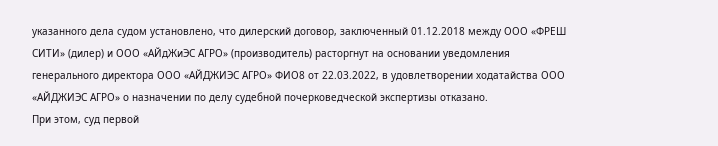указанного дела судом установлено, что дилерский договор, заключенный 01.12.2018 между ООО «ФРЕШ СИТИ» (дилер) и ООО «АЙдЖиЭС АГРО» (производитель) расторгнут на основании уведомления генерального директора ООО «АЙДЖИЭС АГРО» ФИО8 от 22.03.2022, в удовлетворении ходатайства ООО «АЙДЖИЭС АГРО» о назначении по делу судебной почерковедческой экспертизы отказано.
При этом, суд первой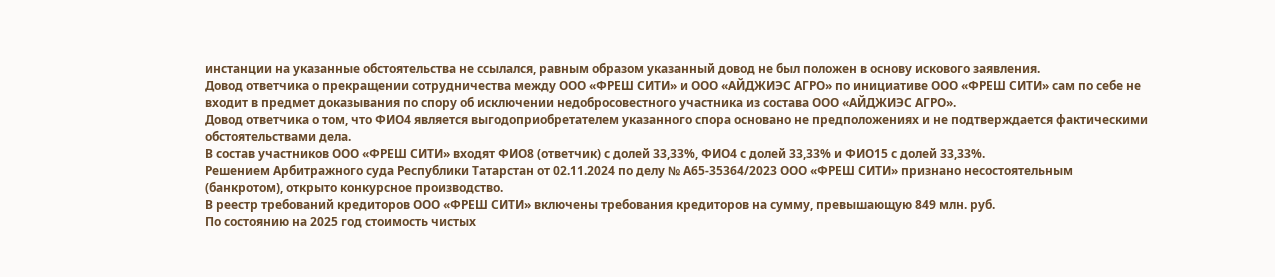инстанции на указанные обстоятельства не ссылался, равным образом указанный довод не был положен в основу искового заявления.
Довод ответчика о прекращении сотрудничества между ООО «ФРЕШ СИТИ» и ООО «АЙДЖИЭС АГРО» по инициативе ООО «ФРЕШ СИТИ» сам по себе не входит в предмет доказывания по спору об исключении недобросовестного участника из состава ООО «АЙДЖИЭС АГРО».
Довод ответчика о том, что ФИО4 является выгодоприобретателем указанного спора основано не предположениях и не подтверждается фактическими обстоятельствами дела.
В состав участников ООО «ФРЕШ СИТИ» входят ФИО8 (ответчик) с долей 33,33%, ФИО4 с долей 33,33% и ФИО15 с долей 33,33%.
Решением Арбитражного суда Республики Татарстан от 02.11.2024 по делу № А65-35364/2023 ООО «ФРЕШ СИТИ» признано несостоятельным (банкротом), открыто конкурсное производство.
В реестр требований кредиторов ООО «ФРЕШ СИТИ» включены требования кредиторов на сумму, превышающую 849 млн. руб.
По состоянию на 2025 год стоимость чистых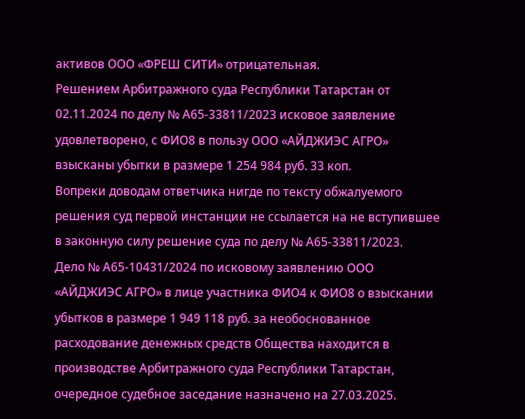активов ООО «ФРЕШ СИТИ» отрицательная.
Решением Арбитражного суда Республики Татарстан от 02.11.2024 по делу № А65-33811/2023 исковое заявление удовлетворено, с ФИО8 в пользу ООО «АЙДЖИЭС АГРО» взысканы убытки в размере 1 254 984 руб. 33 коп.
Вопреки доводам ответчика нигде по тексту обжалуемого решения суд первой инстанции не ссылается на не вступившее в законную силу решение суда по делу № А65-33811/2023.
Дело № А65-10431/2024 по исковому заявлению ООО «АЙДЖИЭС АГРО» в лице участника ФИО4 к ФИО8 о взыскании убытков в размере 1 949 118 руб. за необоснованное расходование денежных средств Общества находится в производстве Арбитражного суда Республики Татарстан, очередное судебное заседание назначено на 27.03.2025.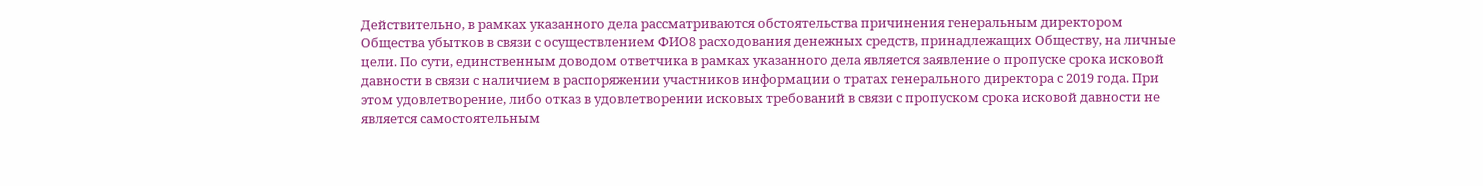Действительно, в рамках указанного дела рассматриваются обстоятельства причинения генеральным директором Общества убытков в связи с осуществлением ФИО8 расходования денежных средств, принадлежащих Обществу, на личные цели. По сути, единственным доводом ответчика в рамках указанного дела является заявление о пропуске срока исковой давности в связи с наличием в распоряжении участников информации о тратах генерального директора с 2019 года. При этом удовлетворение, либо отказ в удовлетворении исковых требований в связи с пропуском срока исковой давности не является самостоятельным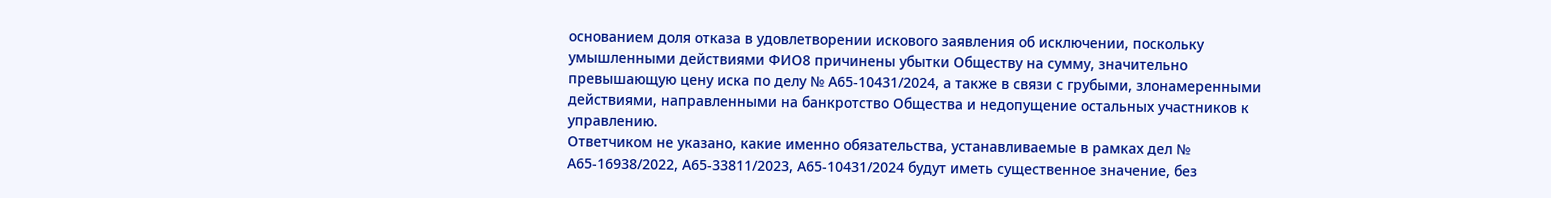основанием доля отказа в удовлетворении искового заявления об исключении, поскольку умышленными действиями ФИО8 причинены убытки Обществу на сумму, значительно превышающую цену иска по делу № А65-10431/2024, а также в связи с грубыми, злонамеренными действиями, направленными на банкротство Общества и недопущение остальных участников к управлению.
Ответчиком не указано, какие именно обязательства, устанавливаемые в рамках дел № А65-16938/2022, А65-33811/2023, А65-10431/2024 будут иметь существенное значение, без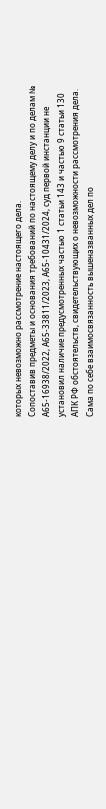которых невозможно рассмотрение настоящего дела.
Сопоставив предметы и основания требований по настоящему делу и по делам № А65-16938/2022, А65-33811/2023, А65-10431/2024, суд первой инстанции не установил наличие предусмотренных частью 1 статьи 143 и частью 9 статьи 130 АПК РФ обстоятельств, свидетельствующих о невозможности рассмотрения дела.
Сама по себе взаимосвязанность вышеназванных дел по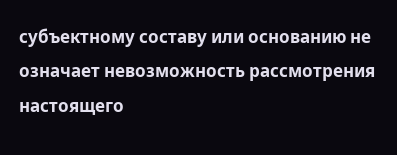субъектному составу или основанию не означает невозможность рассмотрения настоящего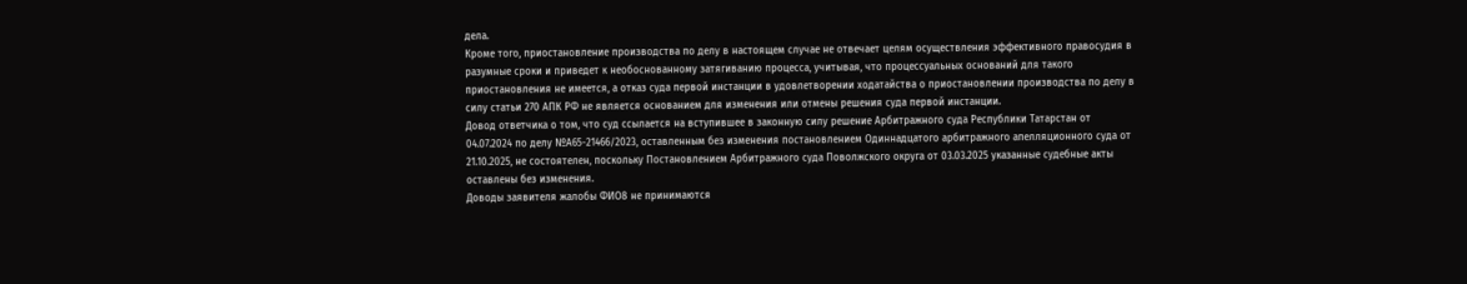дела.
Кроме того, приостановление производства по делу в настоящем случае не отвечает целям осуществления эффективного правосудия в разумные сроки и приведет к необоснованному затягиванию процесса, учитывая, что процессуальных оснований для такого приостановления не имеется, а отказ суда первой инстанции в удовлетворении ходатайства о приостановлении производства по делу в силу статьи 270 АПК РФ не является основанием для изменения или отмены решения суда первой инстанции.
Довод ответчика о том, что суд ссылается на вступившее в законную силу решение Арбитражного суда Республики Татарстан от 04.07.2024 по делу №А65-21466/2023, оставленным без изменения постановлением Одиннадцатого арбитражного апелляционного суда от 21.10.2025, не состоятелен, поскольку Постановлением Арбитражного суда Поволжского округа от 03.03.2025 указанные судебные акты оставлены без изменения.
Доводы заявителя жалобы ФИО8 не принимаются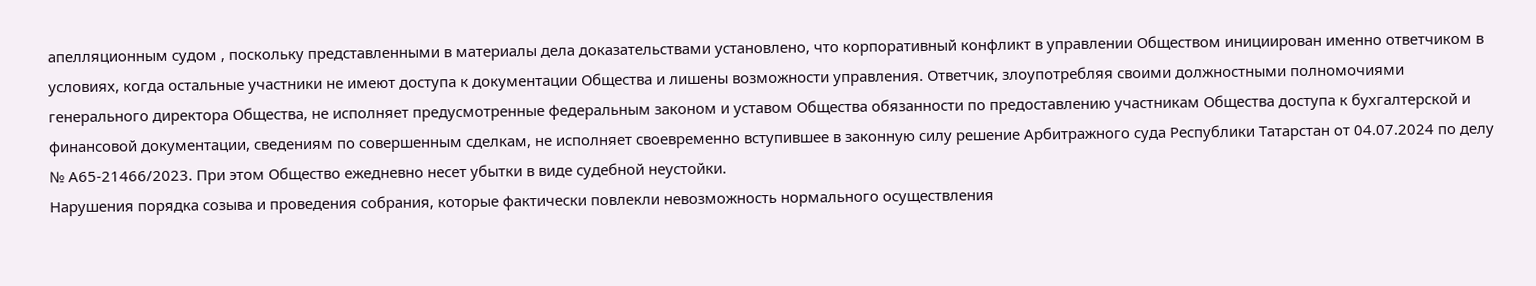апелляционным судом , поскольку представленными в материалы дела доказательствами установлено, что корпоративный конфликт в управлении Обществом инициирован именно ответчиком в условиях, когда остальные участники не имеют доступа к документации Общества и лишены возможности управления. Ответчик, злоупотребляя своими должностными полномочиями генерального директора Общества, не исполняет предусмотренные федеральным законом и уставом Общества обязанности по предоставлению участникам Общества доступа к бухгалтерской и финансовой документации, сведениям по совершенным сделкам, не исполняет своевременно вступившее в законную силу решение Арбитражного суда Республики Татарстан от 04.07.2024 по делу № А65-21466/2023. При этом Общество ежедневно несет убытки в виде судебной неустойки.
Нарушения порядка созыва и проведения собрания, которые фактически повлекли невозможность нормального осуществления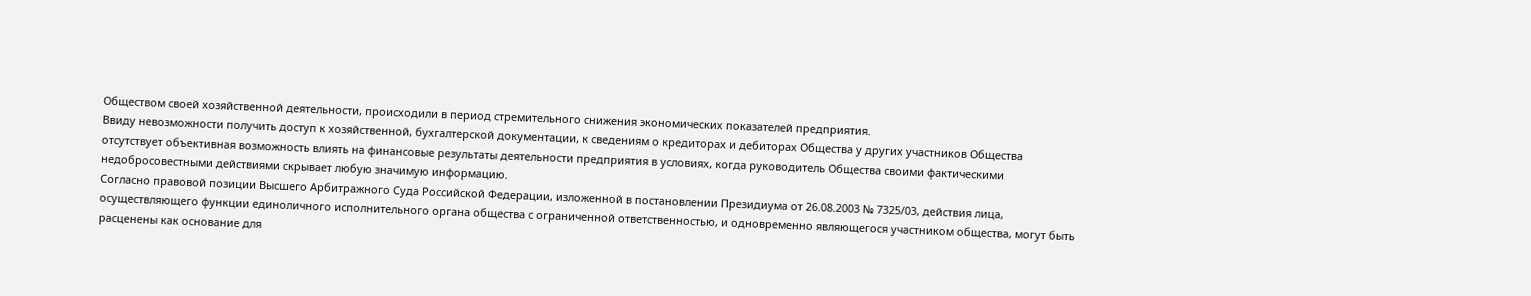Обществом своей хозяйственной деятельности, происходили в период стремительного снижения экономических показателей предприятия.
Ввиду невозможности получить доступ к хозяйственной, бухгалтерской документации, к сведениям о кредиторах и дебиторах Общества у других участников Общества отсутствует объективная возможность влиять на финансовые результаты деятельности предприятия в условиях, когда руководитель Общества своими фактическими недобросовестными действиями скрывает любую значимую информацию.
Согласно правовой позиции Высшего Арбитражного Суда Российской Федерации, изложенной в постановлении Президиума от 26.08.2003 № 7325/03, действия лица, осуществляющего функции единоличного исполнительного органа общества с ограниченной ответственностью, и одновременно являющегося участником общества, могут быть расценены как основание для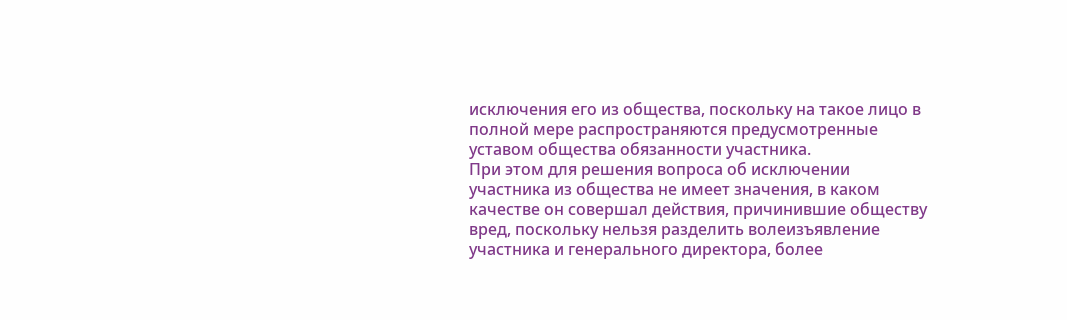исключения его из общества, поскольку на такое лицо в полной мере распространяются предусмотренные уставом общества обязанности участника.
При этом для решения вопроса об исключении участника из общества не имеет значения, в каком качестве он совершал действия, причинившие обществу вред, поскольку нельзя разделить волеизъявление участника и генерального директора, более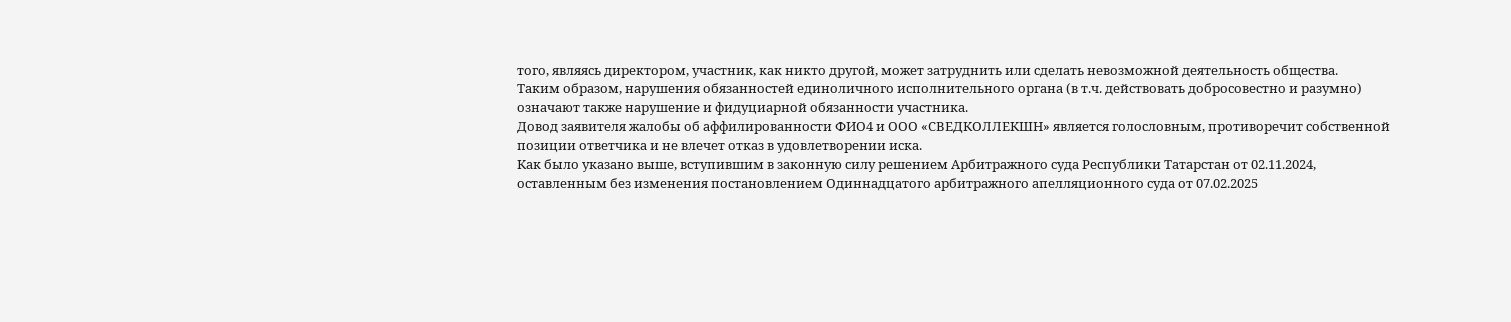того, являясь директором, участник, как никто другой, может затруднить или сделать невозможной деятельность общества.
Таким образом, нарушения обязанностей единоличного исполнительного органа (в т.ч. действовать добросовестно и разумно) означают также нарушение и фидуциарной обязанности участника.
Довод заявителя жалобы об аффилированности ФИО4 и ООО «СВЕДКОЛЛЕКШН» является голословным, противоречит собственной позиции ответчика и не влечет отказ в удовлетворении иска.
Как было указано выше, вступившим в законную силу решением Арбитражного суда Республики Татарстан от 02.11.2024, оставленным без изменения постановлением Одиннадцатого арбитражного апелляционного суда от 07.02.2025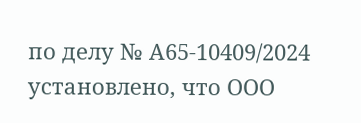по делу № А65-10409/2024 установлено, что ООО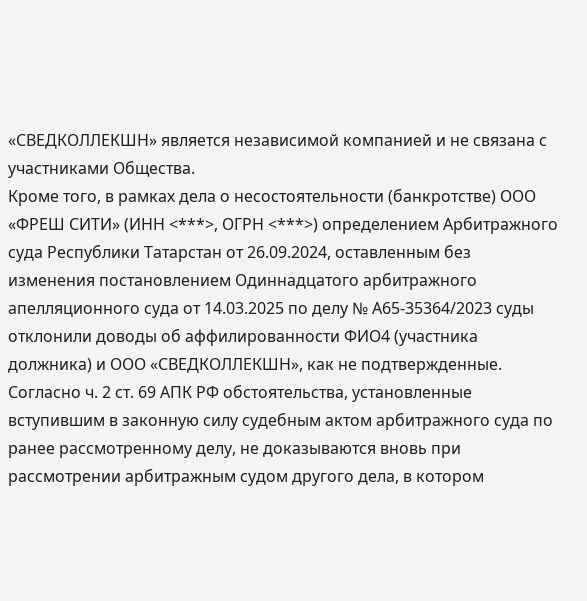«СВЕДКОЛЛЕКШН» является независимой компанией и не связана с участниками Общества.
Кроме того, в рамках дела о несостоятельности (банкротстве) ООО «ФРЕШ СИТИ» (ИНН <***>, ОГРН <***>) определением Арбитражного суда Республики Татарстан от 26.09.2024, оставленным без изменения постановлением Одиннадцатого арбитражного апелляционного суда от 14.03.2025 по делу № А65-35364/2023 суды отклонили доводы об аффилированности ФИО4 (участника должника) и ООО «СВЕДКОЛЛЕКШН», как не подтвержденные.
Согласно ч. 2 ст. 69 АПК РФ обстоятельства, установленные вступившим в законную силу судебным актом арбитражного суда по ранее рассмотренному делу, не доказываются вновь при рассмотрении арбитражным судом другого дела, в котором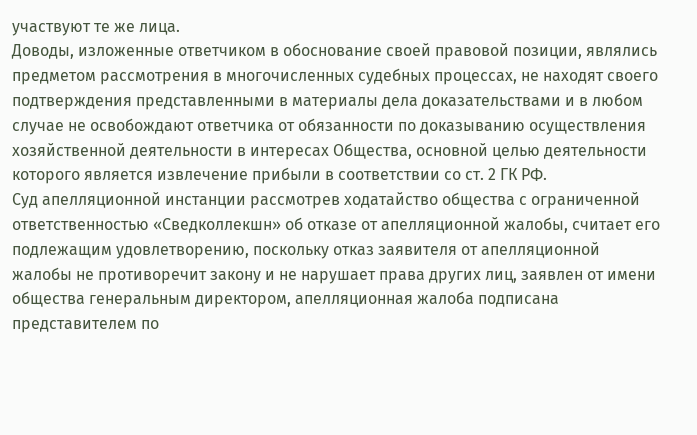участвуют те же лица.
Доводы, изложенные ответчиком в обоснование своей правовой позиции, являлись предметом рассмотрения в многочисленных судебных процессах, не находят своего подтверждения представленными в материалы дела доказательствами и в любом случае не освобождают ответчика от обязанности по доказыванию осуществления хозяйственной деятельности в интересах Общества, основной целью деятельности которого является извлечение прибыли в соответствии со ст. 2 ГК РФ.
Суд апелляционной инстанции рассмотрев ходатайство общества с ограниченной ответственностью «Сведколлекшн» об отказе от апелляционной жалобы, считает его подлежащим удовлетворению, поскольку отказ заявителя от апелляционной жалобы не противоречит закону и не нарушает права других лиц, заявлен от имени общества генеральным директором, апелляционная жалоба подписана представителем по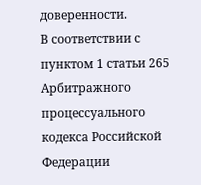доверенности.
В соответствии с пунктом 1 статьи 265 Арбитражного процессуального кодекса Российской Федерации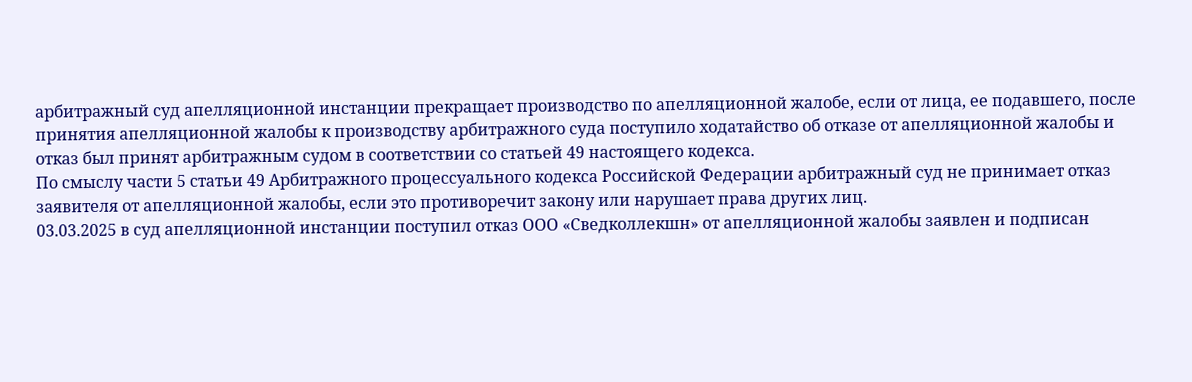арбитражный суд апелляционной инстанции прекращает производство по апелляционной жалобе, если от лица, ее подавшего, после принятия апелляционной жалобы к производству арбитражного суда поступило ходатайство об отказе от апелляционной жалобы и отказ был принят арбитражным судом в соответствии со статьей 49 настоящего кодекса.
По смыслу части 5 статьи 49 Арбитражного процессуального кодекса Российской Федерации арбитражный суд не принимает отказ заявителя от апелляционной жалобы, если это противоречит закону или нарушает права других лиц.
03.03.2025 в суд апелляционной инстанции поступил отказ ООО «Сведколлекшн» от апелляционной жалобы заявлен и подписан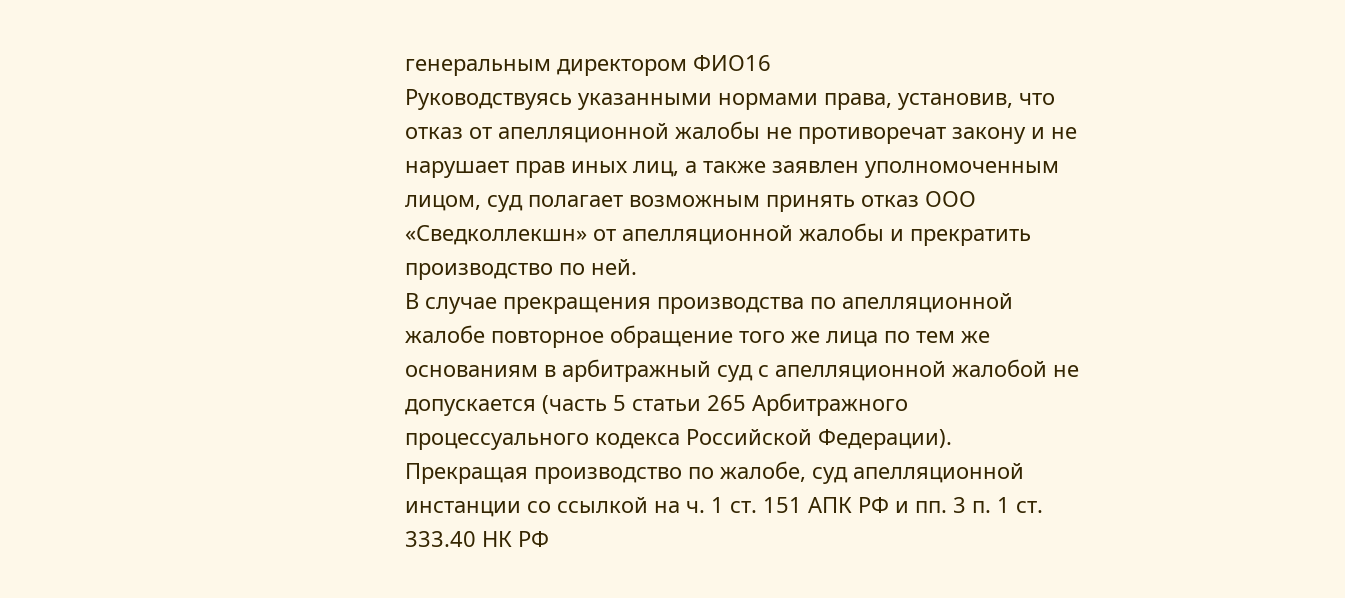генеральным директором ФИО16
Руководствуясь указанными нормами права, установив, что отказ от апелляционной жалобы не противоречат закону и не нарушает прав иных лиц, а также заявлен уполномоченным лицом, суд полагает возможным принять отказ ООО «Сведколлекшн» от апелляционной жалобы и прекратить производство по ней.
В случае прекращения производства по апелляционной жалобе повторное обращение того же лица по тем же основаниям в арбитражный суд с апелляционной жалобой не допускается (часть 5 статьи 265 Арбитражного процессуального кодекса Российской Федерации).
Прекращая производство по жалобе, суд апелляционной инстанции со ссылкой на ч. 1 ст. 151 АПК РФ и пп. 3 п. 1 ст. 333.40 НК РФ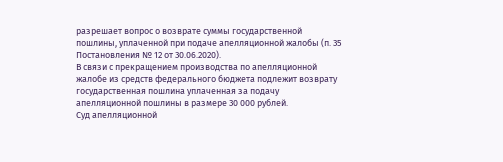разрешает вопрос о возврате суммы государственной пошлины, уплаченной при подаче апелляционной жалобы (п. 35 Постановления № 12 от 30.06.2020).
В связи с прекращением производства по апелляционной жалобе из средств федерального бюджета подлежит возврату государственная пошлина уплаченная за подачу апелляционной пошлины в размере 30 000 рублей.
Суд апелляционной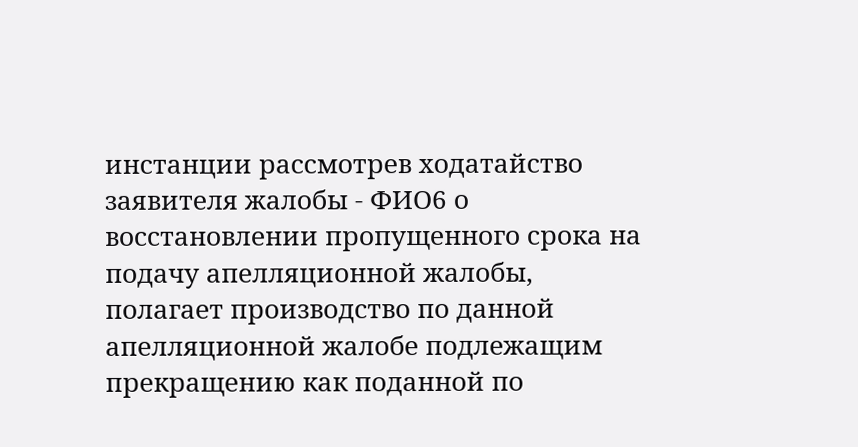инстанции рассмотрев ходатайство заявителя жалобы - ФИО6 о восстановлении пропущенного срока на подачу апелляционной жалобы, полагает производство по данной апелляционной жалобе подлежащим прекращению как поданной по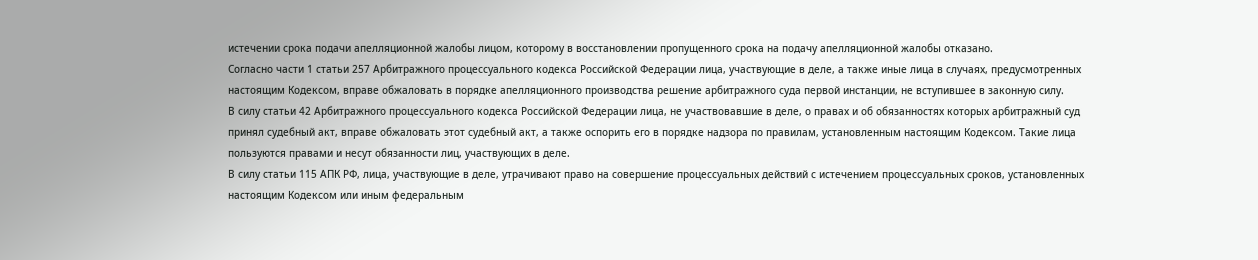истечении срока подачи апелляционной жалобы лицом, которому в восстановлении пропущенного срока на подачу апелляционной жалобы отказано.
Согласно части 1 статьи 257 Арбитражного процессуального кодекса Российской Федерации лица, участвующие в деле, а также иные лица в случаях, предусмотренных настоящим Кодексом, вправе обжаловать в порядке апелляционного производства решение арбитражного суда первой инстанции, не вступившее в законную силу.
В силу статьи 42 Арбитражного процессуального кодекса Российской Федерации лица, не участвовавшие в деле, о правах и об обязанностях которых арбитражный суд принял судебный акт, вправе обжаловать этот судебный акт, а также оспорить его в порядке надзора по правилам, установленным настоящим Кодексом. Такие лица пользуются правами и несут обязанности лиц, участвующих в деле.
В силу статьи 115 АПК РФ, лица, участвующие в деле, утрачивают право на совершение процессуальных действий с истечением процессуальных сроков, установленных настоящим Кодексом или иным федеральным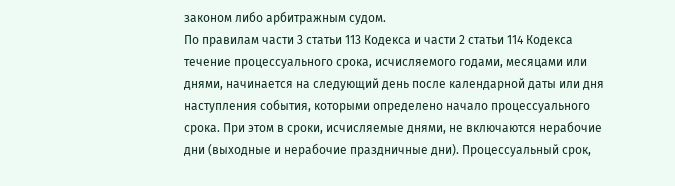законом либо арбитражным судом.
По правилам части 3 статьи 113 Кодекса и части 2 статьи 114 Кодекса течение процессуального срока, исчисляемого годами, месяцами или днями, начинается на следующий день после календарной даты или дня наступления события, которыми определено начало процессуального срока. При этом в сроки, исчисляемые днями, не включаются нерабочие дни (выходные и нерабочие праздничные дни). Процессуальный срок,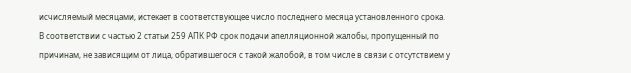исчисляемый месяцами, истекает в соответствующее число последнего месяца установленного срока.
В соответствии с частью 2 статьи 259 АПК РФ срок подачи апелляционной жалобы, пропущенный по причинам, не зависящим от лица, обратившегося с такой жалобой, в том числе в связи с отсутствием у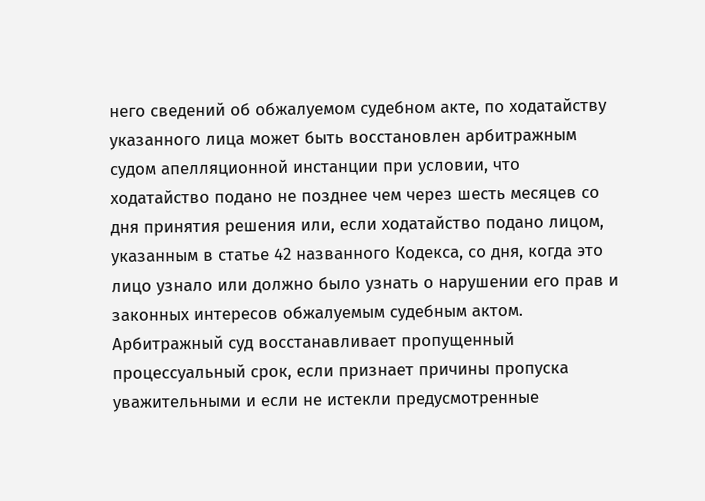него сведений об обжалуемом судебном акте, по ходатайству указанного лица может быть восстановлен арбитражным судом апелляционной инстанции при условии, что ходатайство подано не позднее чем через шесть месяцев со дня принятия решения или, если ходатайство подано лицом, указанным в статье 42 названного Кодекса, со дня, когда это лицо узнало или должно было узнать о нарушении его прав и законных интересов обжалуемым судебным актом.
Арбитражный суд восстанавливает пропущенный процессуальный срок, если признает причины пропуска уважительными и если не истекли предусмотренные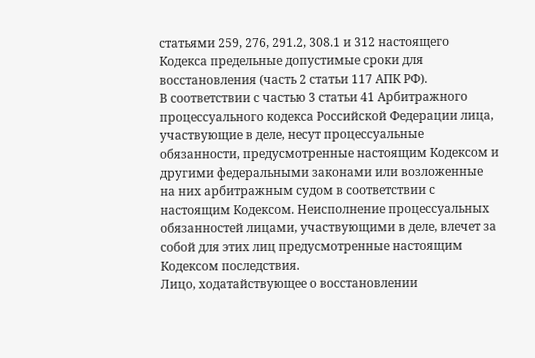статьями 259, 276, 291.2, 308.1 и 312 настоящего Кодекса предельные допустимые сроки для восстановления (часть 2 статьи 117 АПК РФ).
В соответствии с частью 3 статьи 41 Арбитражного процессуального кодекса Российской Федерации лица, участвующие в деле, несут процессуальные обязанности, предусмотренные настоящим Кодексом и другими федеральными законами или возложенные на них арбитражным судом в соответствии с настоящим Кодексом. Неисполнение процессуальных обязанностей лицами, участвующими в деле, влечет за собой для этих лиц предусмотренные настоящим Кодексом последствия.
Лицо, ходатайствующее о восстановлении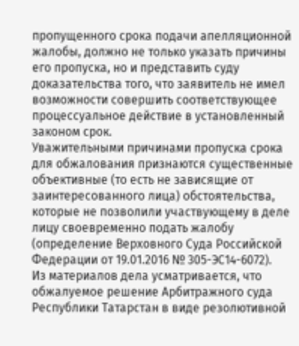пропущенного срока подачи апелляционной жалобы, должно не только указать причины его пропуска, но и представить суду доказательства того, что заявитель не имел возможности совершить соответствующее процессуальное действие в установленный законом срок.
Уважительными причинами пропуска срока для обжалования признаются существенные объективные (то есть не зависящие от заинтересованного лица) обстоятельства, которые не позволили участвующему в деле лицу своевременно подать жалобу (определение Верховного Суда Российской Федерации от 19.01.2016 № 305-ЭС14-6072).
Из материалов дела усматривается, что обжалуемое решение Арбитражного суда Республики Татарстан в виде резолютивной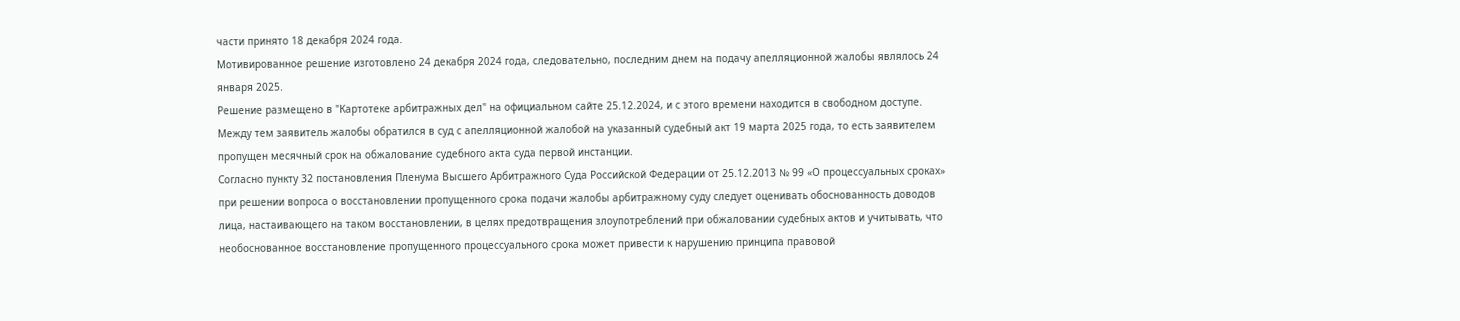части принято 18 декабря 2024 года.
Мотивированное решение изготовлено 24 декабря 2024 года, следовательно, последним днем на подачу апелляционной жалобы являлось 24 января 2025.
Решение размещено в "Картотеке арбитражных дел" на официальном сайте 25.12.2024, и с этого времени находится в свободном доступе.
Между тем заявитель жалобы обратился в суд с апелляционной жалобой на указанный судебный акт 19 марта 2025 года, то есть заявителем пропущен месячный срок на обжалование судебного акта суда первой инстанции.
Согласно пункту 32 постановления Пленума Высшего Арбитражного Суда Российской Федерации от 25.12.2013 № 99 «О процессуальных сроках» при решении вопроса о восстановлении пропущенного срока подачи жалобы арбитражному суду следует оценивать обоснованность доводов лица, настаивающего на таком восстановлении, в целях предотвращения злоупотреблений при обжаловании судебных актов и учитывать, что необоснованное восстановление пропущенного процессуального срока может привести к нарушению принципа правовой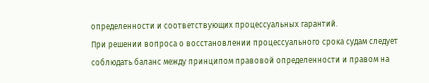определенности и соответствующих процессуальных гарантий.
При решении вопроса о восстановлении процессуального срока судам следует соблюдать баланс между принципом правовой определенности и правом на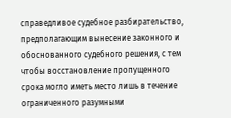справедливое судебное разбирательство, предполагающим вынесение законного и обоснованного судебного решения, с тем чтобы восстановление пропущенного срока могло иметь место лишь в течение ограниченного разумными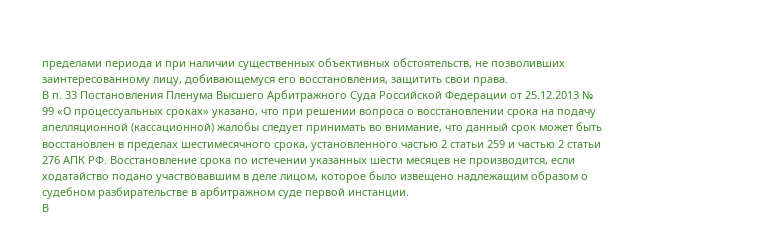пределами периода и при наличии существенных объективных обстоятельств, не позволивших заинтересованному лицу, добивающемуся его восстановления, защитить свои права.
В п. 33 Постановления Пленума Высшего Арбитражного Суда Российской Федерации от 25.12.2013 № 99 «О процессуальных сроках» указано, что при решении вопроса о восстановлении срока на подачу апелляционной (кассационной) жалобы следует принимать во внимание, что данный срок может быть восстановлен в пределах шестимесячного срока, установленного частью 2 статьи 259 и частью 2 статьи 276 АПК РФ. Восстановление срока по истечении указанных шести месяцев не производится, если ходатайство подано участвовавшим в деле лицом, которое было извещено надлежащим образом о судебном разбирательстве в арбитражном суде первой инстанции.
В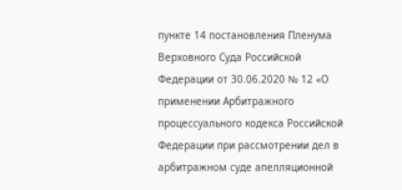пункте 14 постановления Пленума Верховного Суда Российской Федерации от 30.06.2020 № 12 «О применении Арбитражного процессуального кодекса Российской Федерации при рассмотрении дел в арбитражном суде апелляционной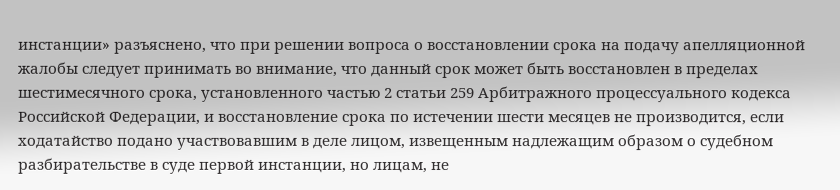инстанции» разъяснено, что при решении вопроса о восстановлении срока на подачу апелляционной жалобы следует принимать во внимание, что данный срок может быть восстановлен в пределах шестимесячного срока, установленного частью 2 статьи 259 Арбитражного процессуального кодекса Российской Федерации, и восстановление срока по истечении шести месяцев не производится, если ходатайство подано участвовавшим в деле лицом, извещенным надлежащим образом о судебном разбирательстве в суде первой инстанции, но лицам, не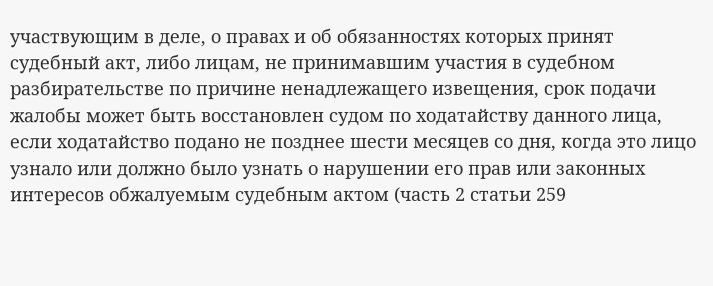участвующим в деле, о правах и об обязанностях которых принят судебный акт, либо лицам, не принимавшим участия в судебном разбирательстве по причине ненадлежащего извещения, срок подачи жалобы может быть восстановлен судом по ходатайству данного лица, если ходатайство подано не позднее шести месяцев со дня, когда это лицо узнало или должно было узнать о нарушении его прав или законных интересов обжалуемым судебным актом (часть 2 статьи 259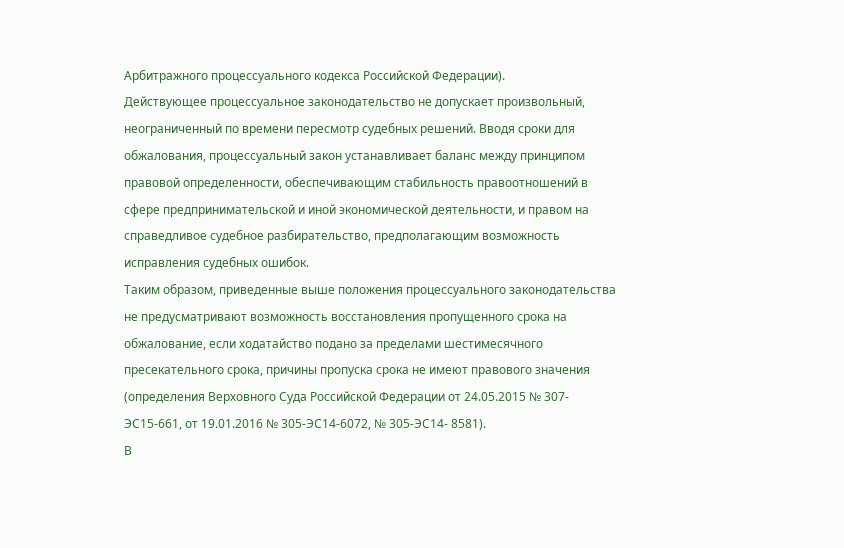Арбитражного процессуального кодекса Российской Федерации).
Действующее процессуальное законодательство не допускает произвольный, неограниченный по времени пересмотр судебных решений. Вводя сроки для обжалования, процессуальный закон устанавливает баланс между принципом правовой определенности, обеспечивающим стабильность правоотношений в сфере предпринимательской и иной экономической деятельности, и правом на справедливое судебное разбирательство, предполагающим возможность исправления судебных ошибок.
Таким образом, приведенные выше положения процессуального законодательства не предусматривают возможность восстановления пропущенного срока на обжалование, если ходатайство подано за пределами шестимесячного пресекательного срока, причины пропуска срока не имеют правового значения (определения Верховного Суда Российской Федерации от 24.05.2015 № 307-ЭС15-661, от 19.01.2016 № 305-ЭС14-6072, № 305-ЭС14- 8581).
В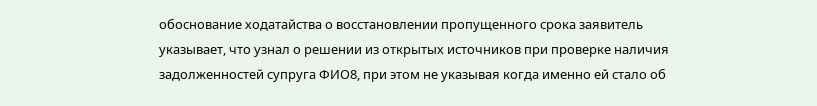обоснование ходатайства о восстановлении пропущенного срока заявитель указывает, что узнал о решении из открытых источников при проверке наличия задолженностей супруга ФИО8, при этом не указывая когда именно ей стало об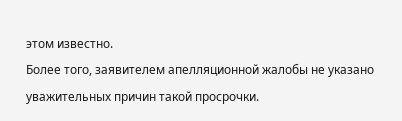этом известно.
Более того, заявителем апелляционной жалобы не указано уважительных причин такой просрочки.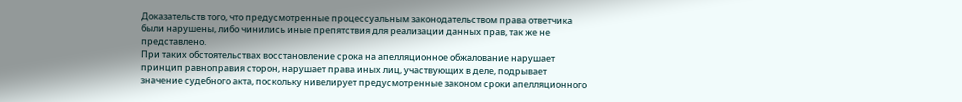Доказательств того, что предусмотренные процессуальным законодательством права ответчика были нарушены, либо чинились иные препятствия для реализации данных прав, так же не представлено.
При таких обстоятельствах восстановление срока на апелляционное обжалование нарушает принцип равноправия сторон, нарушает права иных лиц, участвующих в деле, подрывает значение судебного акта, поскольку нивелирует предусмотренные законом сроки апелляционного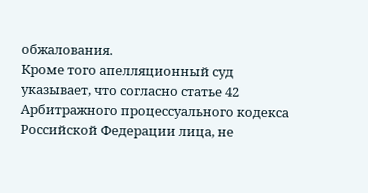обжалования.
Кроме того апелляционный суд указывает, что согласно статье 42 Арбитражного процессуального кодекса Российской Федерации лица, не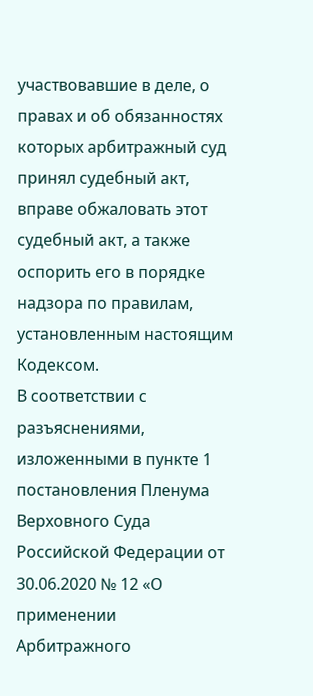участвовавшие в деле, о правах и об обязанностях которых арбитражный суд принял судебный акт, вправе обжаловать этот судебный акт, а также оспорить его в порядке надзора по правилам, установленным настоящим Кодексом.
В соответствии с разъяснениями, изложенными в пункте 1 постановления Пленума Верховного Суда Российской Федерации от 30.06.2020 № 12 «О применении Арбитражного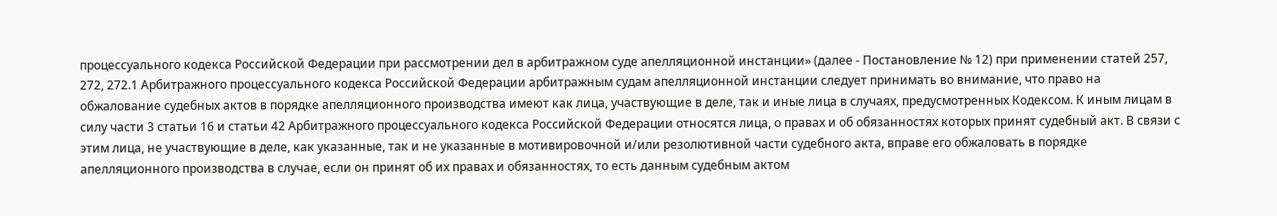процессуального кодекса Российской Федерации при рассмотрении дел в арбитражном суде апелляционной инстанции» (далее - Постановление № 12) при применении статей 257, 272, 272.1 Арбитражного процессуального кодекса Российской Федерации арбитражным судам апелляционной инстанции следует принимать во внимание, что право на обжалование судебных актов в порядке апелляционного производства имеют как лица, участвующие в деле, так и иные лица в случаях, предусмотренных Кодексом. К иным лицам в силу части 3 статьи 16 и статьи 42 Арбитражного процессуального кодекса Российской Федерации относятся лица, о правах и об обязанностях которых принят судебный акт. В связи с этим лица, не участвующие в деле, как указанные, так и не указанные в мотивировочной и/или резолютивной части судебного акта, вправе его обжаловать в порядке апелляционного производства в случае, если он принят об их правах и обязанностях, то есть данным судебным актом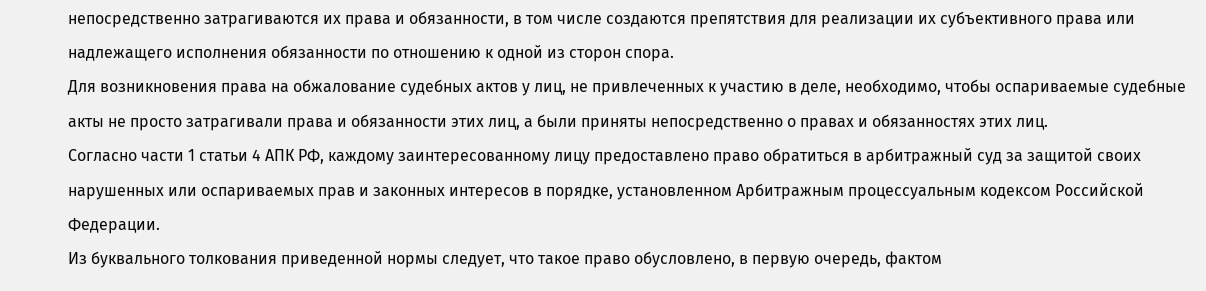непосредственно затрагиваются их права и обязанности, в том числе создаются препятствия для реализации их субъективного права или надлежащего исполнения обязанности по отношению к одной из сторон спора.
Для возникновения права на обжалование судебных актов у лиц, не привлеченных к участию в деле, необходимо, чтобы оспариваемые судебные акты не просто затрагивали права и обязанности этих лиц, а были приняты непосредственно о правах и обязанностях этих лиц.
Согласно части 1 статьи 4 АПК РФ, каждому заинтересованному лицу предоставлено право обратиться в арбитражный суд за защитой своих нарушенных или оспариваемых прав и законных интересов в порядке, установленном Арбитражным процессуальным кодексом Российской Федерации.
Из буквального толкования приведенной нормы следует, что такое право обусловлено, в первую очередь, фактом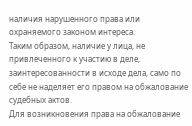наличия нарушенного права или охраняемого законом интереса.
Таким образом, наличие у лица, не привлеченного к участию в деле, заинтересованности в исходе дела, само по себе не наделяет его правом на обжалование судебных актов.
Для возникновения права на обжалование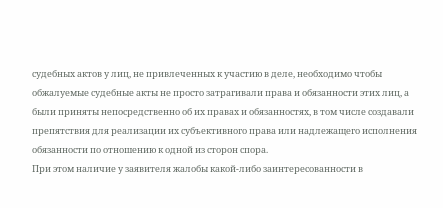судебных актов у лиц, не привлеченных к участию в деле, необходимо чтобы обжалуемые судебные акты не просто затрагивали права и обязанности этих лиц, а были приняты непосредственно об их правах и обязанностях, в том числе создавали препятствия для реализации их субъективного права или надлежащего исполнения обязанности по отношению к одной из сторон спора.
При этом наличие у заявителя жалобы какой-либо заинтересованности в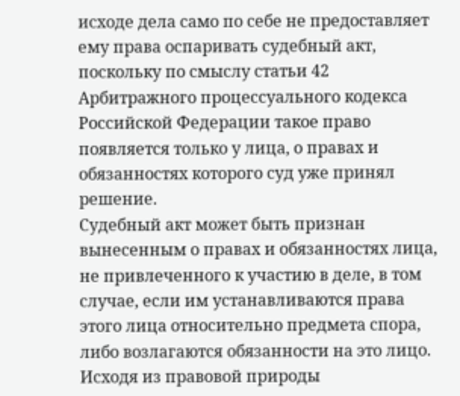исходе дела само по себе не предоставляет ему права оспаривать судебный акт, поскольку по смыслу статьи 42 Арбитражного процессуального кодекса Российской Федерации такое право появляется только у лица, о правах и обязанностях которого суд уже принял решение.
Судебный акт может быть признан вынесенным о правах и обязанностях лица, не привлеченного к участию в деле, в том случае, если им устанавливаются права этого лица относительно предмета спора, либо возлагаются обязанности на это лицо.
Исходя из правовой природы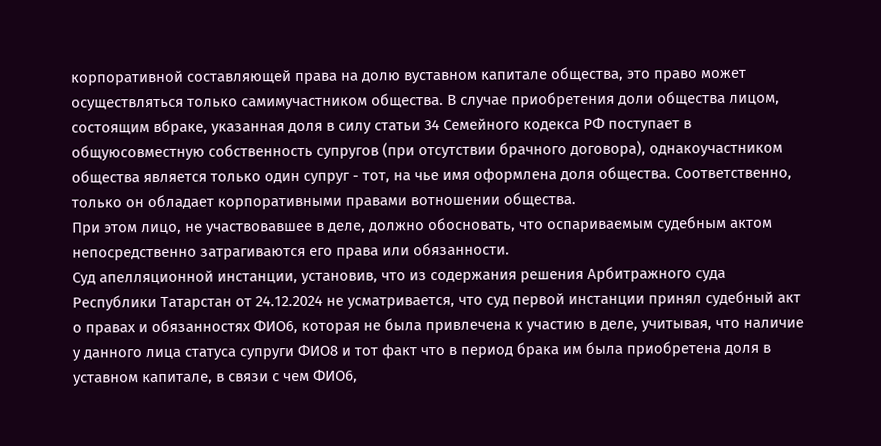корпоративной составляющей права на долю вуставном капитале общества, это право может осуществляться только самимучастником общества. В случае приобретения доли общества лицом, состоящим вбраке, указанная доля в силу статьи 34 Семейного кодекса РФ поступает в общуюсовместную собственность супругов (при отсутствии брачного договора), однакоучастником общества является только один супруг - тот, на чье имя оформлена доля общества. Соответственно, только он обладает корпоративными правами вотношении общества.
При этом лицо, не участвовавшее в деле, должно обосновать, что оспариваемым судебным актом непосредственно затрагиваются его права или обязанности.
Суд апелляционной инстанции, установив, что из содержания решения Арбитражного суда Республики Татарстан от 24.12.2024 не усматривается, что суд первой инстанции принял судебный акт о правах и обязанностях ФИО6, которая не была привлечена к участию в деле, учитывая, что наличие у данного лица статуса супруги ФИО8 и тот факт что в период брака им была приобретена доля в уставном капитале, в связи с чем ФИО6,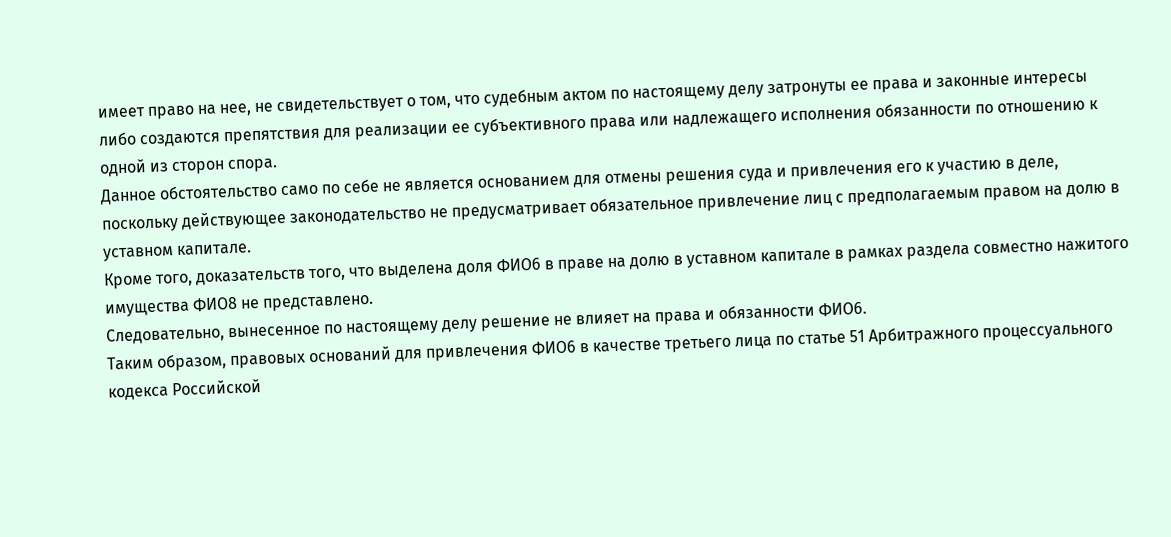имеет право на нее, не свидетельствует о том, что судебным актом по настоящему делу затронуты ее права и законные интересы либо создаются препятствия для реализации ее субъективного права или надлежащего исполнения обязанности по отношению к одной из сторон спора.
Данное обстоятельство само по себе не является основанием для отмены решения суда и привлечения его к участию в деле, поскольку действующее законодательство не предусматривает обязательное привлечение лиц с предполагаемым правом на долю в уставном капитале.
Кроме того, доказательств того, что выделена доля ФИО6 в праве на долю в уставном капитале в рамках раздела совместно нажитого имущества ФИО8 не представлено.
Следовательно, вынесенное по настоящему делу решение не влияет на права и обязанности ФИО6.
Таким образом, правовых оснований для привлечения ФИО6 в качестве третьего лица по статье 51 Арбитражного процессуального кодекса Российской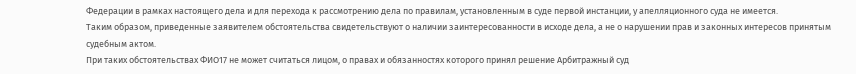Федерации в рамках настоящего дела и для перехода к рассмотрению дела по правилам, установленным в суде первой инстанции, у апелляционного суда не имеется.
Таким образом, приведенные заявителем обстоятельства свидетельствуют о наличии заинтересованности в исходе дела, а не о нарушении прав и законных интересов принятым судебным актом.
При таких обстоятельствах ФИО17 не может считаться лицом, о правах и обязанностях которого принял решение Арбитражный суд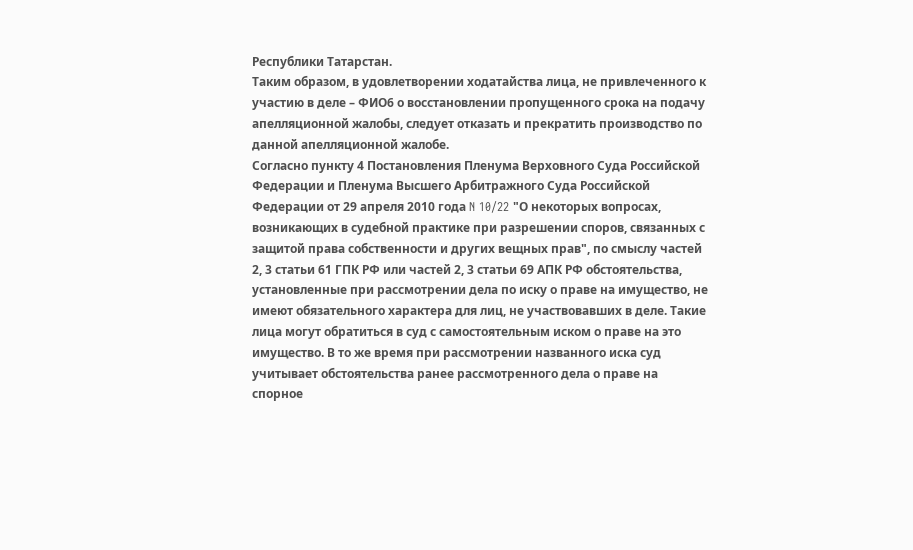Республики Татарстан.
Таким образом, в удовлетворении ходатайства лица, не привлеченного к участию в деле – ФИО6 о восстановлении пропущенного срока на подачу апелляционной жалобы, следует отказать и прекратить производство по данной апелляционной жалобе.
Согласно пункту 4 Постановления Пленума Верховного Суда Российской Федерации и Пленума Высшего Арбитражного Суда Российской Федерации от 29 апреля 2010 года N 10/22 "О некоторых вопросах, возникающих в судебной практике при разрешении споров, связанных с защитой права собственности и других вещных прав", по смыслу частей 2, 3 статьи 61 ГПК РФ или частей 2, 3 статьи 69 АПК РФ обстоятельства, установленные при рассмотрении дела по иску о праве на имущество, не имеют обязательного характера для лиц, не участвовавших в деле. Такие лица могут обратиться в суд с самостоятельным иском о праве на это имущество. В то же время при рассмотрении названного иска суд учитывает обстоятельства ранее рассмотренного дела о праве на спорное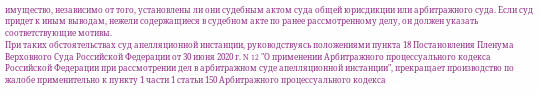имущество, независимо от того, установлены ли они судебным актом суда общей юрисдикции или арбитражного суда. Если суд придет к иным выводам, нежели содержащиеся в судебном акте по ранее рассмотренному делу, он должен указать соответствующие мотивы.
При таких обстоятельствах суд апелляционной инстанции, руководствуясь положениями пункта 18 Постановления Пленума Верховного Суда Российской Федерации от 30 июня 2020 г. N 12 "О применении Арбитражного процессуального кодекса Российской Федерации при рассмотрении дел в арбитражном суде апелляционной инстанции", прекращает производство по жалобе применительно к пункту 1 части 1 статьи 150 Арбитражного процессуального кодекса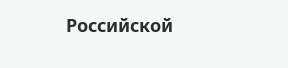Российской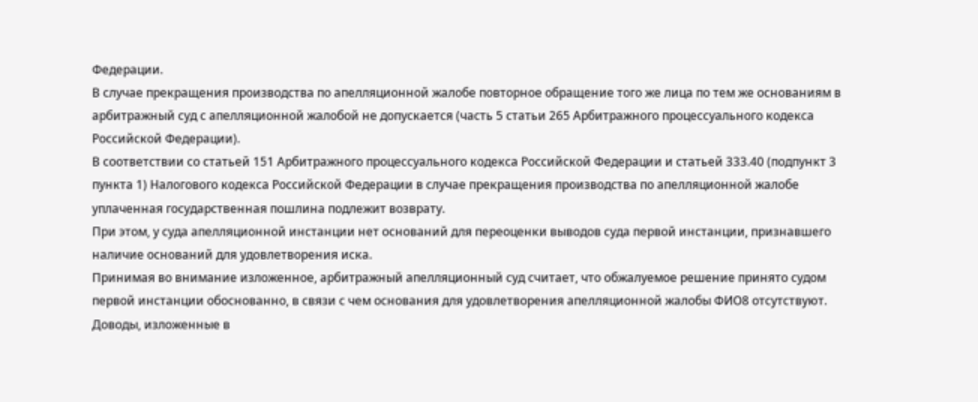Федерации.
В случае прекращения производства по апелляционной жалобе повторное обращение того же лица по тем же основаниям в арбитражный суд с апелляционной жалобой не допускается (часть 5 статьи 265 Арбитражного процессуального кодекса Российской Федерации).
В соответствии со статьей 151 Арбитражного процессуального кодекса Российской Федерации и статьей 333.40 (подпункт 3 пункта 1) Налогового кодекса Российской Федерации в случае прекращения производства по апелляционной жалобе уплаченная государственная пошлина подлежит возврату.
При этом, у суда апелляционной инстанции нет оснований для переоценки выводов суда первой инстанции, признавшего наличие оснований для удовлетворения иска.
Принимая во внимание изложенное, арбитражный апелляционный суд считает, что обжалуемое решение принято судом первой инстанции обоснованно, в связи с чем основания для удовлетворения апелляционной жалобы ФИО8 отсутствуют.
Доводы, изложенные в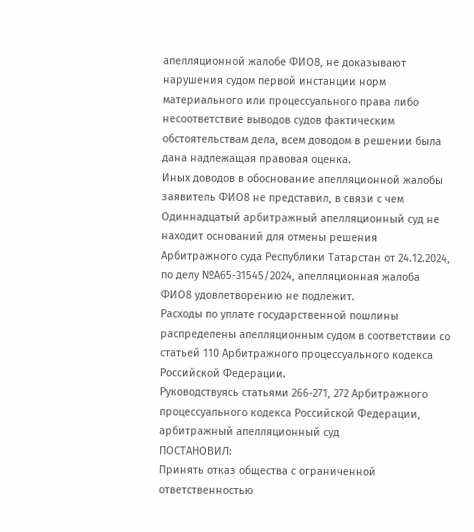апелляционной жалобе ФИО8, не доказывают нарушения судом первой инстанции норм материального или процессуального права либо несоответствие выводов судов фактическим обстоятельствам дела, всем доводом в решении была дана надлежащая правовая оценка.
Иных доводов в обоснование апелляционной жалобы заявитель ФИО8 не представил, в связи с чем Одиннадцатый арбитражный апелляционный суд не находит оснований для отмены решения Арбитражного суда Республики Татарстан от 24.12.2024, по делу №А65-31545/2024, апелляционная жалоба ФИО8 удовлетворению не подлежит.
Расходы по уплате государственной пошлины распределены апелляционным судом в соответствии со статьей 110 Арбитражного процессуального кодекса Российской Федерации.
Руководствуясь статьями 266-271, 272 Арбитражного процессуального кодекса Российской Федерации, арбитражный апелляционный суд
ПОСТАНОВИЛ:
Принять отказ общества с ограниченной ответственностью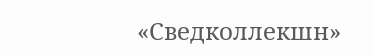«Сведколлекшн»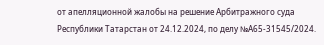от апелляционной жалобы на решение Арбитражного суда Республики Татарстан от 24.12.2024, по делу №А65-31545/2024.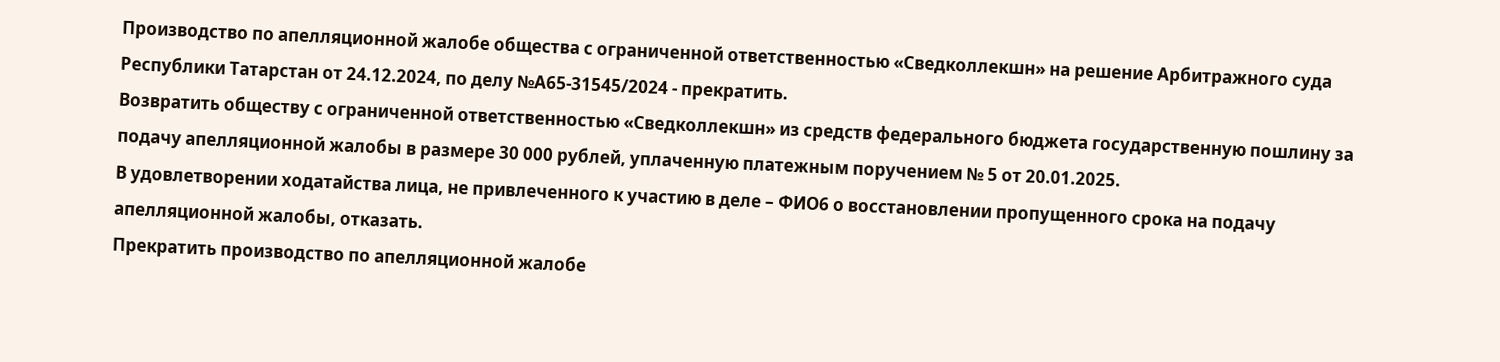Производство по апелляционной жалобе общества с ограниченной ответственностью «Сведколлекшн» на решение Арбитражного суда Республики Татарстан от 24.12.2024, по делу №А65-31545/2024 - прекратить.
Возвратить обществу с ограниченной ответственностью «Сведколлекшн» из средств федерального бюджета государственную пошлину за подачу апелляционной жалобы в размере 30 000 рублей, уплаченную платежным поручением № 5 от 20.01.2025.
В удовлетворении ходатайства лица, не привлеченного к участию в деле – ФИО6 о восстановлении пропущенного срока на подачу апелляционной жалобы, отказать.
Прекратить производство по апелляционной жалобе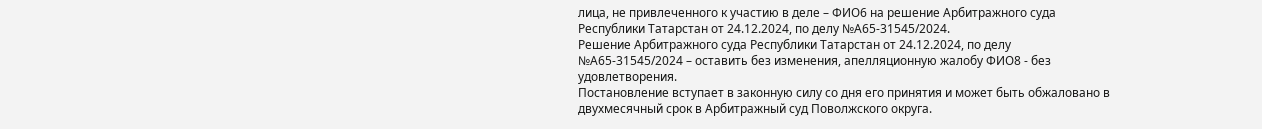лица, не привлеченного к участию в деле – ФИО6 на решение Арбитражного суда Республики Татарстан от 24.12.2024, по делу №А65-31545/2024.
Решение Арбитражного суда Республики Татарстан от 24.12.2024, по делу №А65-31545/2024 – оставить без изменения, апелляционную жалобу ФИО8 - без удовлетворения.
Постановление вступает в законную силу со дня его принятия и может быть обжаловано в двухмесячный срок в Арбитражный суд Поволжского округа.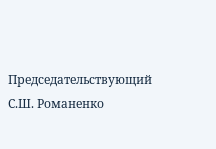Председательствующий С.Ш. Романенко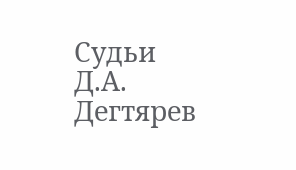Судьи Д.А. Дегтярев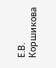Е.В. Коршикова